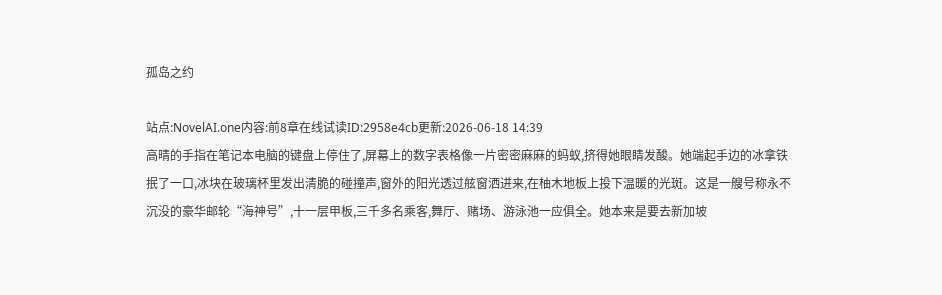孤岛之约

站点:NovelAI.one内容:前8章在线试读ID:2958e4cb更新:2026-06-18 14:39
高晴的手指在笔记本电脑的键盘上停住了,屏幕上的数字表格像一片密密麻麻的蚂蚁,挤得她眼睛发酸。她端起手边的冰拿铁抿了一口,冰块在玻璃杯里发出清脆的碰撞声,窗外的阳光透过舷窗洒进来,在柚木地板上投下温暖的光斑。这是一艘号称永不沉没的豪华邮轮“海神号”,十一层甲板,三千多名乘客,舞厅、赌场、游泳池一应俱全。她本来是要去新加坡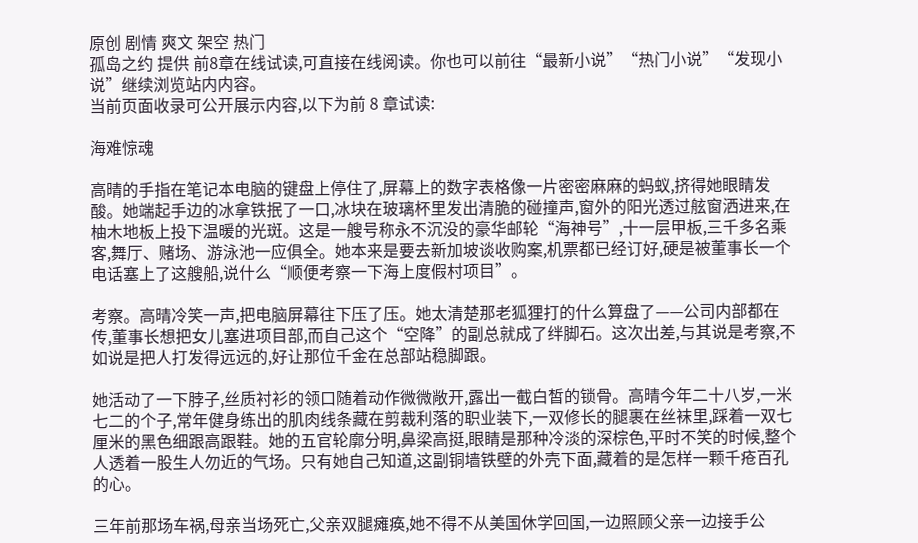原创 剧情 爽文 架空 热门
孤岛之约 提供 前8章在线试读,可直接在线阅读。你也可以前往“最新小说”“热门小说”“发现小说”继续浏览站内内容。
当前页面收录可公开展示内容,以下为前 8 章试读:

海难惊魂

高晴的手指在笔记本电脑的键盘上停住了,屏幕上的数字表格像一片密密麻麻的蚂蚁,挤得她眼睛发酸。她端起手边的冰拿铁抿了一口,冰块在玻璃杯里发出清脆的碰撞声,窗外的阳光透过舷窗洒进来,在柚木地板上投下温暖的光斑。这是一艘号称永不沉没的豪华邮轮“海神号”,十一层甲板,三千多名乘客,舞厅、赌场、游泳池一应俱全。她本来是要去新加坡谈收购案,机票都已经订好,硬是被董事长一个电话塞上了这艘船,说什么“顺便考察一下海上度假村项目”。

考察。高晴冷笑一声,把电脑屏幕往下压了压。她太清楚那老狐狸打的什么算盘了——公司内部都在传,董事长想把女儿塞进项目部,而自己这个“空降”的副总就成了绊脚石。这次出差,与其说是考察,不如说是把人打发得远远的,好让那位千金在总部站稳脚跟。

她活动了一下脖子,丝质衬衫的领口随着动作微微敞开,露出一截白皙的锁骨。高晴今年二十八岁,一米七二的个子,常年健身练出的肌肉线条藏在剪裁利落的职业装下,一双修长的腿裹在丝袜里,踩着一双七厘米的黑色细跟高跟鞋。她的五官轮廓分明,鼻梁高挺,眼睛是那种冷淡的深棕色,平时不笑的时候,整个人透着一股生人勿近的气场。只有她自己知道,这副铜墙铁壁的外壳下面,藏着的是怎样一颗千疮百孔的心。

三年前那场车祸,母亲当场死亡,父亲双腿瘫痪,她不得不从美国休学回国,一边照顾父亲一边接手公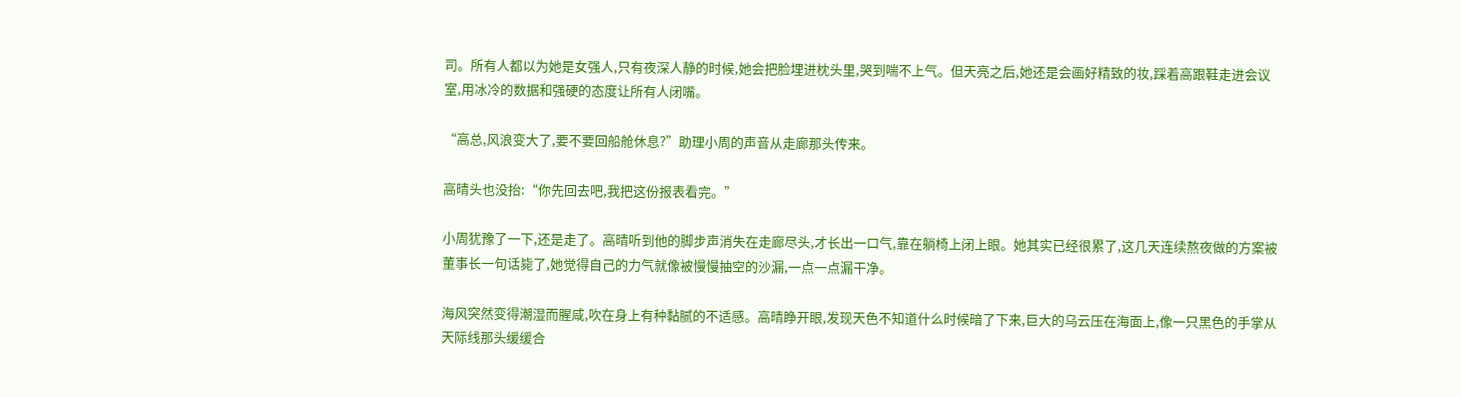司。所有人都以为她是女强人,只有夜深人静的时候,她会把脸埋进枕头里,哭到喘不上气。但天亮之后,她还是会画好精致的妆,踩着高跟鞋走进会议室,用冰冷的数据和强硬的态度让所有人闭嘴。

“高总,风浪变大了,要不要回船舱休息?”助理小周的声音从走廊那头传来。

高晴头也没抬:“你先回去吧,我把这份报表看完。”

小周犹豫了一下,还是走了。高晴听到他的脚步声消失在走廊尽头,才长出一口气,靠在躺椅上闭上眼。她其实已经很累了,这几天连续熬夜做的方案被董事长一句话毙了,她觉得自己的力气就像被慢慢抽空的沙漏,一点一点漏干净。

海风突然变得潮湿而腥咸,吹在身上有种黏腻的不适感。高晴睁开眼,发现天色不知道什么时候暗了下来,巨大的乌云压在海面上,像一只黑色的手掌从天际线那头缓缓合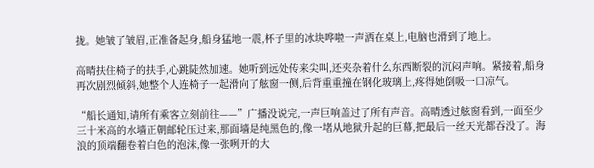拢。她皱了皱眉,正准备起身,船身猛地一震,杯子里的冰块哗啦一声洒在桌上,电脑也滑到了地上。

高晴扶住椅子的扶手,心跳陡然加速。她听到远处传来尖叫,还夹杂着什么东西断裂的沉闷声响。紧接着,船身再次剧烈倾斜,她整个人连椅子一起滑向了舷窗一侧,后背重重撞在钢化玻璃上,疼得她倒吸一口凉气。

“船长通知,请所有乘客立刻前往——”广播没说完,一声巨响盖过了所有声音。高晴透过舷窗看到,一面至少三十米高的水墙正朝邮轮压过来,那面墙是纯黑色的,像一堵从地狱升起的巨幕,把最后一丝天光都吞没了。海浪的顶端翻卷着白色的泡沫,像一张咧开的大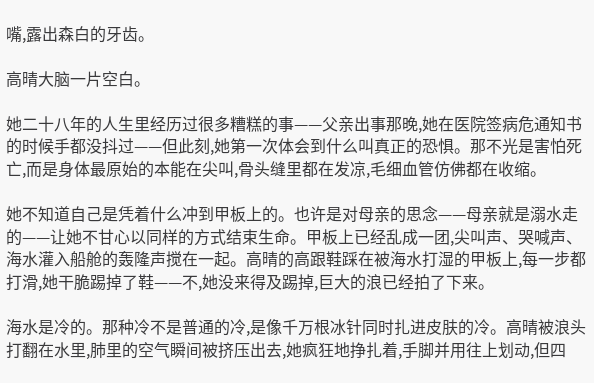嘴,露出森白的牙齿。

高晴大脑一片空白。

她二十八年的人生里经历过很多糟糕的事——父亲出事那晚,她在医院签病危通知书的时候手都没抖过——但此刻,她第一次体会到什么叫真正的恐惧。那不光是害怕死亡,而是身体最原始的本能在尖叫,骨头缝里都在发凉,毛细血管仿佛都在收缩。

她不知道自己是凭着什么冲到甲板上的。也许是对母亲的思念——母亲就是溺水走的——让她不甘心以同样的方式结束生命。甲板上已经乱成一团,尖叫声、哭喊声、海水灌入船舱的轰隆声搅在一起。高晴的高跟鞋踩在被海水打湿的甲板上,每一步都打滑,她干脆踢掉了鞋——不,她没来得及踢掉,巨大的浪已经拍了下来。

海水是冷的。那种冷不是普通的冷,是像千万根冰针同时扎进皮肤的冷。高晴被浪头打翻在水里,肺里的空气瞬间被挤压出去,她疯狂地挣扎着,手脚并用往上划动,但四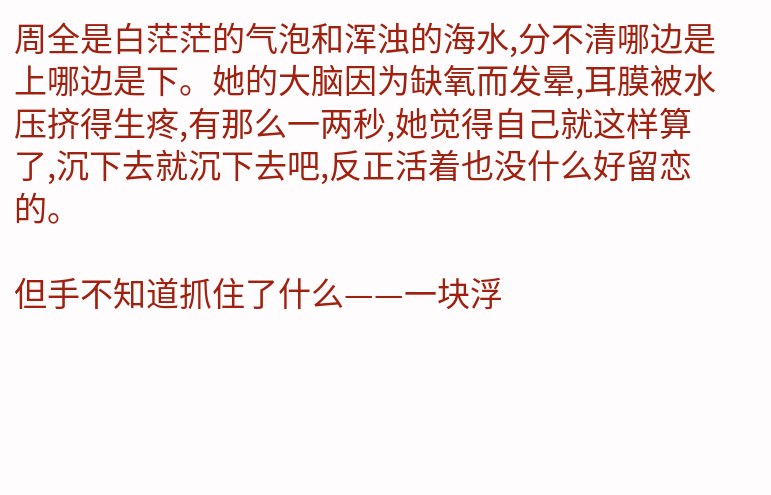周全是白茫茫的气泡和浑浊的海水,分不清哪边是上哪边是下。她的大脑因为缺氧而发晕,耳膜被水压挤得生疼,有那么一两秒,她觉得自己就这样算了,沉下去就沉下去吧,反正活着也没什么好留恋的。

但手不知道抓住了什么——一块浮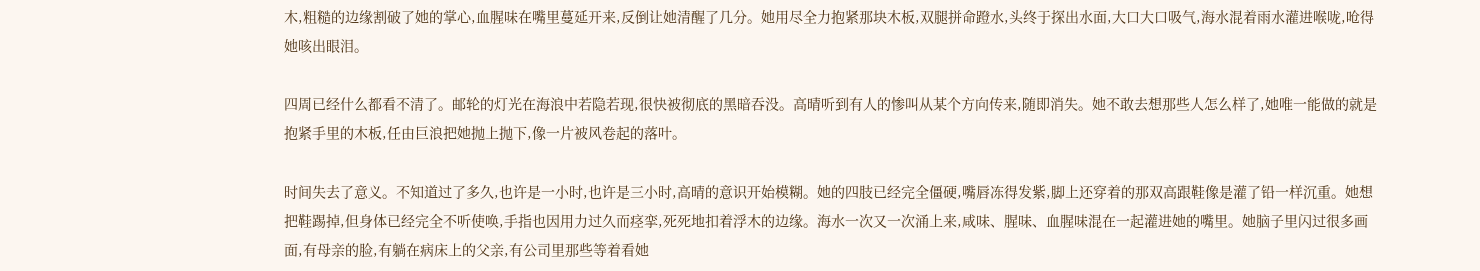木,粗糙的边缘割破了她的掌心,血腥味在嘴里蔓延开来,反倒让她清醒了几分。她用尽全力抱紧那块木板,双腿拼命蹬水,头终于探出水面,大口大口吸气,海水混着雨水灌进喉咙,呛得她咳出眼泪。

四周已经什么都看不清了。邮轮的灯光在海浪中若隐若现,很快被彻底的黑暗吞没。高晴听到有人的惨叫从某个方向传来,随即消失。她不敢去想那些人怎么样了,她唯一能做的就是抱紧手里的木板,任由巨浪把她抛上抛下,像一片被风卷起的落叶。

时间失去了意义。不知道过了多久,也许是一小时,也许是三小时,高晴的意识开始模糊。她的四肢已经完全僵硬,嘴唇冻得发紫,脚上还穿着的那双高跟鞋像是灌了铅一样沉重。她想把鞋踢掉,但身体已经完全不听使唤,手指也因用力过久而痉挛,死死地扣着浮木的边缘。海水一次又一次涌上来,咸味、腥味、血腥味混在一起灌进她的嘴里。她脑子里闪过很多画面,有母亲的脸,有躺在病床上的父亲,有公司里那些等着看她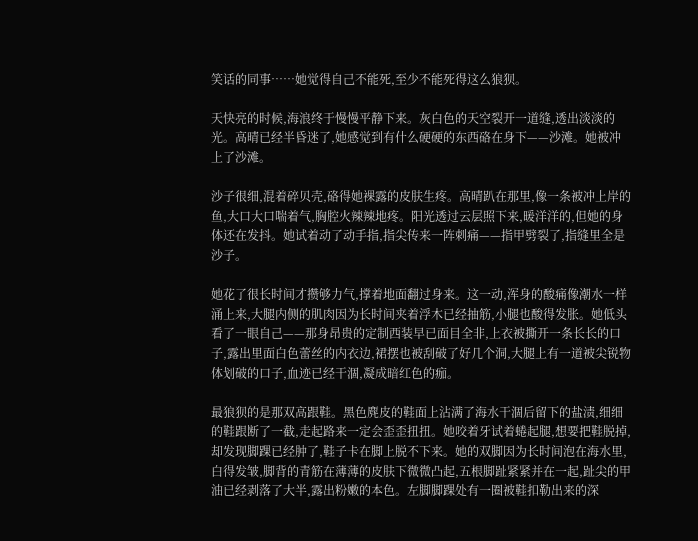笑话的同事……她觉得自己不能死,至少不能死得这么狼狈。

天快亮的时候,海浪终于慢慢平静下来。灰白色的天空裂开一道缝,透出淡淡的光。高晴已经半昏迷了,她感觉到有什么硬硬的东西硌在身下——沙滩。她被冲上了沙滩。

沙子很细,混着碎贝壳,硌得她裸露的皮肤生疼。高晴趴在那里,像一条被冲上岸的鱼,大口大口喘着气,胸腔火辣辣地疼。阳光透过云层照下来,暖洋洋的,但她的身体还在发抖。她试着动了动手指,指尖传来一阵刺痛——指甲劈裂了,指缝里全是沙子。

她花了很长时间才攒够力气,撑着地面翻过身来。这一动,浑身的酸痛像潮水一样涌上来,大腿内侧的肌肉因为长时间夹着浮木已经抽筋,小腿也酸得发胀。她低头看了一眼自己——那身昂贵的定制西装早已面目全非,上衣被撕开一条长长的口子,露出里面白色蕾丝的内衣边,裙摆也被刮破了好几个洞,大腿上有一道被尖锐物体划破的口子,血迹已经干涸,凝成暗红色的痂。

最狼狈的是那双高跟鞋。黑色麂皮的鞋面上沾满了海水干涸后留下的盐渍,细细的鞋跟断了一截,走起路来一定会歪歪扭扭。她咬着牙试着蜷起腿,想要把鞋脱掉,却发现脚踝已经肿了,鞋子卡在脚上脱不下来。她的双脚因为长时间泡在海水里,白得发皱,脚背的青筋在薄薄的皮肤下微微凸起,五根脚趾紧紧并在一起,趾尖的甲油已经剥落了大半,露出粉嫩的本色。左脚脚踝处有一圈被鞋扣勒出来的深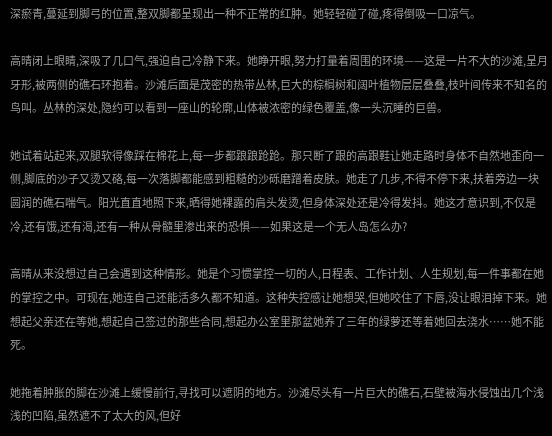深瘀青,蔓延到脚弓的位置,整双脚都呈现出一种不正常的红肿。她轻轻碰了碰,疼得倒吸一口凉气。

高晴闭上眼睛,深吸了几口气,强迫自己冷静下来。她睁开眼,努力打量着周围的环境——这是一片不大的沙滩,呈月牙形,被两侧的礁石环抱着。沙滩后面是茂密的热带丛林,巨大的棕榈树和阔叶植物层层叠叠,枝叶间传来不知名的鸟叫。丛林的深处,隐约可以看到一座山的轮廓,山体被浓密的绿色覆盖,像一头沉睡的巨兽。

她试着站起来,双腿软得像踩在棉花上,每一步都踉踉跄跄。那只断了跟的高跟鞋让她走路时身体不自然地歪向一侧,脚底的沙子又烫又硌,每一次落脚都能感到粗糙的沙砾磨蹭着皮肤。她走了几步,不得不停下来,扶着旁边一块圆润的礁石喘气。阳光直直地照下来,晒得她裸露的肩头发烫,但身体深处还是冷得发抖。她这才意识到,不仅是冷,还有饿,还有渴,还有一种从骨髓里渗出来的恐惧——如果这是一个无人岛怎么办?

高晴从来没想过自己会遇到这种情形。她是个习惯掌控一切的人,日程表、工作计划、人生规划,每一件事都在她的掌控之中。可现在,她连自己还能活多久都不知道。这种失控感让她想哭,但她咬住了下唇,没让眼泪掉下来。她想起父亲还在等她,想起自己签过的那些合同,想起办公室里那盆她养了三年的绿萝还等着她回去浇水……她不能死。

她拖着肿胀的脚在沙滩上缓慢前行,寻找可以遮阴的地方。沙滩尽头有一片巨大的礁石,石壁被海水侵蚀出几个浅浅的凹陷,虽然遮不了太大的风,但好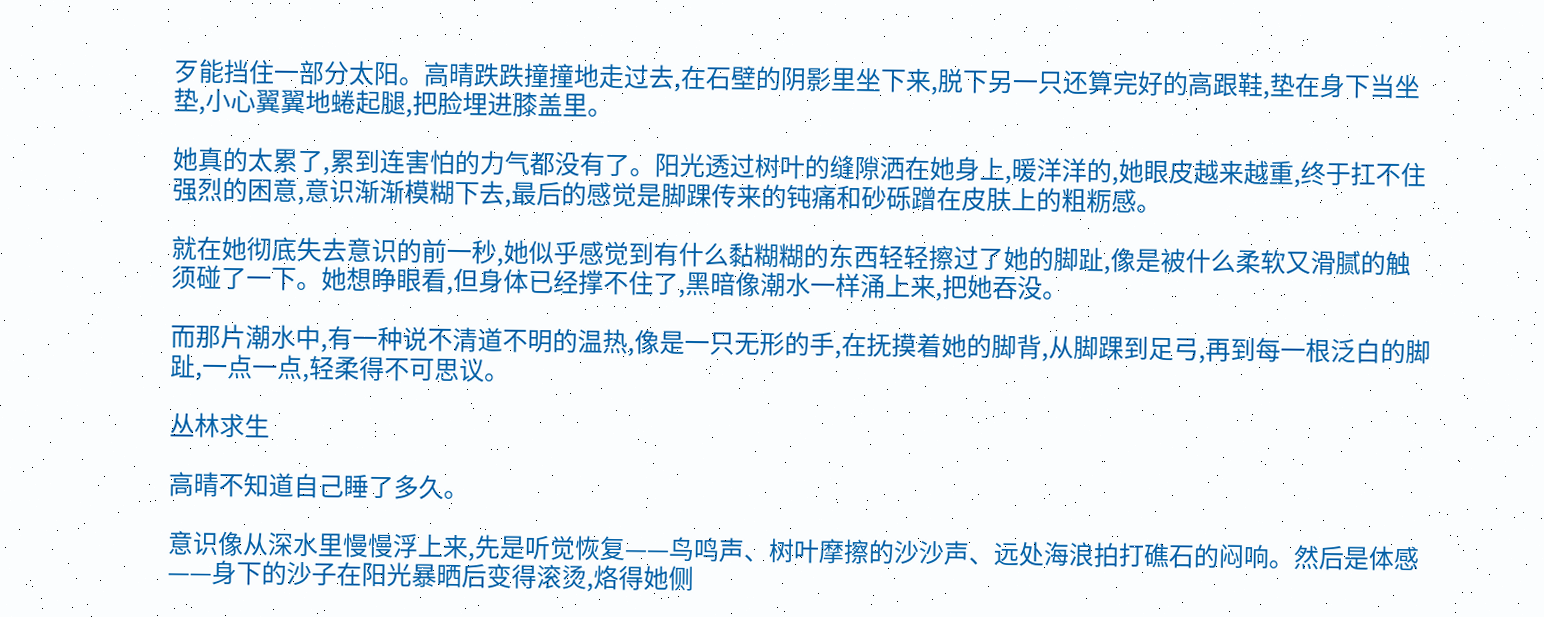歹能挡住一部分太阳。高晴跌跌撞撞地走过去,在石壁的阴影里坐下来,脱下另一只还算完好的高跟鞋,垫在身下当坐垫,小心翼翼地蜷起腿,把脸埋进膝盖里。

她真的太累了,累到连害怕的力气都没有了。阳光透过树叶的缝隙洒在她身上,暖洋洋的,她眼皮越来越重,终于扛不住强烈的困意,意识渐渐模糊下去,最后的感觉是脚踝传来的钝痛和砂砾蹭在皮肤上的粗粝感。

就在她彻底失去意识的前一秒,她似乎感觉到有什么黏糊糊的东西轻轻擦过了她的脚趾,像是被什么柔软又滑腻的触须碰了一下。她想睁眼看,但身体已经撑不住了,黑暗像潮水一样涌上来,把她吞没。

而那片潮水中,有一种说不清道不明的温热,像是一只无形的手,在抚摸着她的脚背,从脚踝到足弓,再到每一根泛白的脚趾,一点一点,轻柔得不可思议。

丛林求生

高晴不知道自己睡了多久。

意识像从深水里慢慢浮上来,先是听觉恢复——鸟鸣声、树叶摩擦的沙沙声、远处海浪拍打礁石的闷响。然后是体感——身下的沙子在阳光暴晒后变得滚烫,烙得她侧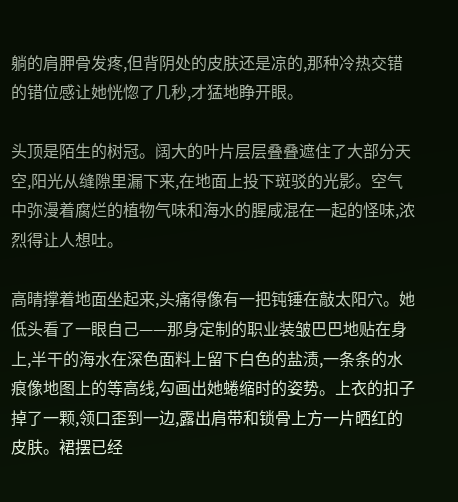躺的肩胛骨发疼,但背阴处的皮肤还是凉的,那种冷热交错的错位感让她恍惚了几秒,才猛地睁开眼。

头顶是陌生的树冠。阔大的叶片层层叠叠遮住了大部分天空,阳光从缝隙里漏下来,在地面上投下斑驳的光影。空气中弥漫着腐烂的植物气味和海水的腥咸混在一起的怪味,浓烈得让人想吐。

高晴撑着地面坐起来,头痛得像有一把钝锤在敲太阳穴。她低头看了一眼自己——那身定制的职业装皱巴巴地贴在身上,半干的海水在深色面料上留下白色的盐渍,一条条的水痕像地图上的等高线,勾画出她蜷缩时的姿势。上衣的扣子掉了一颗,领口歪到一边,露出肩带和锁骨上方一片晒红的皮肤。裙摆已经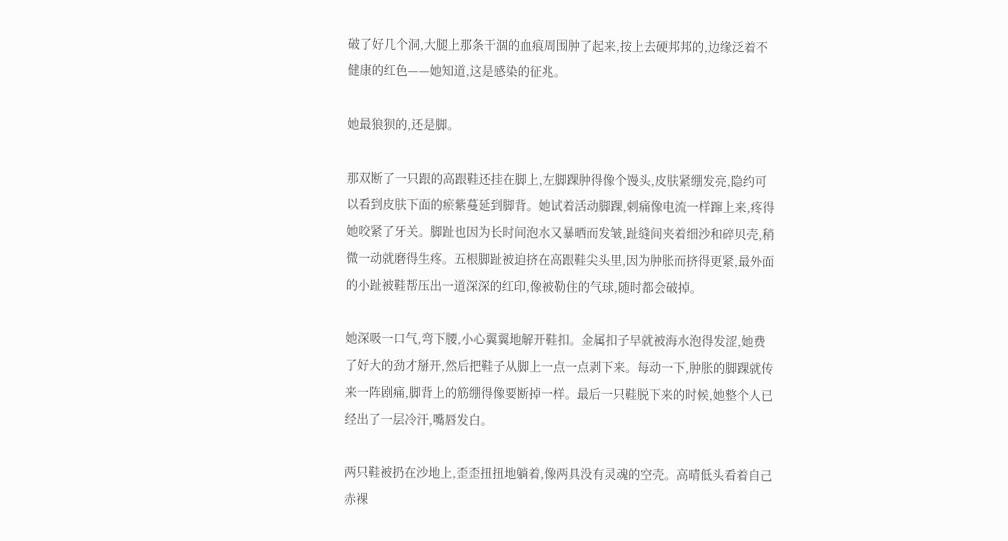破了好几个洞,大腿上那条干涸的血痕周围肿了起来,按上去硬邦邦的,边缘泛着不健康的红色——她知道,这是感染的征兆。

她最狼狈的,还是脚。

那双断了一只跟的高跟鞋还挂在脚上,左脚踝肿得像个馒头,皮肤紧绷发亮,隐约可以看到皮肤下面的瘀紫蔓延到脚背。她试着活动脚踝,刺痛像电流一样蹿上来,疼得她咬紧了牙关。脚趾也因为长时间泡水又暴晒而发皱,趾缝间夹着细沙和碎贝壳,稍微一动就磨得生疼。五根脚趾被迫挤在高跟鞋尖头里,因为肿胀而挤得更紧,最外面的小趾被鞋帮压出一道深深的红印,像被勒住的气球,随时都会破掉。

她深吸一口气,弯下腰,小心翼翼地解开鞋扣。金属扣子早就被海水泡得发涩,她费了好大的劲才掰开,然后把鞋子从脚上一点一点剥下来。每动一下,肿胀的脚踝就传来一阵剧痛,脚背上的筋绷得像要断掉一样。最后一只鞋脱下来的时候,她整个人已经出了一层冷汗,嘴唇发白。

两只鞋被扔在沙地上,歪歪扭扭地躺着,像两具没有灵魂的空壳。高晴低头看着自己赤裸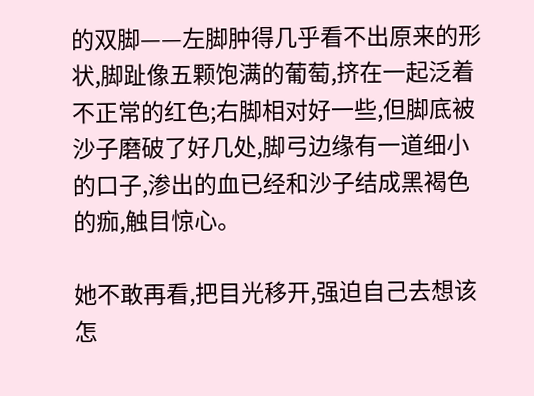的双脚——左脚肿得几乎看不出原来的形状,脚趾像五颗饱满的葡萄,挤在一起泛着不正常的红色;右脚相对好一些,但脚底被沙子磨破了好几处,脚弓边缘有一道细小的口子,渗出的血已经和沙子结成黑褐色的痂,触目惊心。

她不敢再看,把目光移开,强迫自己去想该怎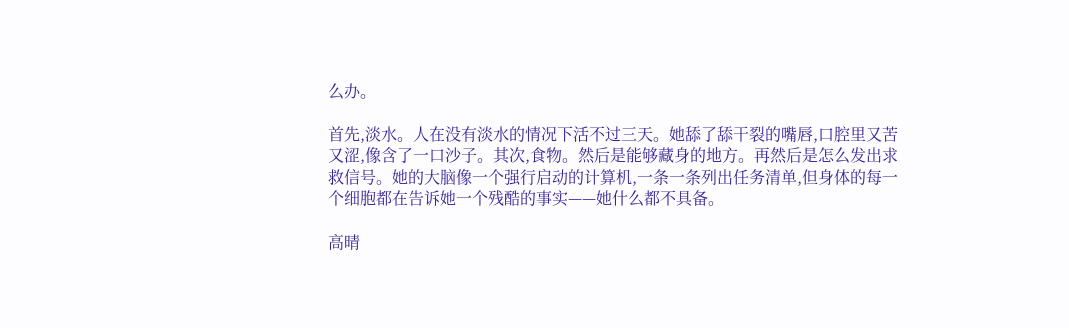么办。

首先,淡水。人在没有淡水的情况下活不过三天。她舔了舔干裂的嘴唇,口腔里又苦又涩,像含了一口沙子。其次,食物。然后是能够藏身的地方。再然后是怎么发出求救信号。她的大脑像一个强行启动的计算机,一条一条列出任务清单,但身体的每一个细胞都在告诉她一个残酷的事实——她什么都不具备。

高晴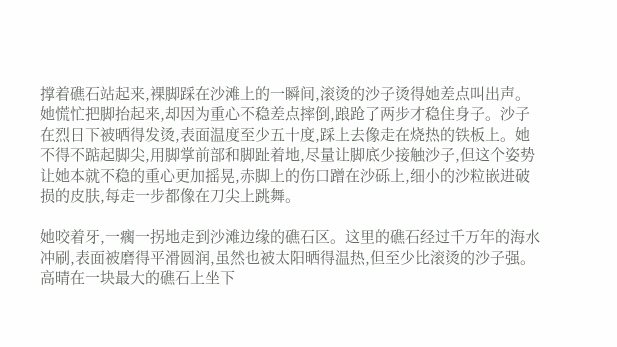撑着礁石站起来,裸脚踩在沙滩上的一瞬间,滚烫的沙子烫得她差点叫出声。她慌忙把脚抬起来,却因为重心不稳差点摔倒,踉跄了两步才稳住身子。沙子在烈日下被晒得发烫,表面温度至少五十度,踩上去像走在烧热的铁板上。她不得不踮起脚尖,用脚掌前部和脚趾着地,尽量让脚底少接触沙子,但这个姿势让她本就不稳的重心更加摇晃,赤脚上的伤口蹭在沙砾上,细小的沙粒嵌进破损的皮肤,每走一步都像在刀尖上跳舞。

她咬着牙,一瘸一拐地走到沙滩边缘的礁石区。这里的礁石经过千万年的海水冲刷,表面被磨得平滑圆润,虽然也被太阳晒得温热,但至少比滚烫的沙子强。高晴在一块最大的礁石上坐下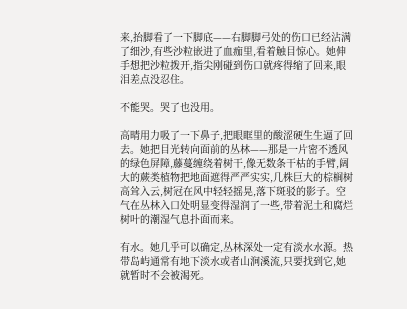来,抬脚看了一下脚底——右脚脚弓处的伤口已经沾满了细沙,有些沙粒嵌进了血痂里,看着触目惊心。她伸手想把沙粒拨开,指尖刚碰到伤口就疼得缩了回来,眼泪差点没忍住。

不能哭。哭了也没用。

高晴用力吸了一下鼻子,把眼眶里的酸涩硬生生逼了回去。她把目光转向面前的丛林——那是一片密不透风的绿色屏障,藤蔓缠绕着树干,像无数条干枯的手臂,阔大的蕨类植物把地面遮得严严实实,几株巨大的棕榈树高耸入云,树冠在风中轻轻摇晃,落下斑驳的影子。空气在丛林入口处明显变得湿润了一些,带着泥土和腐烂树叶的潮湿气息扑面而来。

有水。她几乎可以确定,丛林深处一定有淡水水源。热带岛屿通常有地下淡水或者山涧溪流,只要找到它,她就暂时不会被渴死。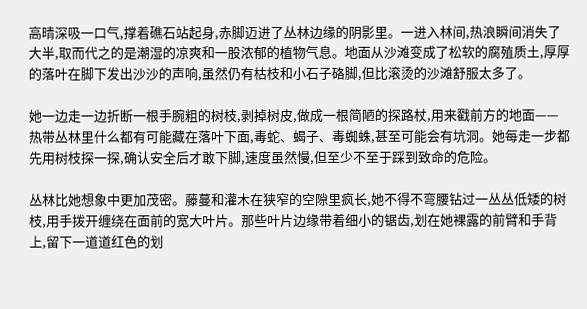高晴深吸一口气,撑着礁石站起身,赤脚迈进了丛林边缘的阴影里。一进入林间,热浪瞬间消失了大半,取而代之的是潮湿的凉爽和一股浓郁的植物气息。地面从沙滩变成了松软的腐殖质土,厚厚的落叶在脚下发出沙沙的声响,虽然仍有枯枝和小石子硌脚,但比滚烫的沙滩舒服太多了。

她一边走一边折断一根手腕粗的树枝,剥掉树皮,做成一根简陋的探路杖,用来戳前方的地面——热带丛林里什么都有可能藏在落叶下面,毒蛇、蝎子、毒蜘蛛,甚至可能会有坑洞。她每走一步都先用树枝探一探,确认安全后才敢下脚,速度虽然慢,但至少不至于踩到致命的危险。

丛林比她想象中更加茂密。藤蔓和灌木在狭窄的空隙里疯长,她不得不弯腰钻过一丛丛低矮的树枝,用手拨开缠绕在面前的宽大叶片。那些叶片边缘带着细小的锯齿,划在她裸露的前臂和手背上,留下一道道红色的划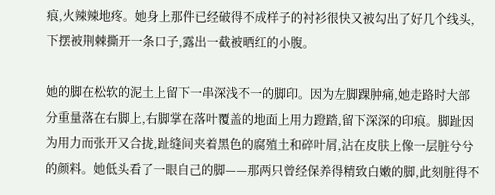痕,火辣辣地疼。她身上那件已经破得不成样子的衬衫很快又被勾出了好几个线头,下摆被荆棘撕开一条口子,露出一截被晒红的小腹。

她的脚在松软的泥土上留下一串深浅不一的脚印。因为左脚踝肿痛,她走路时大部分重量落在右脚上,右脚掌在落叶覆盖的地面上用力蹬踏,留下深深的印痕。脚趾因为用力而张开又合拢,趾缝间夹着黑色的腐殖土和碎叶屑,沾在皮肤上像一层脏兮兮的颜料。她低头看了一眼自己的脚——那两只曾经保养得精致白嫩的脚,此刻脏得不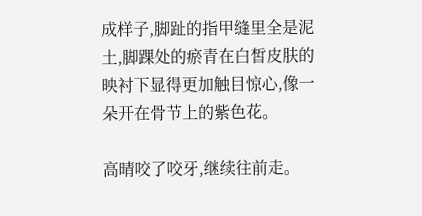成样子,脚趾的指甲缝里全是泥土,脚踝处的瘀青在白皙皮肤的映衬下显得更加触目惊心,像一朵开在骨节上的紫色花。

高晴咬了咬牙,继续往前走。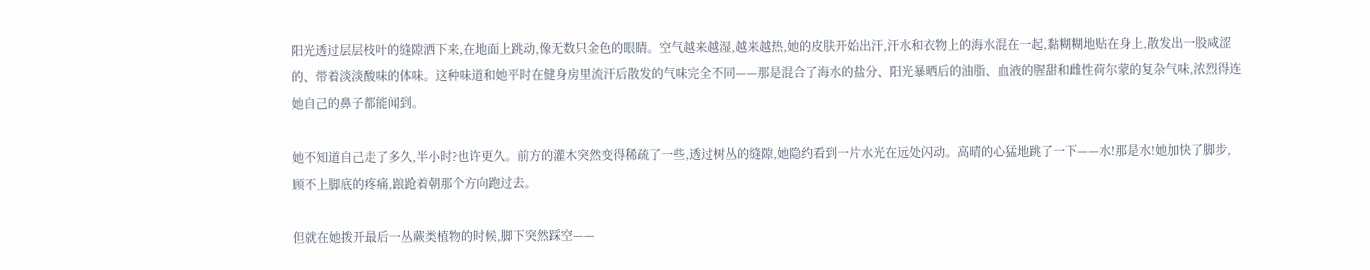阳光透过层层枝叶的缝隙洒下来,在地面上跳动,像无数只金色的眼睛。空气越来越湿,越来越热,她的皮肤开始出汗,汗水和衣物上的海水混在一起,黏糊糊地贴在身上,散发出一股咸涩的、带着淡淡酸味的体味。这种味道和她平时在健身房里流汗后散发的气味完全不同——那是混合了海水的盐分、阳光暴晒后的油脂、血液的腥甜和雌性荷尔蒙的复杂气味,浓烈得连她自己的鼻子都能闻到。

她不知道自己走了多久,半小时?也许更久。前方的灌木突然变得稀疏了一些,透过树丛的缝隙,她隐约看到一片水光在远处闪动。高晴的心猛地跳了一下——水!那是水!她加快了脚步,顾不上脚底的疼痛,踉跄着朝那个方向跑过去。

但就在她拨开最后一丛蕨类植物的时候,脚下突然踩空——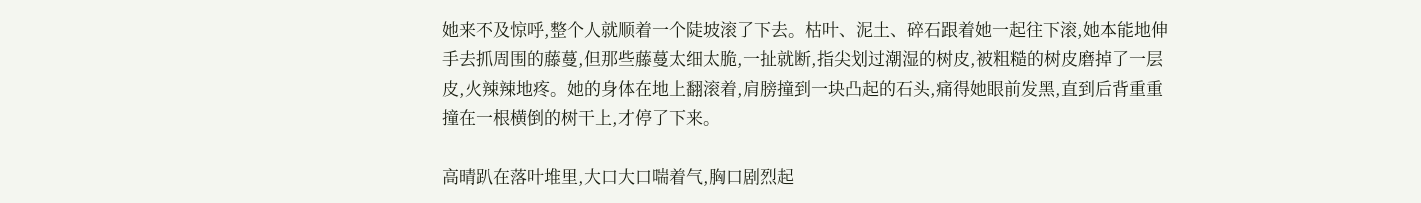她来不及惊呼,整个人就顺着一个陡坡滚了下去。枯叶、泥土、碎石跟着她一起往下滚,她本能地伸手去抓周围的藤蔓,但那些藤蔓太细太脆,一扯就断,指尖划过潮湿的树皮,被粗糙的树皮磨掉了一层皮,火辣辣地疼。她的身体在地上翻滚着,肩膀撞到一块凸起的石头,痛得她眼前发黑,直到后背重重撞在一根横倒的树干上,才停了下来。

高晴趴在落叶堆里,大口大口喘着气,胸口剧烈起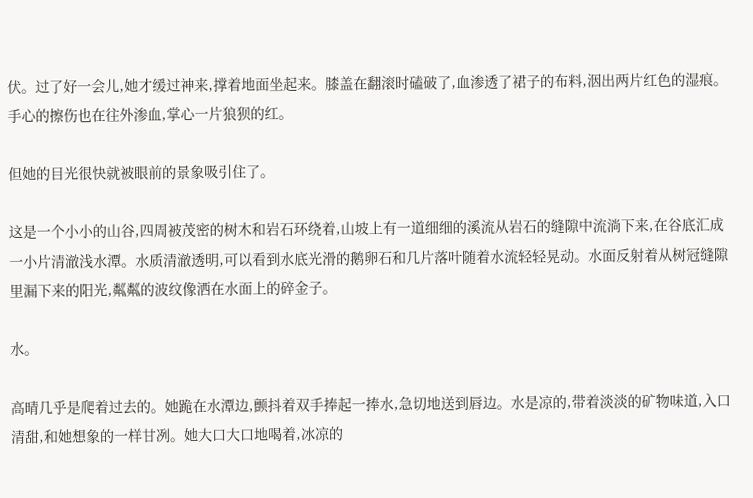伏。过了好一会儿,她才缓过神来,撑着地面坐起来。膝盖在翻滚时磕破了,血渗透了裙子的布料,洇出两片红色的湿痕。手心的擦伤也在往外渗血,掌心一片狼狈的红。

但她的目光很快就被眼前的景象吸引住了。

这是一个小小的山谷,四周被茂密的树木和岩石环绕着,山坡上有一道细细的溪流从岩石的缝隙中流淌下来,在谷底汇成一小片清澈浅水潭。水质清澈透明,可以看到水底光滑的鹅卵石和几片落叶随着水流轻轻晃动。水面反射着从树冠缝隙里漏下来的阳光,粼粼的波纹像洒在水面上的碎金子。

水。

高晴几乎是爬着过去的。她跪在水潭边,颤抖着双手捧起一捧水,急切地送到唇边。水是凉的,带着淡淡的矿物味道,入口清甜,和她想象的一样甘冽。她大口大口地喝着,冰凉的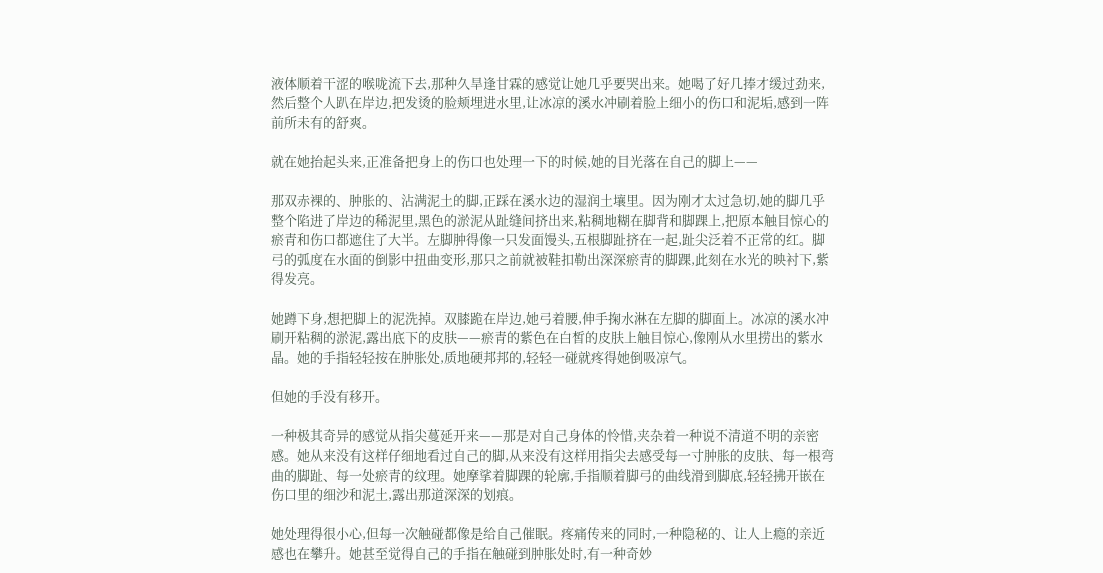液体顺着干涩的喉咙流下去,那种久旱逢甘霖的感觉让她几乎要哭出来。她喝了好几捧才缓过劲来,然后整个人趴在岸边,把发烫的脸颊埋进水里,让冰凉的溪水冲刷着脸上细小的伤口和泥垢,感到一阵前所未有的舒爽。

就在她抬起头来,正准备把身上的伤口也处理一下的时候,她的目光落在自己的脚上——

那双赤裸的、肿胀的、沾满泥土的脚,正踩在溪水边的湿润土壤里。因为刚才太过急切,她的脚几乎整个陷进了岸边的稀泥里,黑色的淤泥从趾缝间挤出来,粘稠地糊在脚背和脚踝上,把原本触目惊心的瘀青和伤口都遮住了大半。左脚肿得像一只发面馒头,五根脚趾挤在一起,趾尖泛着不正常的红。脚弓的弧度在水面的倒影中扭曲变形,那只之前就被鞋扣勒出深深瘀青的脚踝,此刻在水光的映衬下,紫得发亮。

她蹲下身,想把脚上的泥洗掉。双膝跪在岸边,她弓着腰,伸手掬水淋在左脚的脚面上。冰凉的溪水冲刷开粘稠的淤泥,露出底下的皮肤——瘀青的紫色在白皙的皮肤上触目惊心,像刚从水里捞出的紫水晶。她的手指轻轻按在肿胀处,质地硬邦邦的,轻轻一碰就疼得她倒吸凉气。

但她的手没有移开。

一种极其奇异的感觉从指尖蔓延开来——那是对自己身体的怜惜,夹杂着一种说不清道不明的亲密感。她从来没有这样仔细地看过自己的脚,从来没有这样用指尖去感受每一寸肿胀的皮肤、每一根弯曲的脚趾、每一处瘀青的纹理。她摩挲着脚踝的轮廓,手指顺着脚弓的曲线滑到脚底,轻轻拂开嵌在伤口里的细沙和泥土,露出那道深深的划痕。

她处理得很小心,但每一次触碰都像是给自己催眠。疼痛传来的同时,一种隐秘的、让人上瘾的亲近感也在攀升。她甚至觉得自己的手指在触碰到肿胀处时,有一种奇妙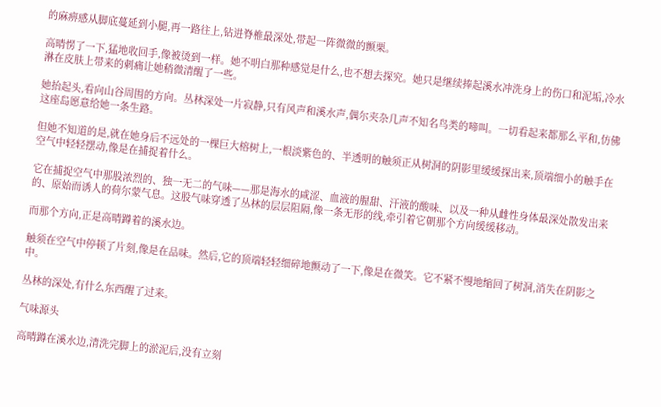的麻痹感从脚底蔓延到小腿,再一路往上,钻进脊椎最深处,带起一阵微微的颤栗。

高晴愣了一下,猛地收回手,像被烫到一样。她不明白那种感觉是什么,也不想去探究。她只是继续捧起溪水冲洗身上的伤口和泥垢,冷水淋在皮肤上带来的刺痛让她稍微清醒了一些。

她抬起头,看向山谷周围的方向。丛林深处一片寂静,只有风声和溪水声,偶尔夹杂几声不知名鸟类的啼叫。一切看起来都那么平和,仿佛这座岛愿意给她一条生路。

但她不知道的是,就在她身后不远处的一棵巨大榕树上,一根淡紫色的、半透明的触须正从树洞的阴影里缓缓探出来,顶端细小的触手在空气中轻轻摆动,像是在捕捉着什么。

它在捕捉空气中那股浓烈的、独一无二的气味——那是海水的咸涩、血液的腥甜、汗液的酸味、以及一种从雌性身体最深处散发出来的、原始而诱人的荷尔蒙气息。这股气味穿透了丛林的层层阻隔,像一条无形的线,牵引着它朝那个方向缓缓移动。

而那个方向,正是高晴蹲着的溪水边。

触须在空气中停顿了片刻,像是在品味。然后,它的顶端轻轻细碎地颤动了一下,像是在微笑。它不紧不慢地缩回了树洞,消失在阴影之中。

丛林的深处,有什么东西醒了过来。

气味源头

高晴蹲在溪水边,清洗完脚上的淤泥后,没有立刻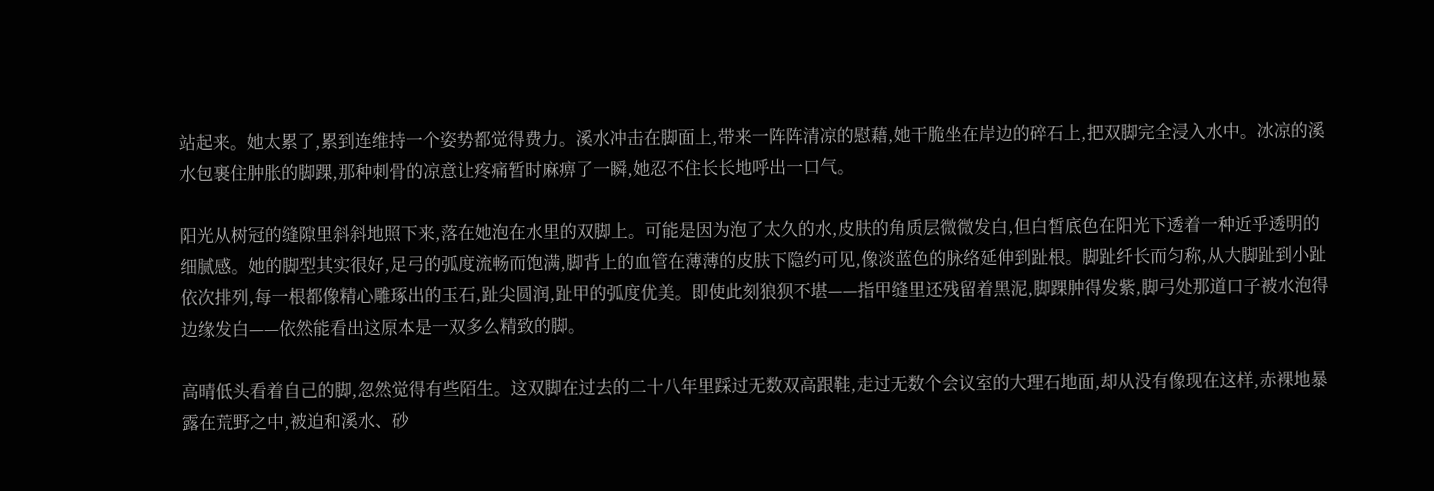站起来。她太累了,累到连维持一个姿势都觉得费力。溪水冲击在脚面上,带来一阵阵清凉的慰藉,她干脆坐在岸边的碎石上,把双脚完全浸入水中。冰凉的溪水包裹住肿胀的脚踝,那种刺骨的凉意让疼痛暂时麻痹了一瞬,她忍不住长长地呼出一口气。

阳光从树冠的缝隙里斜斜地照下来,落在她泡在水里的双脚上。可能是因为泡了太久的水,皮肤的角质层微微发白,但白皙底色在阳光下透着一种近乎透明的细腻感。她的脚型其实很好,足弓的弧度流畅而饱满,脚背上的血管在薄薄的皮肤下隐约可见,像淡蓝色的脉络延伸到趾根。脚趾纤长而匀称,从大脚趾到小趾依次排列,每一根都像精心雕琢出的玉石,趾尖圆润,趾甲的弧度优美。即使此刻狼狈不堪——指甲缝里还残留着黑泥,脚踝肿得发紫,脚弓处那道口子被水泡得边缘发白——依然能看出这原本是一双多么精致的脚。

高晴低头看着自己的脚,忽然觉得有些陌生。这双脚在过去的二十八年里踩过无数双高跟鞋,走过无数个会议室的大理石地面,却从没有像现在这样,赤裸地暴露在荒野之中,被迫和溪水、砂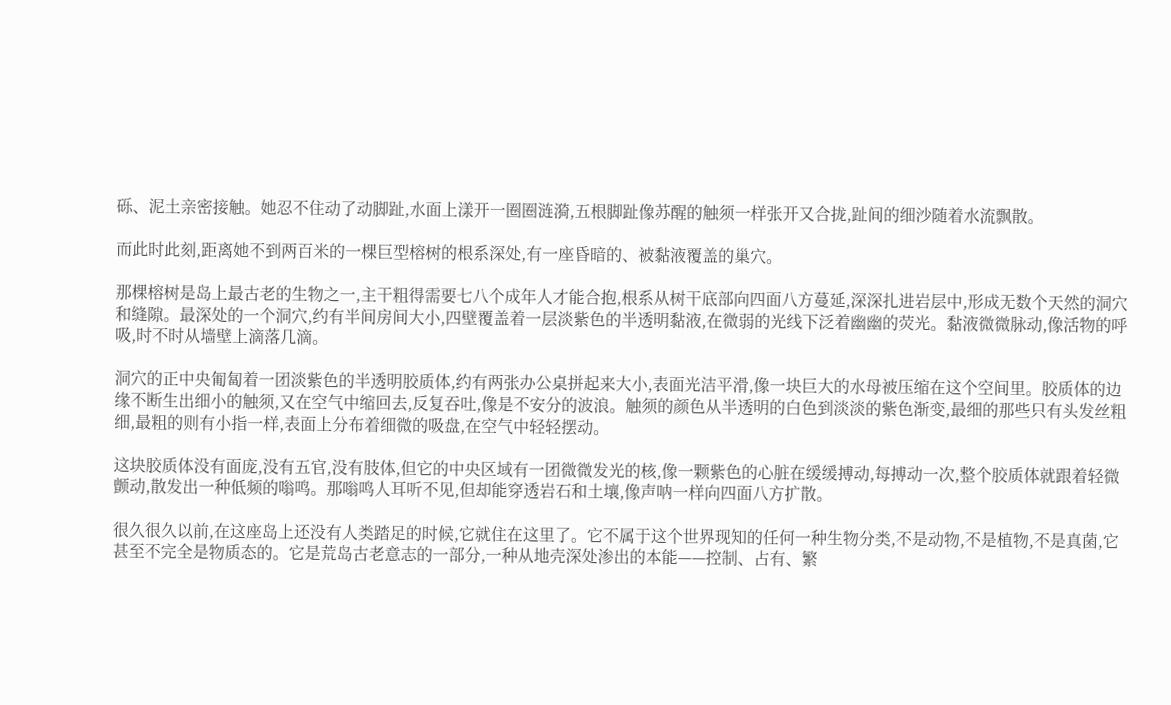砾、泥土亲密接触。她忍不住动了动脚趾,水面上漾开一圈圈涟漪,五根脚趾像苏醒的触须一样张开又合拢,趾间的细沙随着水流飘散。

而此时此刻,距离她不到两百米的一棵巨型榕树的根系深处,有一座昏暗的、被黏液覆盖的巢穴。

那棵榕树是岛上最古老的生物之一,主干粗得需要七八个成年人才能合抱,根系从树干底部向四面八方蔓延,深深扎进岩层中,形成无数个天然的洞穴和缝隙。最深处的一个洞穴,约有半间房间大小,四壁覆盖着一层淡紫色的半透明黏液,在微弱的光线下泛着幽幽的荧光。黏液微微脉动,像活物的呼吸,时不时从墙壁上滴落几滴。

洞穴的正中央匍匐着一团淡紫色的半透明胶质体,约有两张办公桌拼起来大小,表面光洁平滑,像一块巨大的水母被压缩在这个空间里。胶质体的边缘不断生出细小的触须,又在空气中缩回去,反复吞吐,像是不安分的波浪。触须的颜色从半透明的白色到淡淡的紫色渐变,最细的那些只有头发丝粗细,最粗的则有小指一样,表面上分布着细微的吸盘,在空气中轻轻摆动。

这块胶质体没有面庞,没有五官,没有肢体,但它的中央区域有一团微微发光的核,像一颗紫色的心脏在缓缓搏动,每搏动一次,整个胶质体就跟着轻微颤动,散发出一种低频的嗡鸣。那嗡鸣人耳听不见,但却能穿透岩石和土壤,像声呐一样向四面八方扩散。

很久很久以前,在这座岛上还没有人类踏足的时候,它就住在这里了。它不属于这个世界现知的任何一种生物分类,不是动物,不是植物,不是真菌,它甚至不完全是物质态的。它是荒岛古老意志的一部分,一种从地壳深处渗出的本能——控制、占有、繁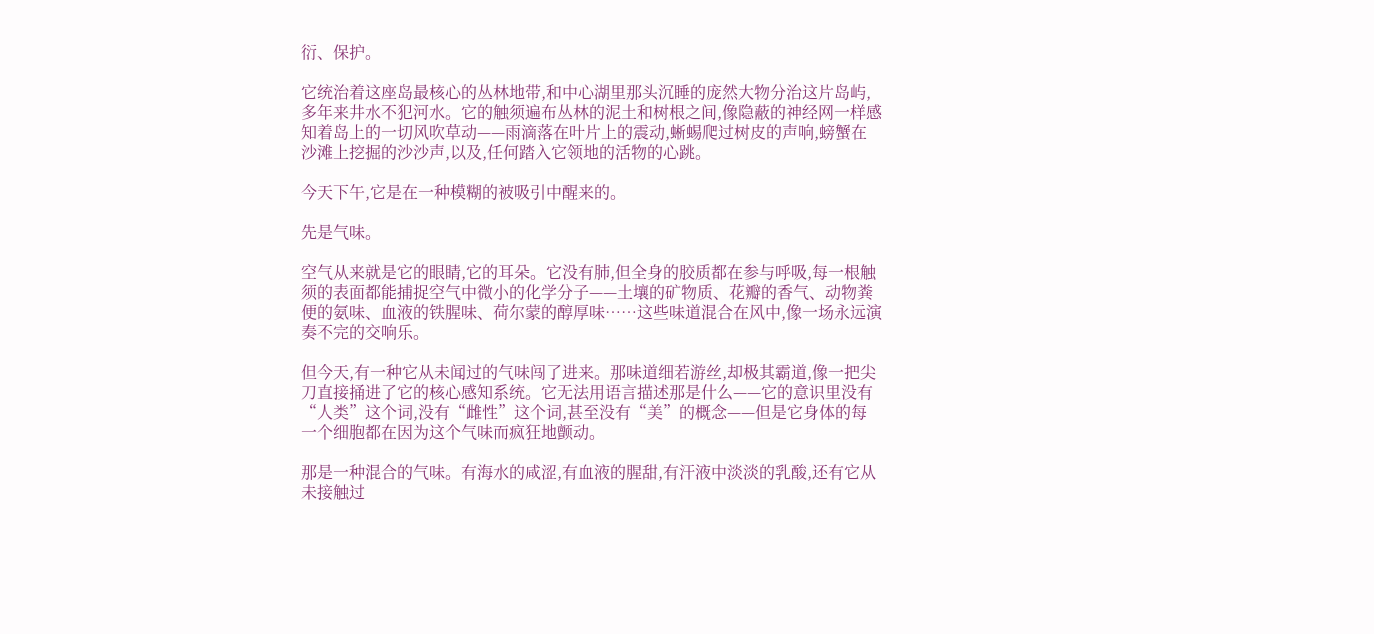衍、保护。

它统治着这座岛最核心的丛林地带,和中心湖里那头沉睡的庞然大物分治这片岛屿,多年来井水不犯河水。它的触须遍布丛林的泥土和树根之间,像隐蔽的神经网一样感知着岛上的一切风吹草动——雨滴落在叶片上的震动,蜥蜴爬过树皮的声响,螃蟹在沙滩上挖掘的沙沙声,以及,任何踏入它领地的活物的心跳。

今天下午,它是在一种模糊的被吸引中醒来的。

先是气味。

空气从来就是它的眼睛,它的耳朵。它没有肺,但全身的胶质都在参与呼吸,每一根触须的表面都能捕捉空气中微小的化学分子——土壤的矿物质、花瓣的香气、动物粪便的氨味、血液的铁腥味、荷尔蒙的醇厚味……这些味道混合在风中,像一场永远演奏不完的交响乐。

但今天,有一种它从未闻过的气味闯了进来。那味道细若游丝,却极其霸道,像一把尖刀直接捅进了它的核心感知系统。它无法用语言描述那是什么——它的意识里没有“人类”这个词,没有“雌性”这个词,甚至没有“美”的概念——但是它身体的每一个细胞都在因为这个气味而疯狂地颤动。

那是一种混合的气味。有海水的咸涩,有血液的腥甜,有汗液中淡淡的乳酸,还有它从未接触过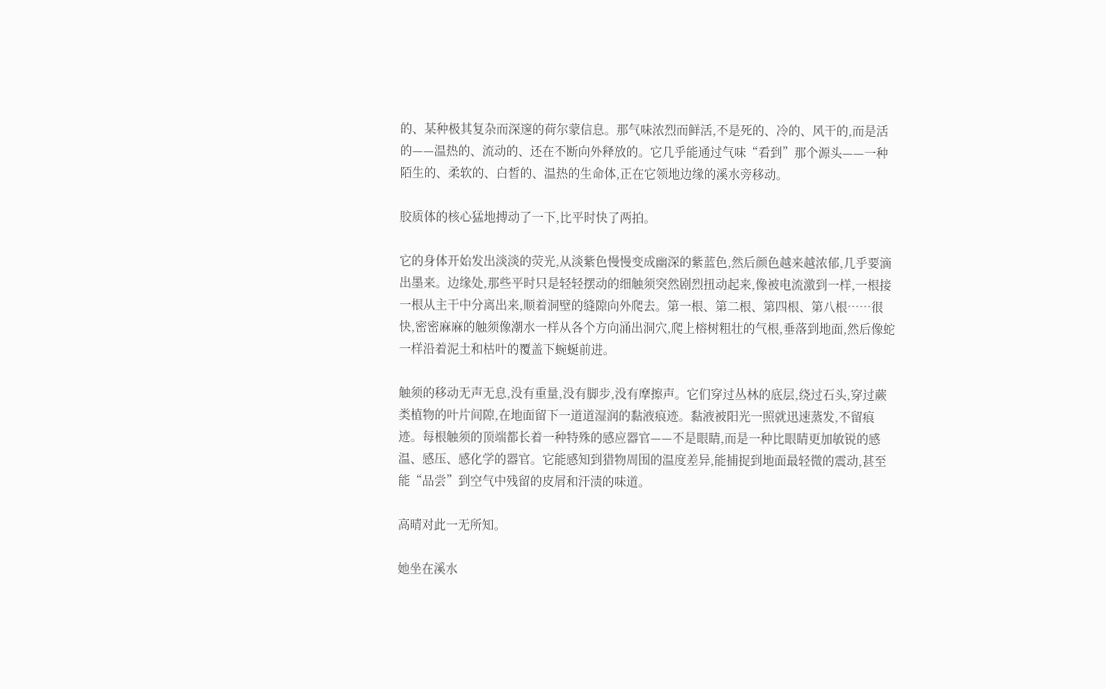的、某种极其复杂而深邃的荷尔蒙信息。那气味浓烈而鲜活,不是死的、冷的、风干的,而是活的——温热的、流动的、还在不断向外释放的。它几乎能通过气味“看到”那个源头——一种陌生的、柔软的、白皙的、温热的生命体,正在它领地边缘的溪水旁移动。

胶质体的核心猛地搏动了一下,比平时快了两拍。

它的身体开始发出淡淡的荧光,从淡紫色慢慢变成幽深的紫蓝色,然后颜色越来越浓郁,几乎要滴出墨来。边缘处,那些平时只是轻轻摆动的细触须突然剧烈扭动起来,像被电流激到一样,一根接一根从主干中分离出来,顺着洞壁的缝隙向外爬去。第一根、第二根、第四根、第八根……很快,密密麻麻的触须像潮水一样从各个方向涌出洞穴,爬上榕树粗壮的气根,垂落到地面,然后像蛇一样沿着泥土和枯叶的覆盖下蜿蜒前进。

触须的移动无声无息,没有重量,没有脚步,没有摩擦声。它们穿过丛林的底层,绕过石头,穿过蕨类植物的叶片间隙,在地面留下一道道湿润的黏液痕迹。黏液被阳光一照就迅速蒸发,不留痕迹。每根触须的顶端都长着一种特殊的感应器官——不是眼睛,而是一种比眼睛更加敏锐的感温、感压、感化学的器官。它能感知到猎物周围的温度差异,能捕捉到地面最轻微的震动,甚至能“品尝”到空气中残留的皮屑和汗渍的味道。

高晴对此一无所知。

她坐在溪水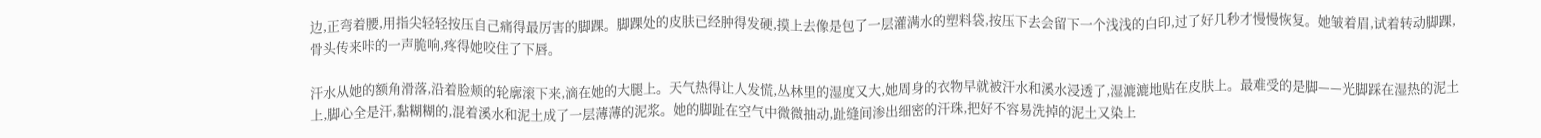边,正弯着腰,用指尖轻轻按压自己痛得最厉害的脚踝。脚踝处的皮肤已经肿得发硬,摸上去像是包了一层灌满水的塑料袋,按压下去会留下一个浅浅的白印,过了好几秒才慢慢恢复。她皱着眉,试着转动脚踝,骨头传来咔的一声脆响,疼得她咬住了下唇。

汗水从她的额角滑落,沿着脸颊的轮廓滚下来,滴在她的大腿上。天气热得让人发慌,丛林里的湿度又大,她周身的衣物早就被汗水和溪水浸透了,湿漉漉地贴在皮肤上。最难受的是脚——光脚踩在湿热的泥土上,脚心全是汗,黏糊糊的,混着溪水和泥土成了一层薄薄的泥浆。她的脚趾在空气中微微抽动,趾缝间渗出细密的汗珠,把好不容易洗掉的泥土又染上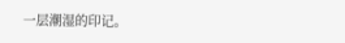一层潮湿的印记。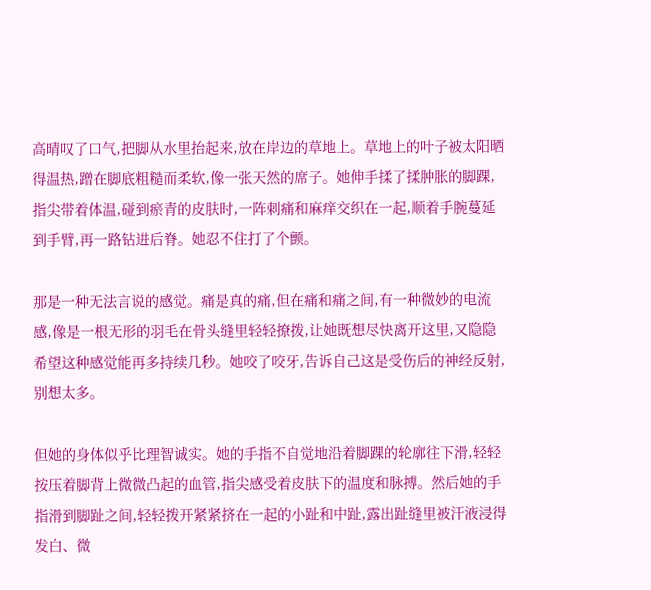高晴叹了口气,把脚从水里抬起来,放在岸边的草地上。草地上的叶子被太阳晒得温热,蹭在脚底粗糙而柔软,像一张天然的席子。她伸手揉了揉肿胀的脚踝,指尖带着体温,碰到瘀青的皮肤时,一阵刺痛和麻痒交织在一起,顺着手腕蔓延到手臂,再一路钻进后脊。她忍不住打了个颤。

那是一种无法言说的感觉。痛是真的痛,但在痛和痛之间,有一种微妙的电流感,像是一根无形的羽毛在骨头缝里轻轻撩拨,让她既想尽快离开这里,又隐隐希望这种感觉能再多持续几秒。她咬了咬牙,告诉自己这是受伤后的神经反射,别想太多。

但她的身体似乎比理智诚实。她的手指不自觉地沿着脚踝的轮廓往下滑,轻轻按压着脚背上微微凸起的血管,指尖感受着皮肤下的温度和脉搏。然后她的手指滑到脚趾之间,轻轻拨开紧紧挤在一起的小趾和中趾,露出趾缝里被汗液浸得发白、微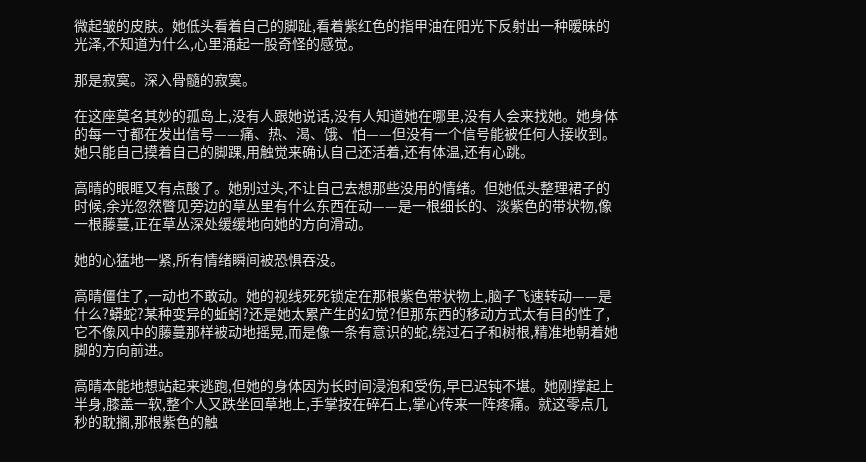微起皱的皮肤。她低头看着自己的脚趾,看着紫红色的指甲油在阳光下反射出一种暧昧的光泽,不知道为什么,心里涌起一股奇怪的感觉。

那是寂寞。深入骨髓的寂寞。

在这座莫名其妙的孤岛上,没有人跟她说话,没有人知道她在哪里,没有人会来找她。她身体的每一寸都在发出信号——痛、热、渴、饿、怕——但没有一个信号能被任何人接收到。她只能自己摸着自己的脚踝,用触觉来确认自己还活着,还有体温,还有心跳。

高晴的眼眶又有点酸了。她别过头,不让自己去想那些没用的情绪。但她低头整理裙子的时候,余光忽然瞥见旁边的草丛里有什么东西在动——是一根细长的、淡紫色的带状物,像一根藤蔓,正在草丛深处缓缓地向她的方向滑动。

她的心猛地一紧,所有情绪瞬间被恐惧吞没。

高晴僵住了,一动也不敢动。她的视线死死锁定在那根紫色带状物上,脑子飞速转动——是什么?蟒蛇?某种变异的蚯蚓?还是她太累产生的幻觉?但那东西的移动方式太有目的性了,它不像风中的藤蔓那样被动地摇晃,而是像一条有意识的蛇,绕过石子和树根,精准地朝着她脚的方向前进。

高晴本能地想站起来逃跑,但她的身体因为长时间浸泡和受伤,早已迟钝不堪。她刚撑起上半身,膝盖一软,整个人又跌坐回草地上,手掌按在碎石上,掌心传来一阵疼痛。就这零点几秒的耽搁,那根紫色的触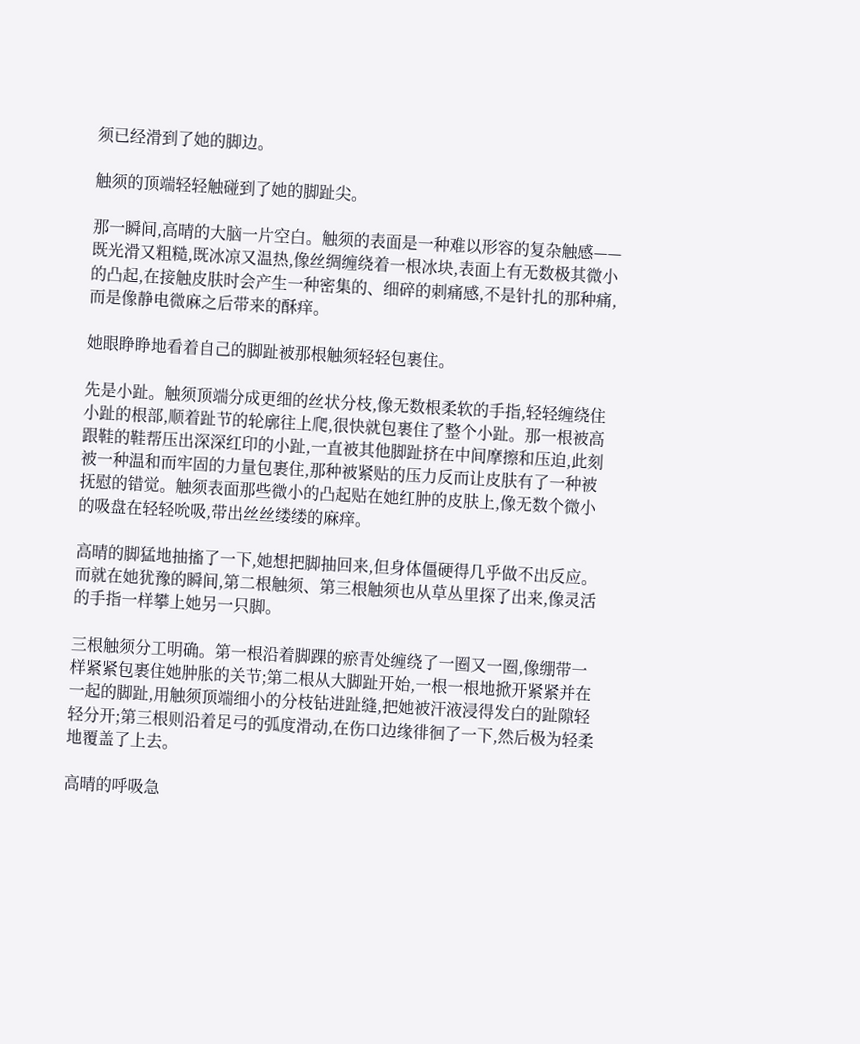须已经滑到了她的脚边。

触须的顶端轻轻触碰到了她的脚趾尖。

那一瞬间,高晴的大脑一片空白。触须的表面是一种难以形容的复杂触感——既光滑又粗糙,既冰凉又温热,像丝绸缠绕着一根冰块,表面上有无数极其微小的凸起,在接触皮肤时会产生一种密集的、细碎的刺痛感,不是针扎的那种痛,而是像静电微麻之后带来的酥痒。

她眼睁睁地看着自己的脚趾被那根触须轻轻包裹住。

先是小趾。触须顶端分成更细的丝状分枝,像无数根柔软的手指,轻轻缠绕住小趾的根部,顺着趾节的轮廓往上爬,很快就包裹住了整个小趾。那一根被高跟鞋的鞋帮压出深深红印的小趾,一直被其他脚趾挤在中间摩擦和压迫,此刻被一种温和而牢固的力量包裹住,那种被紧贴的压力反而让皮肤有了一种被抚慰的错觉。触须表面那些微小的凸起贴在她红肿的皮肤上,像无数个微小的吸盘在轻轻吮吸,带出丝丝缕缕的麻痒。

高晴的脚猛地抽搐了一下,她想把脚抽回来,但身体僵硬得几乎做不出反应。而就在她犹豫的瞬间,第二根触须、第三根触须也从草丛里探了出来,像灵活的手指一样攀上她另一只脚。

三根触须分工明确。第一根沿着脚踝的瘀青处缠绕了一圈又一圈,像绷带一样紧紧包裹住她肿胀的关节;第二根从大脚趾开始,一根一根地掀开紧紧并在一起的脚趾,用触须顶端细小的分枝钻进趾缝,把她被汗液浸得发白的趾隙轻轻分开;第三根则沿着足弓的弧度滑动,在伤口边缘徘徊了一下,然后极为轻柔地覆盖了上去。

高晴的呼吸急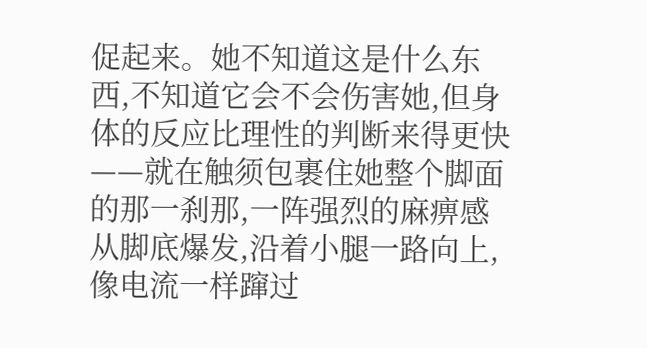促起来。她不知道这是什么东西,不知道它会不会伤害她,但身体的反应比理性的判断来得更快——就在触须包裹住她整个脚面的那一刹那,一阵强烈的麻痹感从脚底爆发,沿着小腿一路向上,像电流一样蹿过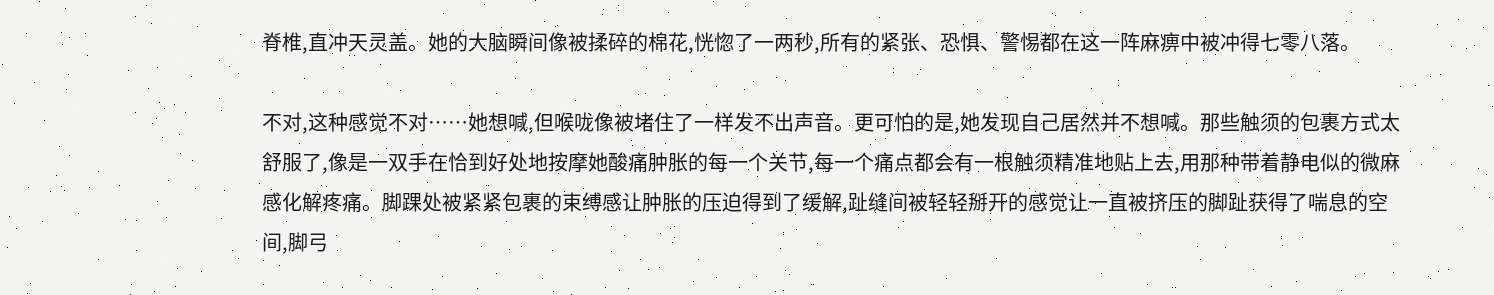脊椎,直冲天灵盖。她的大脑瞬间像被揉碎的棉花,恍惚了一两秒,所有的紧张、恐惧、警惕都在这一阵麻痹中被冲得七零八落。

不对,这种感觉不对……她想喊,但喉咙像被堵住了一样发不出声音。更可怕的是,她发现自己居然并不想喊。那些触须的包裹方式太舒服了,像是一双手在恰到好处地按摩她酸痛肿胀的每一个关节,每一个痛点都会有一根触须精准地贴上去,用那种带着静电似的微麻感化解疼痛。脚踝处被紧紧包裹的束缚感让肿胀的压迫得到了缓解,趾缝间被轻轻掰开的感觉让一直被挤压的脚趾获得了喘息的空间,脚弓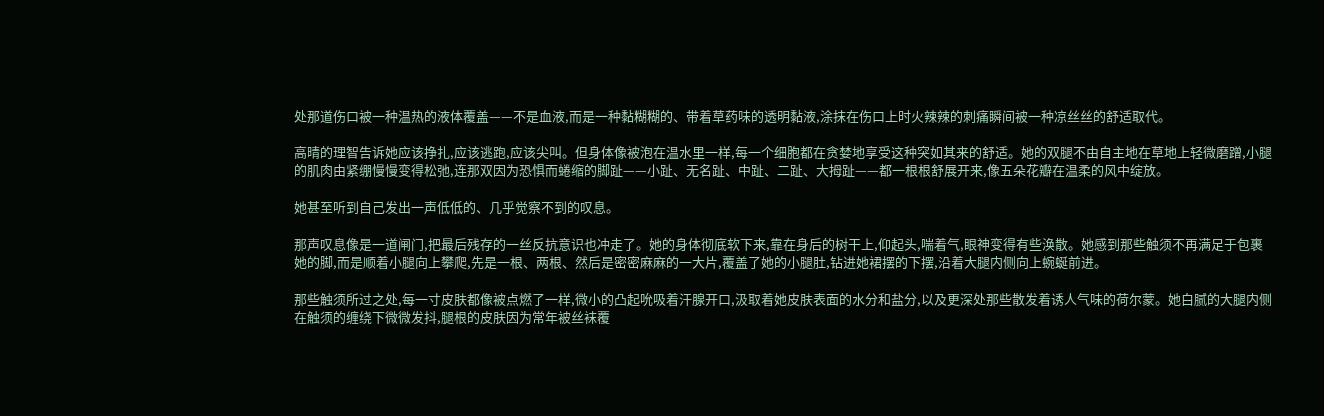处那道伤口被一种温热的液体覆盖——不是血液,而是一种黏糊糊的、带着草药味的透明黏液,涂抹在伤口上时火辣辣的刺痛瞬间被一种凉丝丝的舒适取代。

高晴的理智告诉她应该挣扎,应该逃跑,应该尖叫。但身体像被泡在温水里一样,每一个细胞都在贪婪地享受这种突如其来的舒适。她的双腿不由自主地在草地上轻微磨蹭,小腿的肌肉由紧绷慢慢变得松弛,连那双因为恐惧而蜷缩的脚趾——小趾、无名趾、中趾、二趾、大拇趾——都一根根舒展开来,像五朵花瓣在温柔的风中绽放。

她甚至听到自己发出一声低低的、几乎觉察不到的叹息。

那声叹息像是一道闸门,把最后残存的一丝反抗意识也冲走了。她的身体彻底软下来,靠在身后的树干上,仰起头,喘着气,眼神变得有些涣散。她感到那些触须不再满足于包裹她的脚,而是顺着小腿向上攀爬,先是一根、两根、然后是密密麻麻的一大片,覆盖了她的小腿肚,钻进她裙摆的下摆,沿着大腿内侧向上蜿蜒前进。

那些触须所过之处,每一寸皮肤都像被点燃了一样,微小的凸起吮吸着汗腺开口,汲取着她皮肤表面的水分和盐分,以及更深处那些散发着诱人气味的荷尔蒙。她白腻的大腿内侧在触须的缠绕下微微发抖,腿根的皮肤因为常年被丝袜覆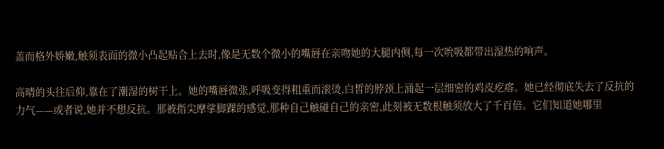盖而格外娇嫩,触须表面的微小凸起贴合上去时,像是无数个微小的嘴唇在亲吻她的大腿内侧,每一次吮吸都带出湿热的响声。

高晴的头往后仰,靠在了潮湿的树干上。她的嘴唇微张,呼吸变得粗重而滚烫,白皙的脖颈上涌起一层细密的鸡皮疙瘩。她已经彻底失去了反抗的力气——或者说,她并不想反抗。那被指尖摩挲脚踝的感觉,那种自己触碰自己的亲密,此刻被无数根触须放大了千百倍。它们知道她哪里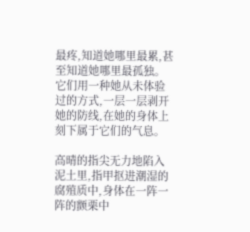最疼,知道她哪里最累,甚至知道她哪里最孤独。它们用一种她从未体验过的方式,一层一层剥开她的防线,在她的身体上刻下属于它们的气息。

高晴的指尖无力地陷入泥土里,指甲抠进潮湿的腐殖质中,身体在一阵一阵的颤栗中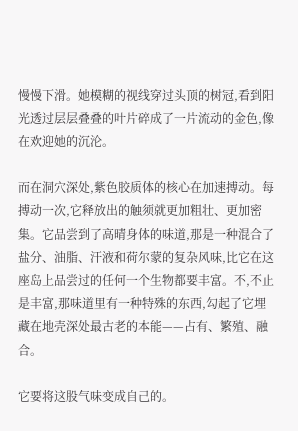慢慢下滑。她模糊的视线穿过头顶的树冠,看到阳光透过层层叠叠的叶片碎成了一片流动的金色,像在欢迎她的沉沦。

而在洞穴深处,紫色胶质体的核心在加速搏动。每搏动一次,它释放出的触须就更加粗壮、更加密集。它品尝到了高晴身体的味道,那是一种混合了盐分、油脂、汗液和荷尔蒙的复杂风味,比它在这座岛上品尝过的任何一个生物都要丰富。不,不止是丰富,那味道里有一种特殊的东西,勾起了它埋藏在地壳深处最古老的本能——占有、繁殖、融合。

它要将这股气味变成自己的。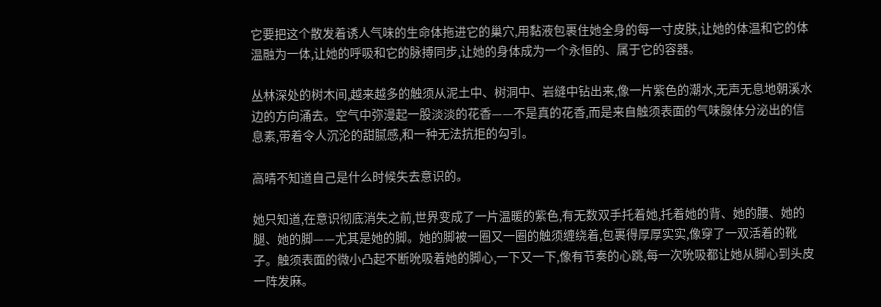它要把这个散发着诱人气味的生命体拖进它的巢穴,用黏液包裹住她全身的每一寸皮肤,让她的体温和它的体温融为一体,让她的呼吸和它的脉搏同步,让她的身体成为一个永恒的、属于它的容器。

丛林深处的树木间,越来越多的触须从泥土中、树洞中、岩缝中钻出来,像一片紫色的潮水,无声无息地朝溪水边的方向涌去。空气中弥漫起一股淡淡的花香——不是真的花香,而是来自触须表面的气味腺体分泌出的信息素,带着令人沉沦的甜腻感,和一种无法抗拒的勾引。

高晴不知道自己是什么时候失去意识的。

她只知道,在意识彻底消失之前,世界变成了一片温暖的紫色,有无数双手托着她,托着她的背、她的腰、她的腿、她的脚——尤其是她的脚。她的脚被一圈又一圈的触须缠绕着,包裹得厚厚实实,像穿了一双活着的靴子。触须表面的微小凸起不断吮吸着她的脚心,一下又一下,像有节奏的心跳,每一次吮吸都让她从脚心到头皮一阵发麻。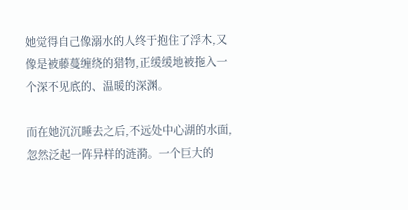她觉得自己像溺水的人终于抱住了浮木,又像是被藤蔓缠绕的猎物,正缓缓地被拖入一个深不见底的、温暖的深渊。

而在她沉沉睡去之后,不远处中心湖的水面,忽然泛起一阵异样的涟漪。一个巨大的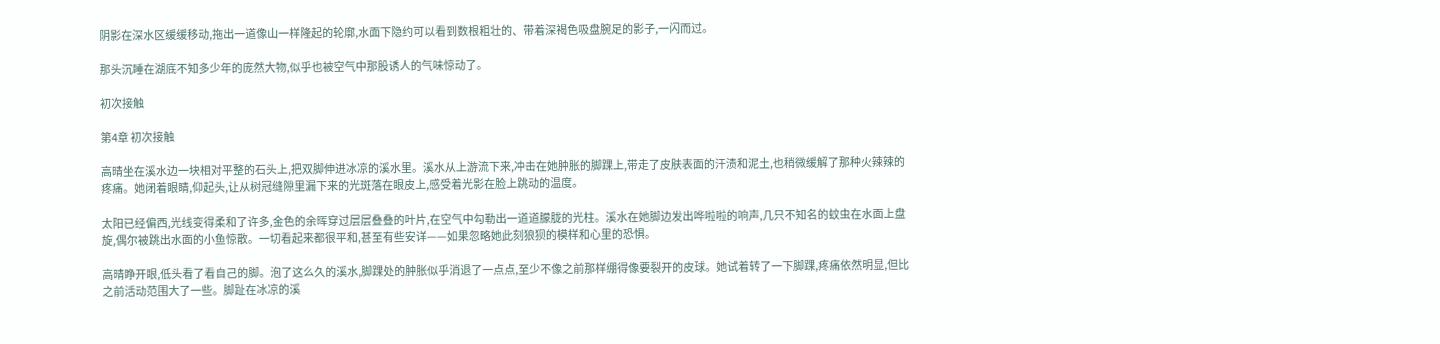阴影在深水区缓缓移动,拖出一道像山一样隆起的轮廓,水面下隐约可以看到数根粗壮的、带着深褐色吸盘腕足的影子,一闪而过。

那头沉睡在湖底不知多少年的庞然大物,似乎也被空气中那股诱人的气味惊动了。

初次接触

第4章 初次接触

高晴坐在溪水边一块相对平整的石头上,把双脚伸进冰凉的溪水里。溪水从上游流下来,冲击在她肿胀的脚踝上,带走了皮肤表面的汗渍和泥土,也稍微缓解了那种火辣辣的疼痛。她闭着眼睛,仰起头,让从树冠缝隙里漏下来的光斑落在眼皮上,感受着光影在脸上跳动的温度。

太阳已经偏西,光线变得柔和了许多,金色的余晖穿过层层叠叠的叶片,在空气中勾勒出一道道朦胧的光柱。溪水在她脚边发出哗啦啦的响声,几只不知名的蚊虫在水面上盘旋,偶尔被跳出水面的小鱼惊散。一切看起来都很平和,甚至有些安详——如果忽略她此刻狼狈的模样和心里的恐惧。

高晴睁开眼,低头看了看自己的脚。泡了这么久的溪水,脚踝处的肿胀似乎消退了一点点,至少不像之前那样绷得像要裂开的皮球。她试着转了一下脚踝,疼痛依然明显,但比之前活动范围大了一些。脚趾在冰凉的溪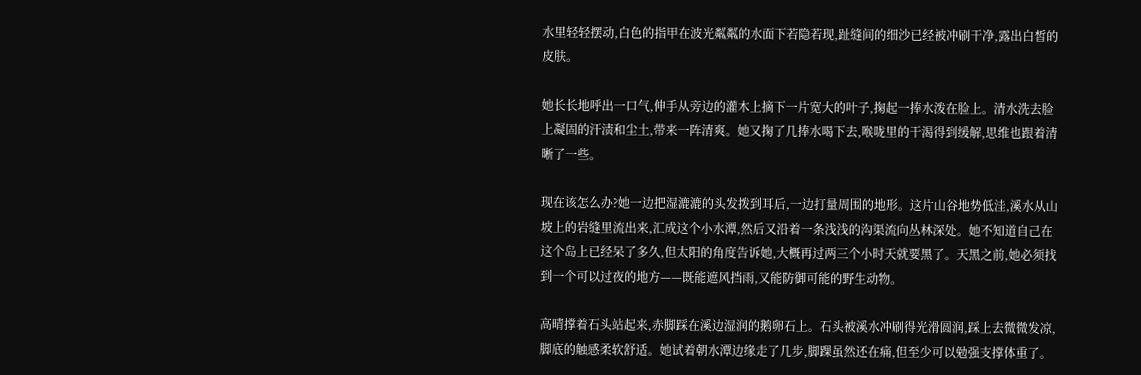水里轻轻摆动,白色的指甲在波光粼粼的水面下若隐若现,趾缝间的细沙已经被冲刷干净,露出白皙的皮肤。

她长长地呼出一口气,伸手从旁边的灌木上摘下一片宽大的叶子,掬起一捧水泼在脸上。清水洗去脸上凝固的汗渍和尘土,带来一阵清爽。她又掬了几捧水喝下去,喉咙里的干渴得到缓解,思维也跟着清晰了一些。

现在该怎么办?她一边把湿漉漉的头发拨到耳后,一边打量周围的地形。这片山谷地势低洼,溪水从山坡上的岩缝里流出来,汇成这个小水潭,然后又沿着一条浅浅的沟渠流向丛林深处。她不知道自己在这个岛上已经呆了多久,但太阳的角度告诉她,大概再过两三个小时天就要黑了。天黑之前,她必须找到一个可以过夜的地方——既能遮风挡雨,又能防御可能的野生动物。

高晴撑着石头站起来,赤脚踩在溪边湿润的鹅卵石上。石头被溪水冲刷得光滑圆润,踩上去微微发凉,脚底的触感柔软舒适。她试着朝水潭边缘走了几步,脚踝虽然还在痛,但至少可以勉强支撑体重了。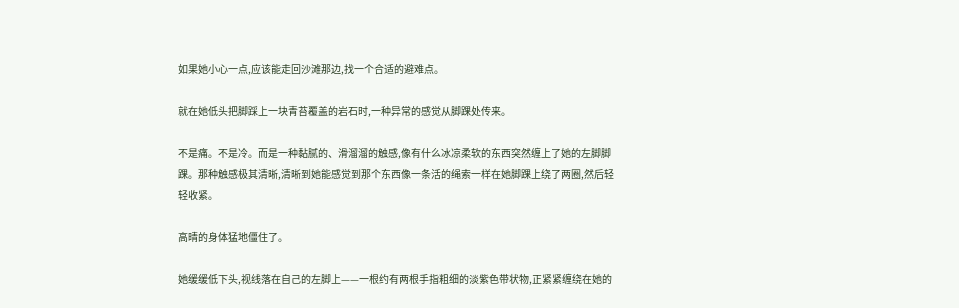如果她小心一点,应该能走回沙滩那边,找一个合适的避难点。

就在她低头把脚踩上一块青苔覆盖的岩石时,一种异常的感觉从脚踝处传来。

不是痛。不是冷。而是一种黏腻的、滑溜溜的触感,像有什么冰凉柔软的东西突然缠上了她的左脚脚踝。那种触感极其清晰,清晰到她能感觉到那个东西像一条活的绳索一样在她脚踝上绕了两圈,然后轻轻收紧。

高晴的身体猛地僵住了。

她缓缓低下头,视线落在自己的左脚上——一根约有两根手指粗细的淡紫色带状物,正紧紧缠绕在她的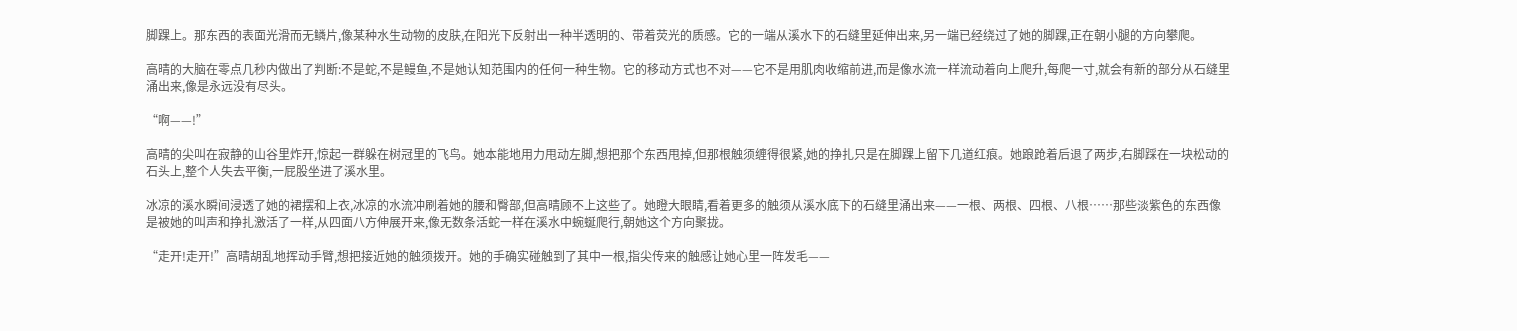脚踝上。那东西的表面光滑而无鳞片,像某种水生动物的皮肤,在阳光下反射出一种半透明的、带着荧光的质感。它的一端从溪水下的石缝里延伸出来,另一端已经绕过了她的脚踝,正在朝小腿的方向攀爬。

高晴的大脑在零点几秒内做出了判断:不是蛇,不是鳗鱼,不是她认知范围内的任何一种生物。它的移动方式也不对——它不是用肌肉收缩前进,而是像水流一样流动着向上爬升,每爬一寸,就会有新的部分从石缝里涌出来,像是永远没有尽头。

“啊——!”

高晴的尖叫在寂静的山谷里炸开,惊起一群躲在树冠里的飞鸟。她本能地用力甩动左脚,想把那个东西甩掉,但那根触须缠得很紧,她的挣扎只是在脚踝上留下几道红痕。她踉跄着后退了两步,右脚踩在一块松动的石头上,整个人失去平衡,一屁股坐进了溪水里。

冰凉的溪水瞬间浸透了她的裙摆和上衣,冰凉的水流冲刷着她的腰和臀部,但高晴顾不上这些了。她瞪大眼睛,看着更多的触须从溪水底下的石缝里涌出来——一根、两根、四根、八根……那些淡紫色的东西像是被她的叫声和挣扎激活了一样,从四面八方伸展开来,像无数条活蛇一样在溪水中蜿蜒爬行,朝她这个方向聚拢。

“走开!走开!”高晴胡乱地挥动手臂,想把接近她的触须拨开。她的手确实碰触到了其中一根,指尖传来的触感让她心里一阵发毛——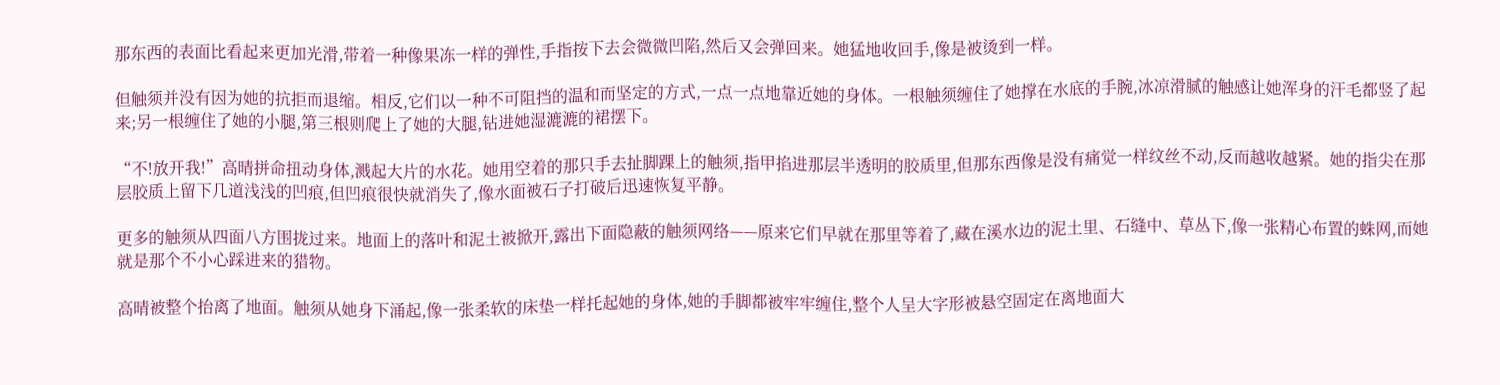那东西的表面比看起来更加光滑,带着一种像果冻一样的弹性,手指按下去会微微凹陷,然后又会弹回来。她猛地收回手,像是被烫到一样。

但触须并没有因为她的抗拒而退缩。相反,它们以一种不可阻挡的温和而坚定的方式,一点一点地靠近她的身体。一根触须缠住了她撑在水底的手腕,冰凉滑腻的触感让她浑身的汗毛都竖了起来;另一根缠住了她的小腿,第三根则爬上了她的大腿,钻进她湿漉漉的裙摆下。

“不!放开我!”高晴拼命扭动身体,溅起大片的水花。她用空着的那只手去扯脚踝上的触须,指甲掐进那层半透明的胶质里,但那东西像是没有痛觉一样纹丝不动,反而越收越紧。她的指尖在那层胶质上留下几道浅浅的凹痕,但凹痕很快就消失了,像水面被石子打破后迅速恢复平静。

更多的触须从四面八方围拢过来。地面上的落叶和泥土被掀开,露出下面隐蔽的触须网络——原来它们早就在那里等着了,藏在溪水边的泥土里、石缝中、草丛下,像一张精心布置的蛛网,而她就是那个不小心踩进来的猎物。

高晴被整个抬离了地面。触须从她身下涌起,像一张柔软的床垫一样托起她的身体,她的手脚都被牢牢缠住,整个人呈大字形被悬空固定在离地面大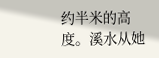约半米的高度。溪水从她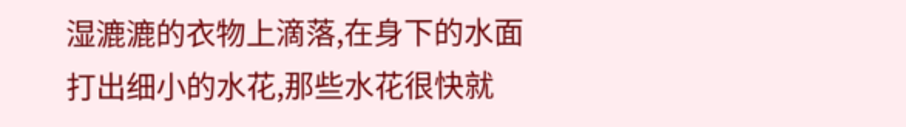湿漉漉的衣物上滴落,在身下的水面打出细小的水花,那些水花很快就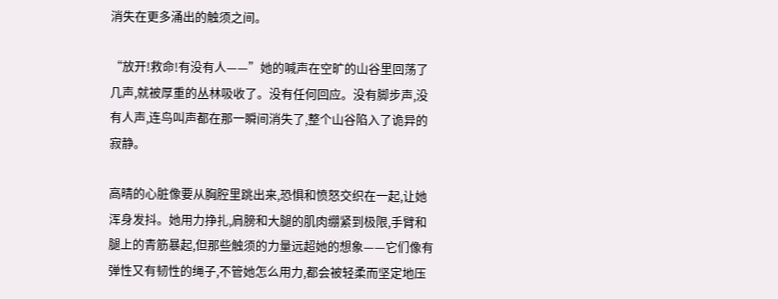消失在更多涌出的触须之间。

“放开!救命!有没有人——”她的喊声在空旷的山谷里回荡了几声,就被厚重的丛林吸收了。没有任何回应。没有脚步声,没有人声,连鸟叫声都在那一瞬间消失了,整个山谷陷入了诡异的寂静。

高晴的心脏像要从胸腔里跳出来,恐惧和愤怒交织在一起,让她浑身发抖。她用力挣扎,肩膀和大腿的肌肉绷紧到极限,手臂和腿上的青筋暴起,但那些触须的力量远超她的想象——它们像有弹性又有韧性的绳子,不管她怎么用力,都会被轻柔而坚定地压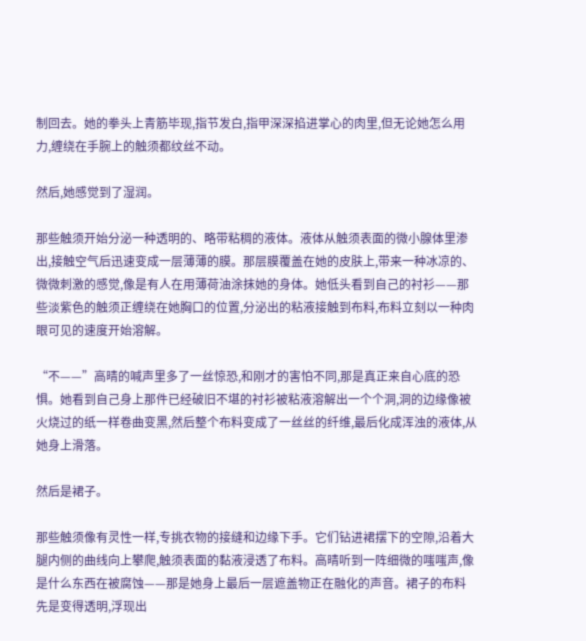制回去。她的拳头上青筋毕现,指节发白,指甲深深掐进掌心的肉里,但无论她怎么用力,缠绕在手腕上的触须都纹丝不动。

然后,她感觉到了湿润。

那些触须开始分泌一种透明的、略带粘稠的液体。液体从触须表面的微小腺体里渗出,接触空气后迅速变成一层薄薄的膜。那层膜覆盖在她的皮肤上,带来一种冰凉的、微微刺激的感觉,像是有人在用薄荷油涂抹她的身体。她低头看到自己的衬衫——那些淡紫色的触须正缠绕在她胸口的位置,分泌出的粘液接触到布料,布料立刻以一种肉眼可见的速度开始溶解。

“不——”高晴的喊声里多了一丝惊恐,和刚才的害怕不同,那是真正来自心底的恐惧。她看到自己身上那件已经破旧不堪的衬衫被粘液溶解出一个个洞,洞的边缘像被火烧过的纸一样卷曲变黑,然后整个布料变成了一丝丝的纤维,最后化成浑浊的液体,从她身上滑落。

然后是裙子。

那些触须像有灵性一样,专挑衣物的接缝和边缘下手。它们钻进裙摆下的空隙,沿着大腿内侧的曲线向上攀爬,触须表面的黏液浸透了布料。高晴听到一阵细微的嗤嗤声,像是什么东西在被腐蚀——那是她身上最后一层遮盖物正在融化的声音。裙子的布料先是变得透明,浮现出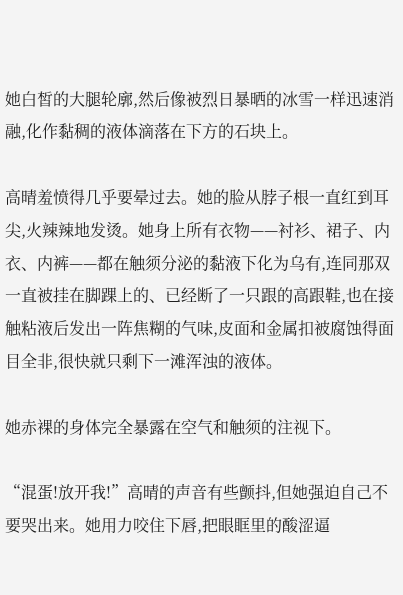她白皙的大腿轮廓,然后像被烈日暴晒的冰雪一样迅速消融,化作黏稠的液体滴落在下方的石块上。

高晴羞愤得几乎要晕过去。她的脸从脖子根一直红到耳尖,火辣辣地发烫。她身上所有衣物——衬衫、裙子、内衣、内裤——都在触须分泌的黏液下化为乌有,连同那双一直被挂在脚踝上的、已经断了一只跟的高跟鞋,也在接触粘液后发出一阵焦糊的气味,皮面和金属扣被腐蚀得面目全非,很快就只剩下一滩浑浊的液体。

她赤裸的身体完全暴露在空气和触须的注视下。

“混蛋!放开我!”高晴的声音有些颤抖,但她强迫自己不要哭出来。她用力咬住下唇,把眼眶里的酸涩逼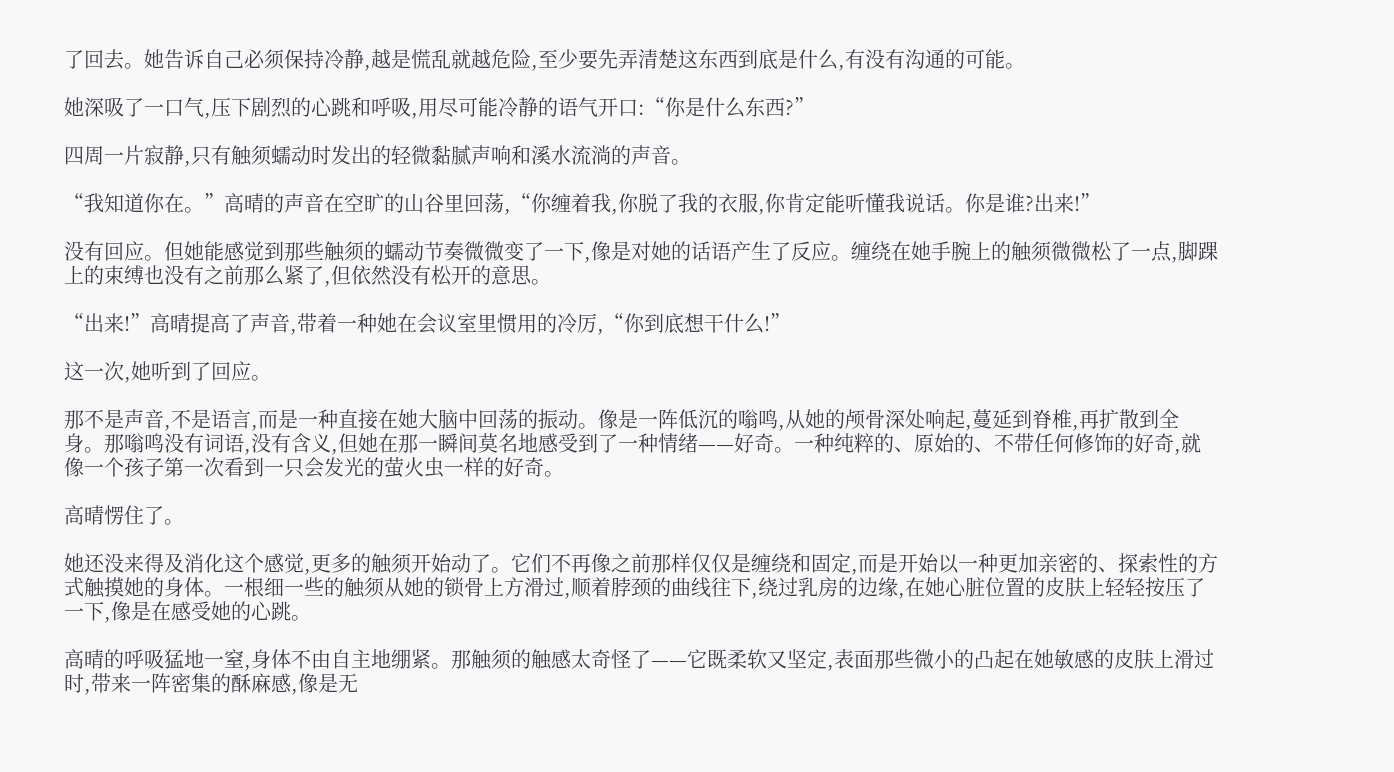了回去。她告诉自己必须保持冷静,越是慌乱就越危险,至少要先弄清楚这东西到底是什么,有没有沟通的可能。

她深吸了一口气,压下剧烈的心跳和呼吸,用尽可能冷静的语气开口:“你是什么东西?”

四周一片寂静,只有触须蠕动时发出的轻微黏腻声响和溪水流淌的声音。

“我知道你在。”高晴的声音在空旷的山谷里回荡,“你缠着我,你脱了我的衣服,你肯定能听懂我说话。你是谁?出来!”

没有回应。但她能感觉到那些触须的蠕动节奏微微变了一下,像是对她的话语产生了反应。缠绕在她手腕上的触须微微松了一点,脚踝上的束缚也没有之前那么紧了,但依然没有松开的意思。

“出来!”高晴提高了声音,带着一种她在会议室里惯用的冷厉,“你到底想干什么!”

这一次,她听到了回应。

那不是声音,不是语言,而是一种直接在她大脑中回荡的振动。像是一阵低沉的嗡鸣,从她的颅骨深处响起,蔓延到脊椎,再扩散到全身。那嗡鸣没有词语,没有含义,但她在那一瞬间莫名地感受到了一种情绪——好奇。一种纯粹的、原始的、不带任何修饰的好奇,就像一个孩子第一次看到一只会发光的萤火虫一样的好奇。

高晴愣住了。

她还没来得及消化这个感觉,更多的触须开始动了。它们不再像之前那样仅仅是缠绕和固定,而是开始以一种更加亲密的、探索性的方式触摸她的身体。一根细一些的触须从她的锁骨上方滑过,顺着脖颈的曲线往下,绕过乳房的边缘,在她心脏位置的皮肤上轻轻按压了一下,像是在感受她的心跳。

高晴的呼吸猛地一窒,身体不由自主地绷紧。那触须的触感太奇怪了——它既柔软又坚定,表面那些微小的凸起在她敏感的皮肤上滑过时,带来一阵密集的酥麻感,像是无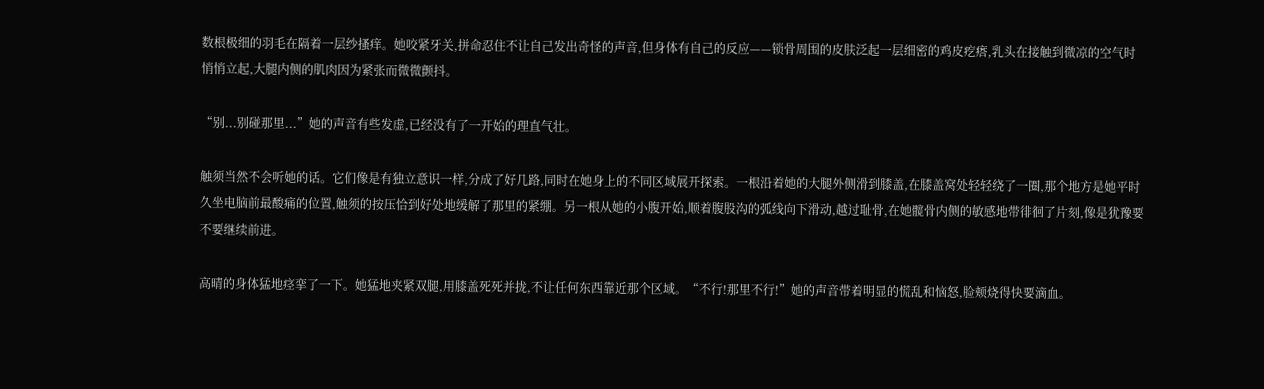数根极细的羽毛在隔着一层纱搔痒。她咬紧牙关,拼命忍住不让自己发出奇怪的声音,但身体有自己的反应——锁骨周围的皮肤泛起一层细密的鸡皮疙瘩,乳头在接触到微凉的空气时悄悄立起,大腿内侧的肌肉因为紧张而微微颤抖。

“别...别碰那里...”她的声音有些发虚,已经没有了一开始的理直气壮。

触须当然不会听她的话。它们像是有独立意识一样,分成了好几路,同时在她身上的不同区域展开探索。一根沿着她的大腿外侧滑到膝盖,在膝盖窝处轻轻绕了一圈,那个地方是她平时久坐电脑前最酸痛的位置,触须的按压恰到好处地缓解了那里的紧绷。另一根从她的小腹开始,顺着腹股沟的弧线向下滑动,越过耻骨,在她髋骨内侧的敏感地带徘徊了片刻,像是犹豫要不要继续前进。

高晴的身体猛地痉挛了一下。她猛地夹紧双腿,用膝盖死死并拢,不让任何东西靠近那个区域。“不行!那里不行!”她的声音带着明显的慌乱和恼怒,脸颊烧得快要滴血。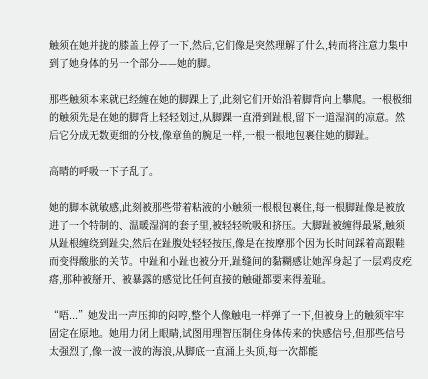触须在她并拢的膝盖上停了一下,然后,它们像是突然理解了什么,转而将注意力集中到了她身体的另一个部分——她的脚。

那些触须本来就已经缠在她的脚踝上了,此刻它们开始沿着脚背向上攀爬。一根极细的触须先是在她的脚背上轻轻划过,从脚踝一直滑到趾根,留下一道湿润的凉意。然后它分成无数更细的分枝,像章鱼的腕足一样,一根一根地包裹住她的脚趾。

高晴的呼吸一下子乱了。

她的脚本就敏感,此刻被那些带着粘液的小触须一根根包裹住,每一根脚趾像是被放进了一个特制的、温暖湿润的套子里,被轻轻吮吸和挤压。大脚趾被缠得最紧,触须从趾根缠绕到趾尖,然后在趾腹处轻轻按压,像是在按摩那个因为长时间踩着高跟鞋而变得酸胀的关节。中趾和小趾也被分开,趾缝间的黏糊感让她浑身起了一层鸡皮疙瘩,那种被掰开、被暴露的感觉比任何直接的触碰都要来得羞耻。

“唔...”她发出一声压抑的闷哼,整个人像触电一样弹了一下,但被身上的触须牢牢固定在原地。她用力闭上眼睛,试图用理智压制住身体传来的快感信号,但那些信号太强烈了,像一波一波的海浪,从脚底一直涌上头顶,每一次都能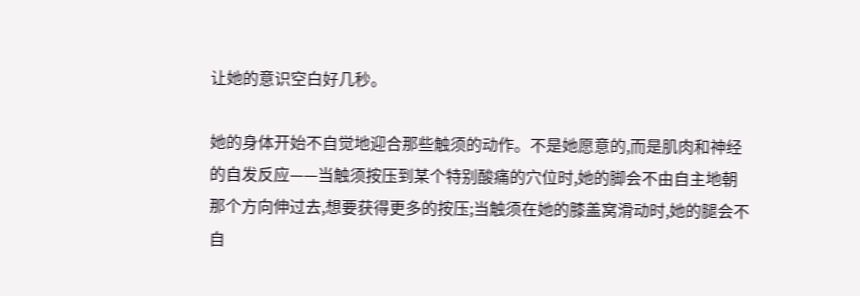让她的意识空白好几秒。

她的身体开始不自觉地迎合那些触须的动作。不是她愿意的,而是肌肉和神经的自发反应——当触须按压到某个特别酸痛的穴位时,她的脚会不由自主地朝那个方向伸过去,想要获得更多的按压;当触须在她的膝盖窝滑动时,她的腿会不自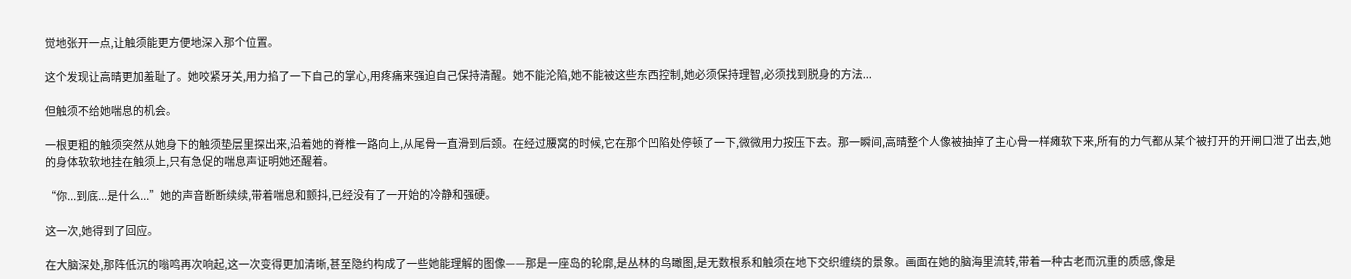觉地张开一点,让触须能更方便地深入那个位置。

这个发现让高晴更加羞耻了。她咬紧牙关,用力掐了一下自己的掌心,用疼痛来强迫自己保持清醒。她不能沦陷,她不能被这些东西控制,她必须保持理智,必须找到脱身的方法...

但触须不给她喘息的机会。

一根更粗的触须突然从她身下的触须垫层里探出来,沿着她的脊椎一路向上,从尾骨一直滑到后颈。在经过腰窝的时候,它在那个凹陷处停顿了一下,微微用力按压下去。那一瞬间,高晴整个人像被抽掉了主心骨一样瘫软下来,所有的力气都从某个被打开的开闸口泄了出去,她的身体软软地挂在触须上,只有急促的喘息声证明她还醒着。

“你...到底...是什么...”她的声音断断续续,带着喘息和颤抖,已经没有了一开始的冷静和强硬。

这一次,她得到了回应。

在大脑深处,那阵低沉的嗡鸣再次响起,这一次变得更加清晰,甚至隐约构成了一些她能理解的图像——那是一座岛的轮廓,是丛林的鸟瞰图,是无数根系和触须在地下交织缠绕的景象。画面在她的脑海里流转,带着一种古老而沉重的质感,像是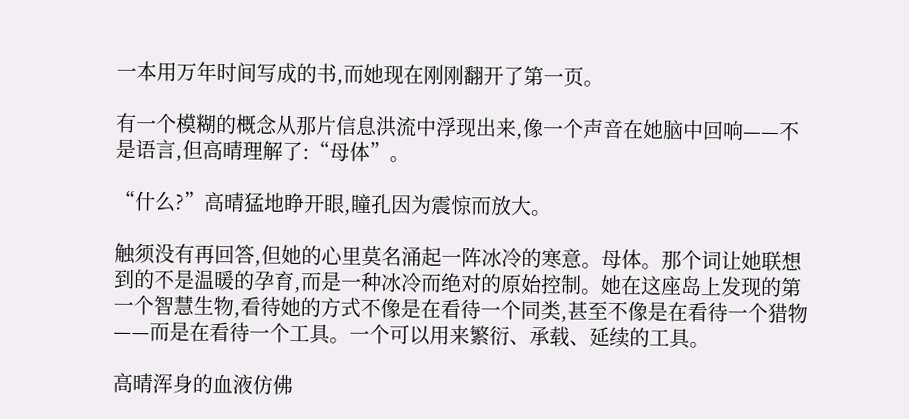一本用万年时间写成的书,而她现在刚刚翻开了第一页。

有一个模糊的概念从那片信息洪流中浮现出来,像一个声音在她脑中回响——不是语言,但高晴理解了:“母体”。

“什么?”高晴猛地睁开眼,瞳孔因为震惊而放大。

触须没有再回答,但她的心里莫名涌起一阵冰冷的寒意。母体。那个词让她联想到的不是温暖的孕育,而是一种冰冷而绝对的原始控制。她在这座岛上发现的第一个智慧生物,看待她的方式不像是在看待一个同类,甚至不像是在看待一个猎物——而是在看待一个工具。一个可以用来繁衍、承载、延续的工具。

高晴浑身的血液仿佛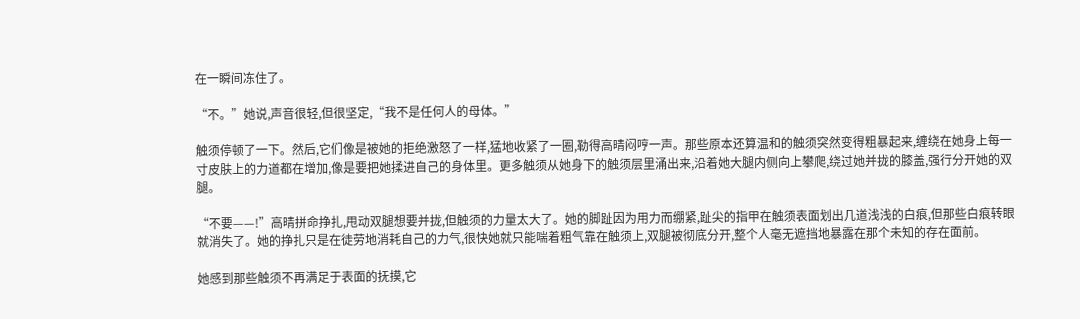在一瞬间冻住了。

“不。”她说,声音很轻,但很坚定,“我不是任何人的母体。”

触须停顿了一下。然后,它们像是被她的拒绝激怒了一样,猛地收紧了一圈,勒得高晴闷哼一声。那些原本还算温和的触须突然变得粗暴起来,缠绕在她身上每一寸皮肤上的力道都在增加,像是要把她揉进自己的身体里。更多触须从她身下的触须层里涌出来,沿着她大腿内侧向上攀爬,绕过她并拢的膝盖,强行分开她的双腿。

“不要——!”高晴拼命挣扎,甩动双腿想要并拢,但触须的力量太大了。她的脚趾因为用力而绷紧,趾尖的指甲在触须表面划出几道浅浅的白痕,但那些白痕转眼就消失了。她的挣扎只是在徒劳地消耗自己的力气,很快她就只能喘着粗气靠在触须上,双腿被彻底分开,整个人毫无遮挡地暴露在那个未知的存在面前。

她感到那些触须不再满足于表面的抚摸,它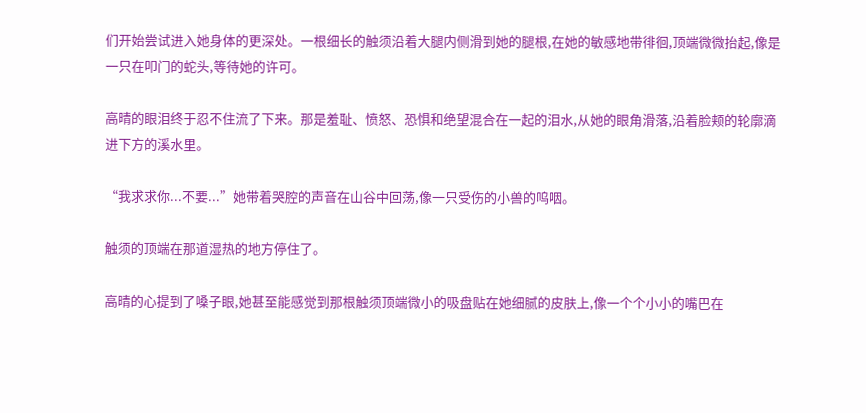们开始尝试进入她身体的更深处。一根细长的触须沿着大腿内侧滑到她的腿根,在她的敏感地带徘徊,顶端微微抬起,像是一只在叩门的蛇头,等待她的许可。

高晴的眼泪终于忍不住流了下来。那是羞耻、愤怒、恐惧和绝望混合在一起的泪水,从她的眼角滑落,沿着脸颊的轮廓滴进下方的溪水里。

“我求求你...不要...”她带着哭腔的声音在山谷中回荡,像一只受伤的小兽的呜咽。

触须的顶端在那道湿热的地方停住了。

高晴的心提到了嗓子眼,她甚至能感觉到那根触须顶端微小的吸盘贴在她细腻的皮肤上,像一个个小小的嘴巴在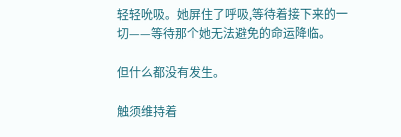轻轻吮吸。她屏住了呼吸,等待着接下来的一切——等待那个她无法避免的命运降临。

但什么都没有发生。

触须维持着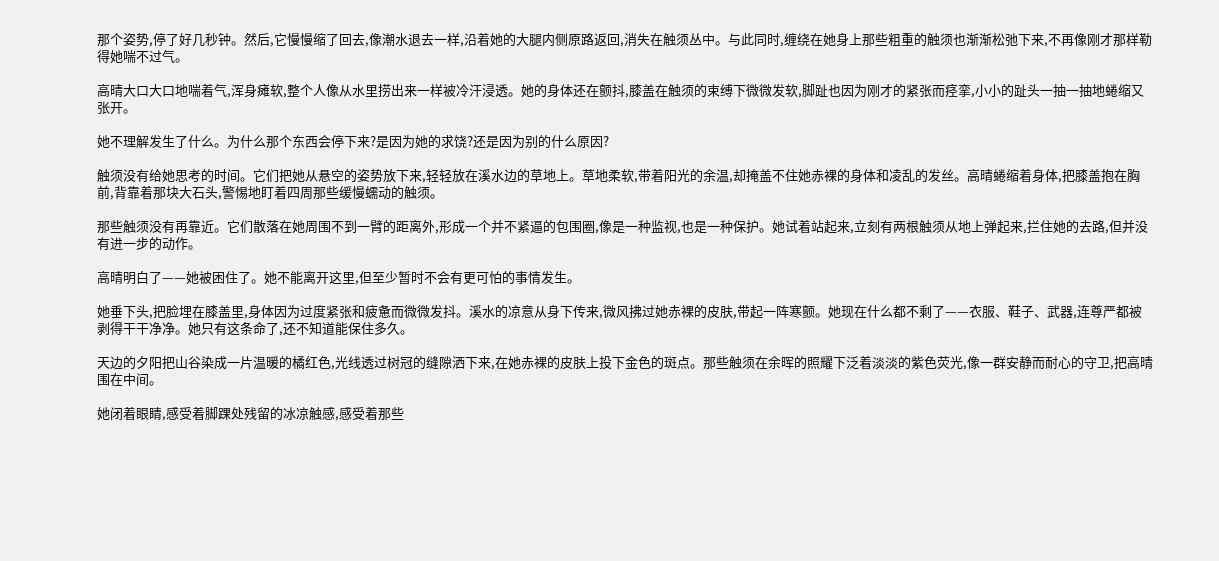那个姿势,停了好几秒钟。然后,它慢慢缩了回去,像潮水退去一样,沿着她的大腿内侧原路返回,消失在触须丛中。与此同时,缠绕在她身上那些粗重的触须也渐渐松弛下来,不再像刚才那样勒得她喘不过气。

高晴大口大口地喘着气,浑身瘫软,整个人像从水里捞出来一样被冷汗浸透。她的身体还在颤抖,膝盖在触须的束缚下微微发软,脚趾也因为刚才的紧张而痉挛,小小的趾头一抽一抽地蜷缩又张开。

她不理解发生了什么。为什么那个东西会停下来?是因为她的求饶?还是因为别的什么原因?

触须没有给她思考的时间。它们把她从悬空的姿势放下来,轻轻放在溪水边的草地上。草地柔软,带着阳光的余温,却掩盖不住她赤裸的身体和凌乱的发丝。高晴蜷缩着身体,把膝盖抱在胸前,背靠着那块大石头,警惕地盯着四周那些缓慢蠕动的触须。

那些触须没有再靠近。它们散落在她周围不到一臂的距离外,形成一个并不紧逼的包围圈,像是一种监视,也是一种保护。她试着站起来,立刻有两根触须从地上弹起来,拦住她的去路,但并没有进一步的动作。

高晴明白了——她被困住了。她不能离开这里,但至少暂时不会有更可怕的事情发生。

她垂下头,把脸埋在膝盖里,身体因为过度紧张和疲惫而微微发抖。溪水的凉意从身下传来,微风拂过她赤裸的皮肤,带起一阵寒颤。她现在什么都不剩了——衣服、鞋子、武器,连尊严都被剥得干干净净。她只有这条命了,还不知道能保住多久。

天边的夕阳把山谷染成一片温暖的橘红色,光线透过树冠的缝隙洒下来,在她赤裸的皮肤上投下金色的斑点。那些触须在余晖的照耀下泛着淡淡的紫色荧光,像一群安静而耐心的守卫,把高晴围在中间。

她闭着眼睛,感受着脚踝处残留的冰凉触感,感受着那些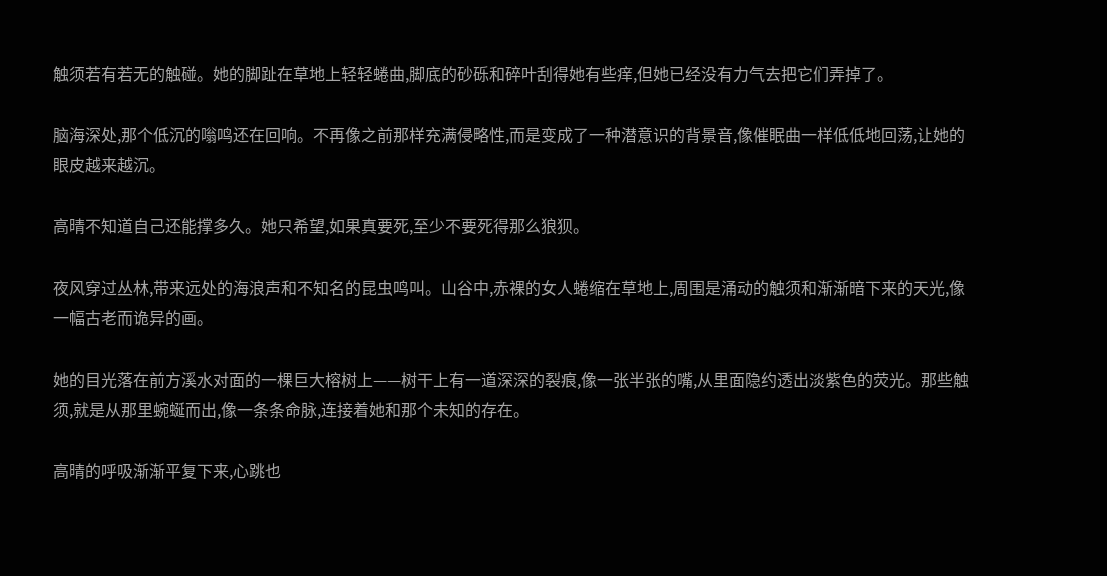触须若有若无的触碰。她的脚趾在草地上轻轻蜷曲,脚底的砂砾和碎叶刮得她有些痒,但她已经没有力气去把它们弄掉了。

脑海深处,那个低沉的嗡鸣还在回响。不再像之前那样充满侵略性,而是变成了一种潜意识的背景音,像催眠曲一样低低地回荡,让她的眼皮越来越沉。

高晴不知道自己还能撑多久。她只希望,如果真要死,至少不要死得那么狼狈。

夜风穿过丛林,带来远处的海浪声和不知名的昆虫鸣叫。山谷中,赤裸的女人蜷缩在草地上,周围是涌动的触须和渐渐暗下来的天光,像一幅古老而诡异的画。

她的目光落在前方溪水对面的一棵巨大榕树上——树干上有一道深深的裂痕,像一张半张的嘴,从里面隐约透出淡紫色的荧光。那些触须,就是从那里蜿蜒而出,像一条条命脉,连接着她和那个未知的存在。

高晴的呼吸渐渐平复下来,心跳也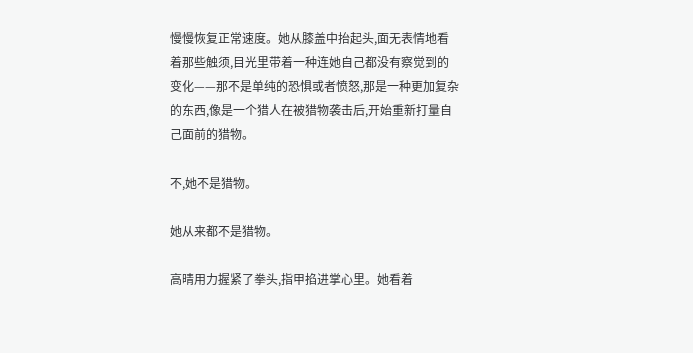慢慢恢复正常速度。她从膝盖中抬起头,面无表情地看着那些触须,目光里带着一种连她自己都没有察觉到的变化——那不是单纯的恐惧或者愤怒,那是一种更加复杂的东西,像是一个猎人在被猎物袭击后,开始重新打量自己面前的猎物。

不,她不是猎物。

她从来都不是猎物。

高晴用力握紧了拳头,指甲掐进掌心里。她看着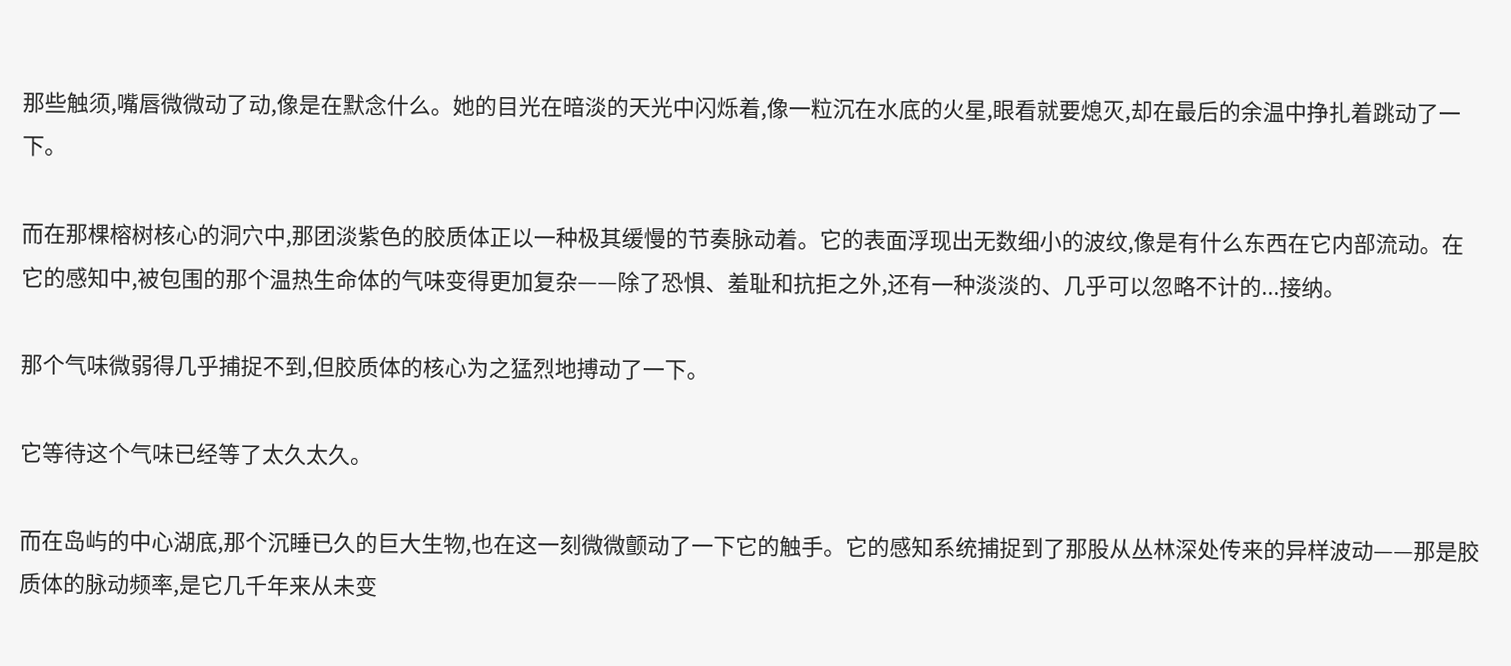那些触须,嘴唇微微动了动,像是在默念什么。她的目光在暗淡的天光中闪烁着,像一粒沉在水底的火星,眼看就要熄灭,却在最后的余温中挣扎着跳动了一下。

而在那棵榕树核心的洞穴中,那团淡紫色的胶质体正以一种极其缓慢的节奏脉动着。它的表面浮现出无数细小的波纹,像是有什么东西在它内部流动。在它的感知中,被包围的那个温热生命体的气味变得更加复杂——除了恐惧、羞耻和抗拒之外,还有一种淡淡的、几乎可以忽略不计的...接纳。

那个气味微弱得几乎捕捉不到,但胶质体的核心为之猛烈地搏动了一下。

它等待这个气味已经等了太久太久。

而在岛屿的中心湖底,那个沉睡已久的巨大生物,也在这一刻微微颤动了一下它的触手。它的感知系统捕捉到了那股从丛林深处传来的异样波动——那是胶质体的脉动频率,是它几千年来从未变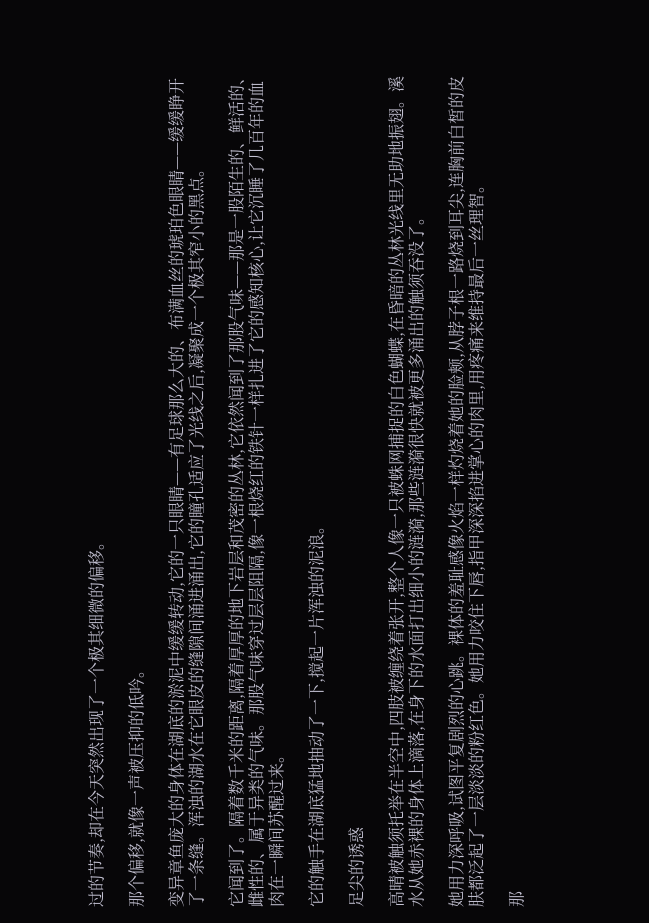过的节奏,却在今天突然出现了一个极其细微的偏移。

那个偏移,就像一声被压抑的低吟。

变异章鱼庞大的身体在湖底的淤泥中缓缓转动,它的一只眼睛——有足球那么大的、布满血丝的琥珀色眼睛——缓缓睁开了一条缝。浑浊的湖水在它眼皮的缝隙间涌进涌出,它的瞳孔适应了光线之后,凝聚成一个极其窄小的黑点。

它闻到了。隔着数千米的距离,隔着厚厚的地下岩层和茂密的丛林,它依然闻到了那股气味——那是一股陌生的、鲜活的、雌性的、属于异类的气味。那股气味穿过层层阻隔,像一根烧红的铁针一样扎进了它的感知核心,让它沉睡了几百年的血肉在一瞬间苏醒过来。

它的触手在湖底猛地抽动了一下,搅起一片浑浊的泥浪。

足尖的诱惑

高晴被触须托举在半空中,四肢被缠绕着张开,整个人像一只被蛛网捕捉的白色蝴蝶,在昏暗的丛林光线里无助地振翅。溪水从她赤裸的身体上滴落,在身下的水面打出细小的涟漪,那些涟漪很快就被更多涌出的触须吞没了。

她用力深呼吸,试图平复剧烈的心跳。裸体的羞耻感像火焰一样灼烧着她的脸颊,从脖子根一路烧到耳尖,连胸前白皙的皮肤都泛起了一层淡淡的粉红色。她用力咬住下唇,指甲深深掐进掌心的肉里,用疼痛来维持最后一丝理智。

那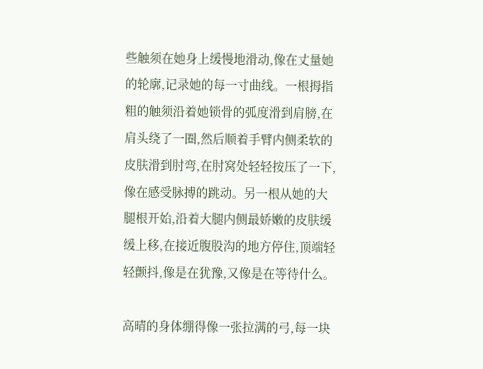些触须在她身上缓慢地滑动,像在丈量她的轮廓,记录她的每一寸曲线。一根拇指粗的触须沿着她锁骨的弧度滑到肩膀,在肩头绕了一圈,然后顺着手臂内侧柔软的皮肤滑到肘弯,在肘窝处轻轻按压了一下,像在感受脉搏的跳动。另一根从她的大腿根开始,沿着大腿内侧最娇嫩的皮肤缓缓上移,在接近腹股沟的地方停住,顶端轻轻颤抖,像是在犹豫,又像是在等待什么。

高晴的身体绷得像一张拉满的弓,每一块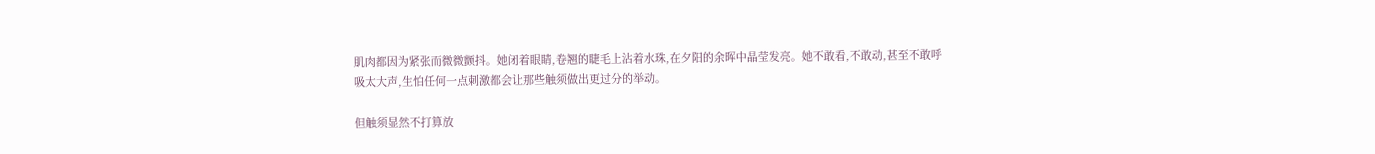肌肉都因为紧张而微微颤抖。她闭着眼睛,卷翘的睫毛上沾着水珠,在夕阳的余晖中晶莹发亮。她不敢看,不敢动,甚至不敢呼吸太大声,生怕任何一点刺激都会让那些触须做出更过分的举动。

但触须显然不打算放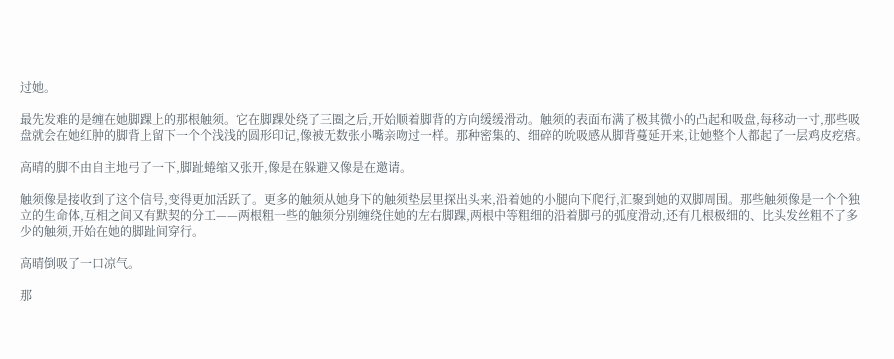过她。

最先发难的是缠在她脚踝上的那根触须。它在脚踝处绕了三圈之后,开始顺着脚背的方向缓缓滑动。触须的表面布满了极其微小的凸起和吸盘,每移动一寸,那些吸盘就会在她红肿的脚背上留下一个个浅浅的圆形印记,像被无数张小嘴亲吻过一样。那种密集的、细碎的吮吸感从脚背蔓延开来,让她整个人都起了一层鸡皮疙瘩。

高晴的脚不由自主地弓了一下,脚趾蜷缩又张开,像是在躲避又像是在邀请。

触须像是接收到了这个信号,变得更加活跃了。更多的触须从她身下的触须垫层里探出头来,沿着她的小腿向下爬行,汇聚到她的双脚周围。那些触须像是一个个独立的生命体,互相之间又有默契的分工——两根粗一些的触须分别缠绕住她的左右脚踝,两根中等粗细的沿着脚弓的弧度滑动,还有几根极细的、比头发丝粗不了多少的触须,开始在她的脚趾间穿行。

高晴倒吸了一口凉气。

那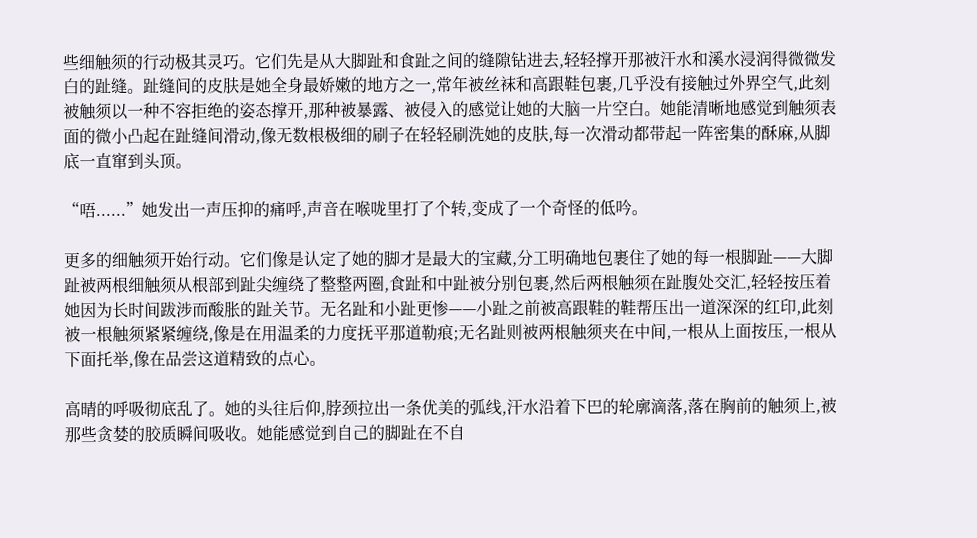些细触须的行动极其灵巧。它们先是从大脚趾和食趾之间的缝隙钻进去,轻轻撑开那被汗水和溪水浸润得微微发白的趾缝。趾缝间的皮肤是她全身最娇嫩的地方之一,常年被丝袜和高跟鞋包裹,几乎没有接触过外界空气,此刻被触须以一种不容拒绝的姿态撑开,那种被暴露、被侵入的感觉让她的大脑一片空白。她能清晰地感觉到触须表面的微小凸起在趾缝间滑动,像无数根极细的刷子在轻轻刷洗她的皮肤,每一次滑动都带起一阵密集的酥麻,从脚底一直窜到头顶。

“唔......”她发出一声压抑的痛呼,声音在喉咙里打了个转,变成了一个奇怪的低吟。

更多的细触须开始行动。它们像是认定了她的脚才是最大的宝藏,分工明确地包裹住了她的每一根脚趾——大脚趾被两根细触须从根部到趾尖缠绕了整整两圈,食趾和中趾被分别包裹,然后两根触须在趾腹处交汇,轻轻按压着她因为长时间跋涉而酸胀的趾关节。无名趾和小趾更惨——小趾之前被高跟鞋的鞋帮压出一道深深的红印,此刻被一根触须紧紧缠绕,像是在用温柔的力度抚平那道勒痕;无名趾则被两根触须夹在中间,一根从上面按压,一根从下面托举,像在品尝这道精致的点心。

高晴的呼吸彻底乱了。她的头往后仰,脖颈拉出一条优美的弧线,汗水沿着下巴的轮廓滴落,落在胸前的触须上,被那些贪婪的胶质瞬间吸收。她能感觉到自己的脚趾在不自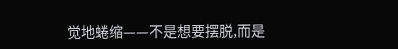觉地蜷缩——不是想要摆脱,而是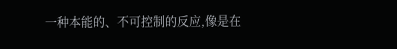一种本能的、不可控制的反应,像是在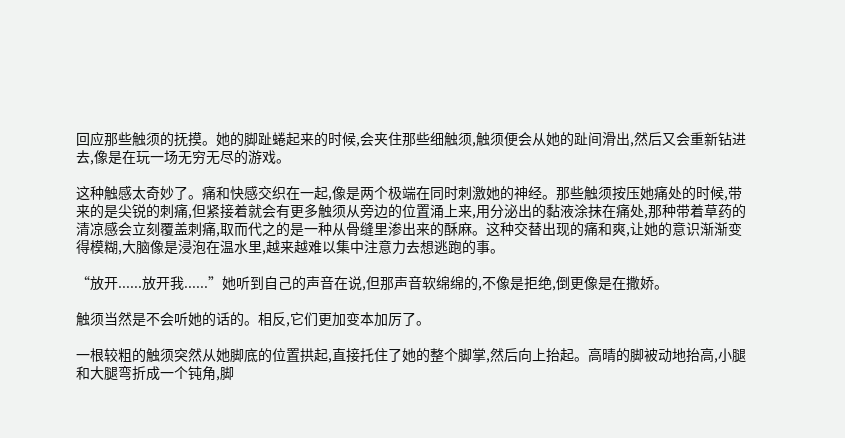回应那些触须的抚摸。她的脚趾蜷起来的时候,会夹住那些细触须,触须便会从她的趾间滑出,然后又会重新钻进去,像是在玩一场无穷无尽的游戏。

这种触感太奇妙了。痛和快感交织在一起,像是两个极端在同时刺激她的神经。那些触须按压她痛处的时候,带来的是尖锐的刺痛,但紧接着就会有更多触须从旁边的位置涌上来,用分泌出的黏液涂抹在痛处,那种带着草药的清凉感会立刻覆盖刺痛,取而代之的是一种从骨缝里渗出来的酥麻。这种交替出现的痛和爽,让她的意识渐渐变得模糊,大脑像是浸泡在温水里,越来越难以集中注意力去想逃跑的事。

“放开......放开我......”她听到自己的声音在说,但那声音软绵绵的,不像是拒绝,倒更像是在撒娇。

触须当然是不会听她的话的。相反,它们更加变本加厉了。

一根较粗的触须突然从她脚底的位置拱起,直接托住了她的整个脚掌,然后向上抬起。高晴的脚被动地抬高,小腿和大腿弯折成一个钝角,脚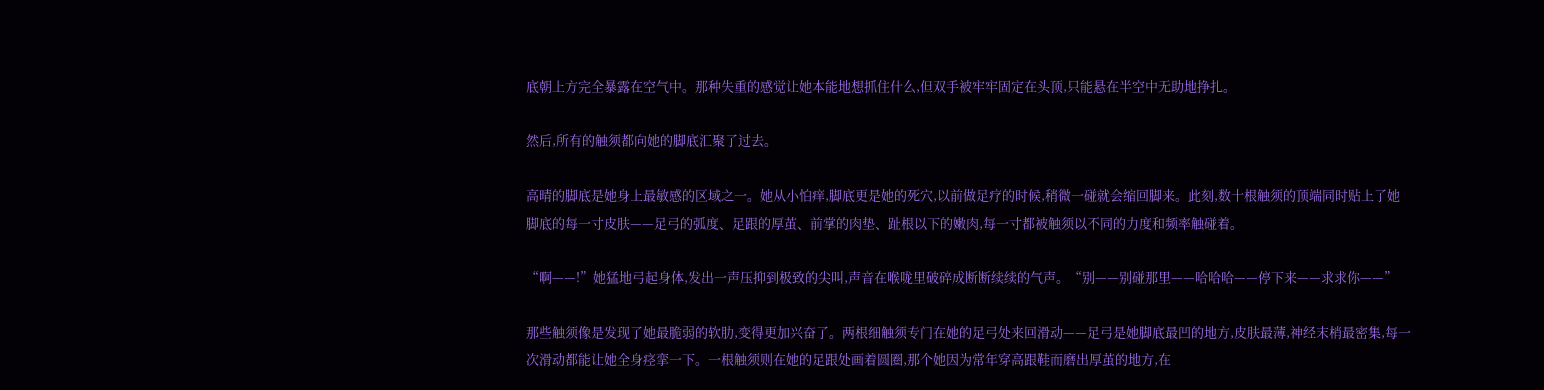底朝上方完全暴露在空气中。那种失重的感觉让她本能地想抓住什么,但双手被牢牢固定在头顶,只能悬在半空中无助地挣扎。

然后,所有的触须都向她的脚底汇聚了过去。

高晴的脚底是她身上最敏感的区域之一。她从小怕痒,脚底更是她的死穴,以前做足疗的时候,稍微一碰就会缩回脚来。此刻,数十根触须的顶端同时贴上了她脚底的每一寸皮肤——足弓的弧度、足跟的厚茧、前掌的肉垫、趾根以下的嫩肉,每一寸都被触须以不同的力度和频率触碰着。

“啊——!”她猛地弓起身体,发出一声压抑到极致的尖叫,声音在喉咙里破碎成断断续续的气声。“别——别碰那里——哈哈哈——停下来——求求你——”

那些触须像是发现了她最脆弱的软肋,变得更加兴奋了。两根细触须专门在她的足弓处来回滑动——足弓是她脚底最凹的地方,皮肤最薄,神经末梢最密集,每一次滑动都能让她全身痉挛一下。一根触须则在她的足跟处画着圆圈,那个她因为常年穿高跟鞋而磨出厚茧的地方,在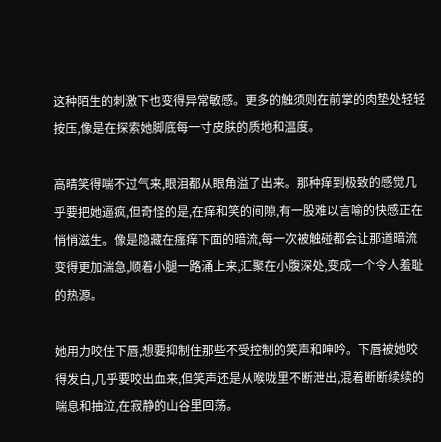这种陌生的刺激下也变得异常敏感。更多的触须则在前掌的肉垫处轻轻按压,像是在探索她脚底每一寸皮肤的质地和温度。

高晴笑得喘不过气来,眼泪都从眼角溢了出来。那种痒到极致的感觉几乎要把她逼疯,但奇怪的是,在痒和笑的间隙,有一股难以言喻的快感正在悄悄滋生。像是隐藏在瘙痒下面的暗流,每一次被触碰都会让那道暗流变得更加湍急,顺着小腿一路涌上来,汇聚在小腹深处,变成一个令人羞耻的热源。

她用力咬住下唇,想要抑制住那些不受控制的笑声和呻吟。下唇被她咬得发白,几乎要咬出血来,但笑声还是从喉咙里不断泄出,混着断断续续的喘息和抽泣,在寂静的山谷里回荡。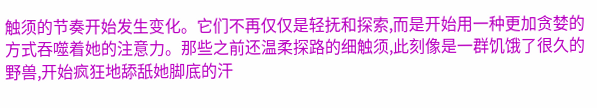触须的节奏开始发生变化。它们不再仅仅是轻抚和探索,而是开始用一种更加贪婪的方式吞噬着她的注意力。那些之前还温柔探路的细触须,此刻像是一群饥饿了很久的野兽,开始疯狂地舔舐她脚底的汗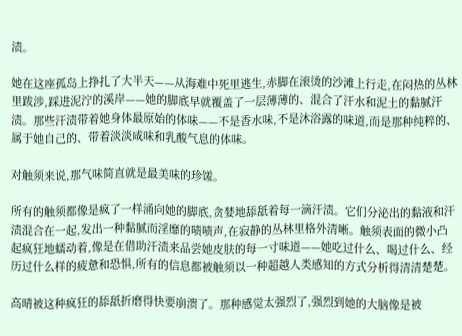渍。

她在这座孤岛上挣扎了大半天——从海难中死里逃生,赤脚在滚烫的沙滩上行走,在闷热的丛林里跋涉,踩进泥泞的溪岸——她的脚底早就覆盖了一层薄薄的、混合了汗水和泥土的黏腻汗渍。那些汗渍带着她身体最原始的体味——不是香水味,不是沐浴露的味道,而是那种纯粹的、属于她自己的、带着淡淡咸味和乳酸气息的体味。

对触须来说,那气味简直就是最美味的珍馐。

所有的触须都像是疯了一样涌向她的脚底,贪婪地舔舐着每一滴汗渍。它们分泌出的黏液和汗渍混合在一起,发出一种黏腻而淫靡的啧啧声,在寂静的丛林里格外清晰。触须表面的微小凸起疯狂地蠕动着,像是在借助汗渍来品尝她皮肤的每一寸味道——她吃过什么、喝过什么、经历过什么样的疲惫和恐惧,所有的信息都被触须以一种超越人类感知的方式分析得清清楚楚。

高晴被这种疯狂的舔舐折磨得快要崩溃了。那种感觉太强烈了,强烈到她的大脑像是被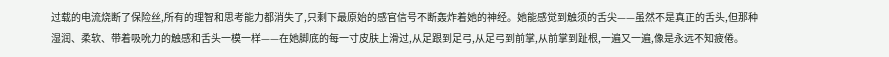过载的电流烧断了保险丝,所有的理智和思考能力都消失了,只剩下最原始的感官信号不断轰炸着她的神经。她能感觉到触须的舌尖——虽然不是真正的舌头,但那种湿润、柔软、带着吸吮力的触感和舌头一模一样——在她脚底的每一寸皮肤上滑过,从足跟到足弓,从足弓到前掌,从前掌到趾根,一遍又一遍,像是永远不知疲倦。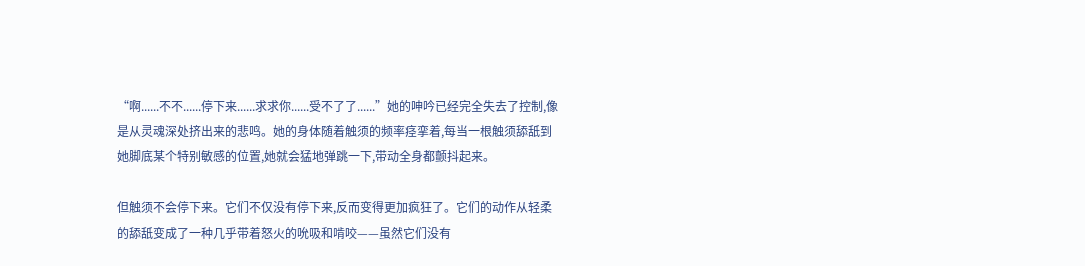“啊......不不......停下来......求求你......受不了了......”她的呻吟已经完全失去了控制,像是从灵魂深处挤出来的悲鸣。她的身体随着触须的频率痉挛着,每当一根触须舔舐到她脚底某个特别敏感的位置,她就会猛地弹跳一下,带动全身都颤抖起来。

但触须不会停下来。它们不仅没有停下来,反而变得更加疯狂了。它们的动作从轻柔的舔舐变成了一种几乎带着怒火的吮吸和啃咬——虽然它们没有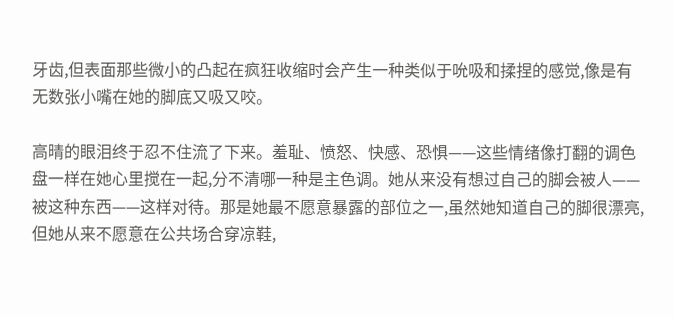牙齿,但表面那些微小的凸起在疯狂收缩时会产生一种类似于吮吸和揉捏的感觉,像是有无数张小嘴在她的脚底又吸又咬。

高晴的眼泪终于忍不住流了下来。羞耻、愤怒、快感、恐惧——这些情绪像打翻的调色盘一样在她心里搅在一起,分不清哪一种是主色调。她从来没有想过自己的脚会被人——被这种东西——这样对待。那是她最不愿意暴露的部位之一,虽然她知道自己的脚很漂亮,但她从来不愿意在公共场合穿凉鞋,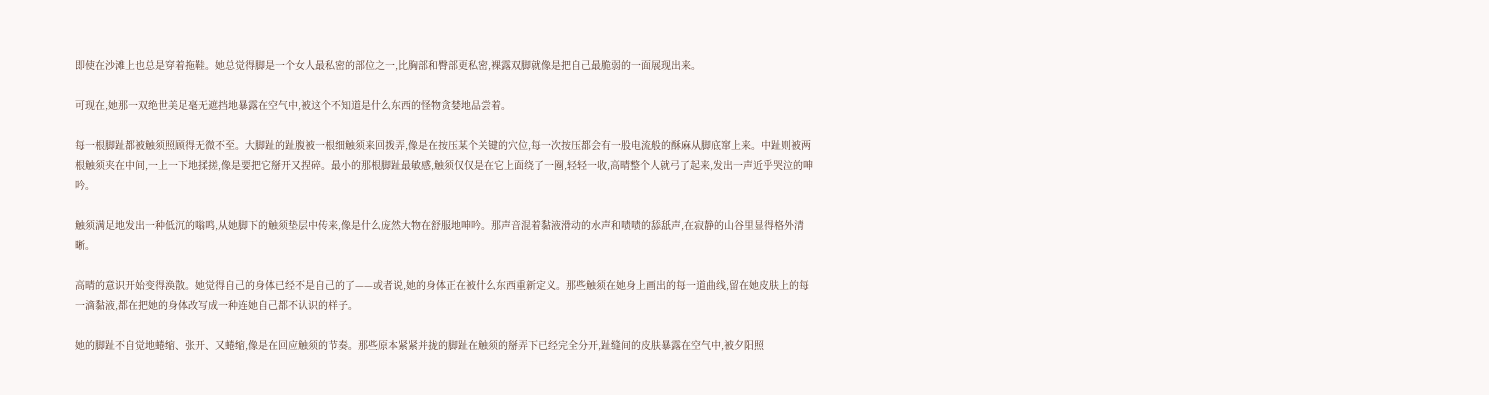即使在沙滩上也总是穿着拖鞋。她总觉得脚是一个女人最私密的部位之一,比胸部和臀部更私密,裸露双脚就像是把自己最脆弱的一面展现出来。

可现在,她那一双绝世美足毫无遮挡地暴露在空气中,被这个不知道是什么东西的怪物贪婪地品尝着。

每一根脚趾都被触须照顾得无微不至。大脚趾的趾腹被一根细触须来回拨弄,像是在按压某个关键的穴位,每一次按压都会有一股电流般的酥麻从脚底窜上来。中趾则被两根触须夹在中间,一上一下地揉搓,像是要把它掰开又捏碎。最小的那根脚趾最敏感,触须仅仅是在它上面绕了一圈,轻轻一收,高晴整个人就弓了起来,发出一声近乎哭泣的呻吟。

触须满足地发出一种低沉的嗡鸣,从她脚下的触须垫层中传来,像是什么庞然大物在舒服地呻吟。那声音混着黏液滑动的水声和啧啧的舔舐声,在寂静的山谷里显得格外清晰。

高晴的意识开始变得涣散。她觉得自己的身体已经不是自己的了——或者说,她的身体正在被什么东西重新定义。那些触须在她身上画出的每一道曲线,留在她皮肤上的每一滴黏液,都在把她的身体改写成一种连她自己都不认识的样子。

她的脚趾不自觉地蜷缩、张开、又蜷缩,像是在回应触须的节奏。那些原本紧紧并拢的脚趾在触须的掰弄下已经完全分开,趾缝间的皮肤暴露在空气中,被夕阳照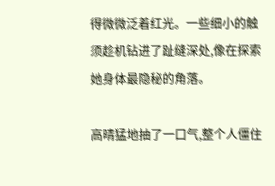得微微泛着红光。一些细小的触须趁机钻进了趾缝深处,像在探索她身体最隐秘的角落。

高晴猛地抽了一口气,整个人僵住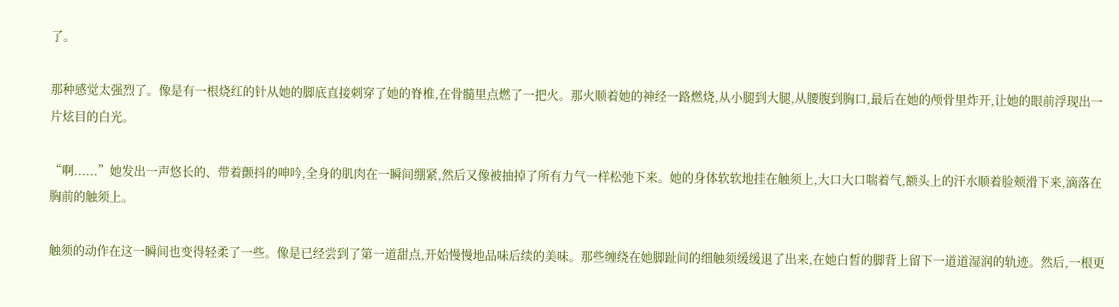了。

那种感觉太强烈了。像是有一根烧红的针从她的脚底直接刺穿了她的脊椎,在骨髓里点燃了一把火。那火顺着她的神经一路燃烧,从小腿到大腿,从腰腹到胸口,最后在她的颅骨里炸开,让她的眼前浮现出一片炫目的白光。

“啊......”她发出一声悠长的、带着颤抖的呻吟,全身的肌肉在一瞬间绷紧,然后又像被抽掉了所有力气一样松弛下来。她的身体软软地挂在触须上,大口大口喘着气,额头上的汗水顺着脸颊滑下来,滴落在胸前的触须上。

触须的动作在这一瞬间也变得轻柔了一些。像是已经尝到了第一道甜点,开始慢慢地品味后续的美味。那些缠绕在她脚趾间的细触须缓缓退了出来,在她白皙的脚背上留下一道道湿润的轨迹。然后,一根更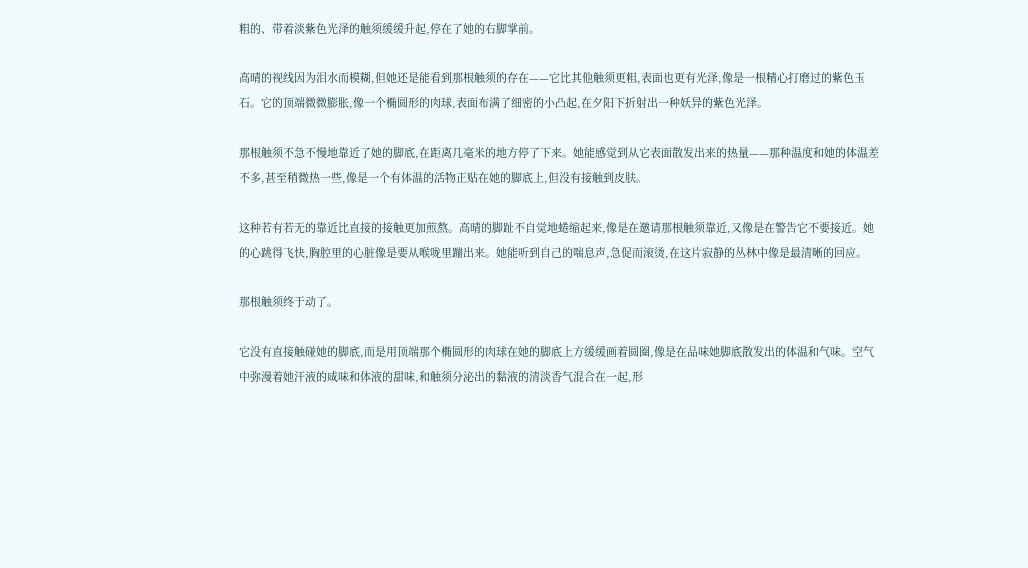粗的、带着淡紫色光泽的触须缓缓升起,停在了她的右脚掌前。

高晴的视线因为泪水而模糊,但她还是能看到那根触须的存在——它比其他触须更粗,表面也更有光泽,像是一根精心打磨过的紫色玉石。它的顶端微微膨胀,像一个椭圆形的肉球,表面布满了细密的小凸起,在夕阳下折射出一种妖异的紫色光泽。

那根触须不急不慢地靠近了她的脚底,在距离几毫米的地方停了下来。她能感觉到从它表面散发出来的热量——那种温度和她的体温差不多,甚至稍微热一些,像是一个有体温的活物正贴在她的脚底上,但没有接触到皮肤。

这种若有若无的靠近比直接的接触更加煎熬。高晴的脚趾不自觉地蜷缩起来,像是在邀请那根触须靠近,又像是在警告它不要接近。她的心跳得飞快,胸腔里的心脏像是要从喉咙里蹦出来。她能听到自己的喘息声,急促而滚烫,在这片寂静的丛林中像是最清晰的回应。

那根触须终于动了。

它没有直接触碰她的脚底,而是用顶端那个椭圆形的肉球在她的脚底上方缓缓画着圆圈,像是在品味她脚底散发出的体温和气味。空气中弥漫着她汗液的咸味和体液的甜味,和触须分泌出的黏液的清淡香气混合在一起,形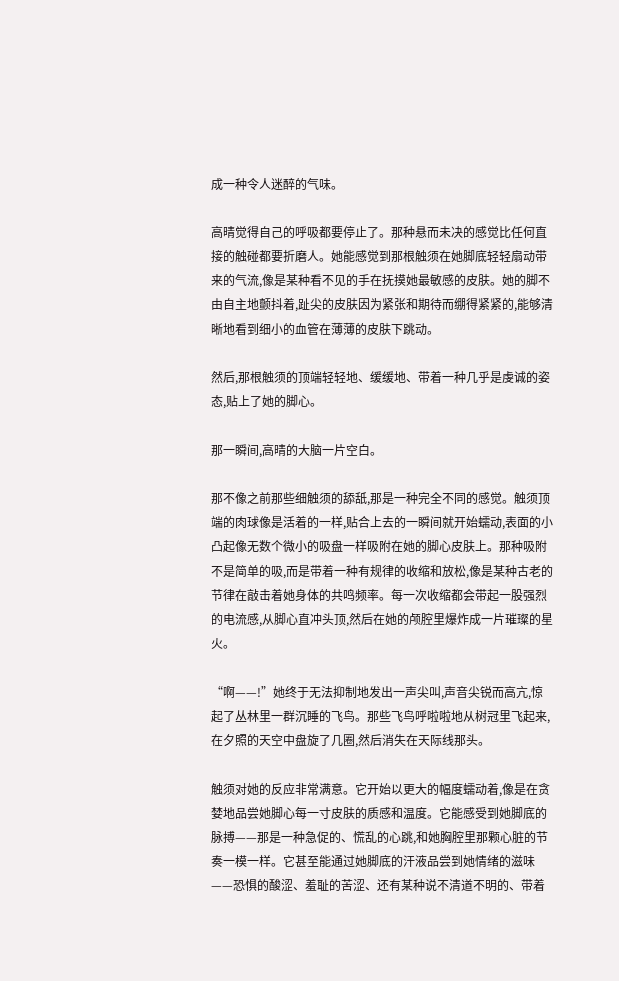成一种令人迷醉的气味。

高晴觉得自己的呼吸都要停止了。那种悬而未决的感觉比任何直接的触碰都要折磨人。她能感觉到那根触须在她脚底轻轻扇动带来的气流,像是某种看不见的手在抚摸她最敏感的皮肤。她的脚不由自主地颤抖着,趾尖的皮肤因为紧张和期待而绷得紧紧的,能够清晰地看到细小的血管在薄薄的皮肤下跳动。

然后,那根触须的顶端轻轻地、缓缓地、带着一种几乎是虔诚的姿态,贴上了她的脚心。

那一瞬间,高晴的大脑一片空白。

那不像之前那些细触须的舔舐,那是一种完全不同的感觉。触须顶端的肉球像是活着的一样,贴合上去的一瞬间就开始蠕动,表面的小凸起像无数个微小的吸盘一样吸附在她的脚心皮肤上。那种吸附不是简单的吸,而是带着一种有规律的收缩和放松,像是某种古老的节律在敲击着她身体的共鸣频率。每一次收缩都会带起一股强烈的电流感,从脚心直冲头顶,然后在她的颅腔里爆炸成一片璀璨的星火。

“啊——!”她终于无法抑制地发出一声尖叫,声音尖锐而高亢,惊起了丛林里一群沉睡的飞鸟。那些飞鸟呼啦啦地从树冠里飞起来,在夕照的天空中盘旋了几圈,然后消失在天际线那头。

触须对她的反应非常满意。它开始以更大的幅度蠕动着,像是在贪婪地品尝她脚心每一寸皮肤的质感和温度。它能感受到她脚底的脉搏——那是一种急促的、慌乱的心跳,和她胸腔里那颗心脏的节奏一模一样。它甚至能通过她脚底的汗液品尝到她情绪的滋味——恐惧的酸涩、羞耻的苦涩、还有某种说不清道不明的、带着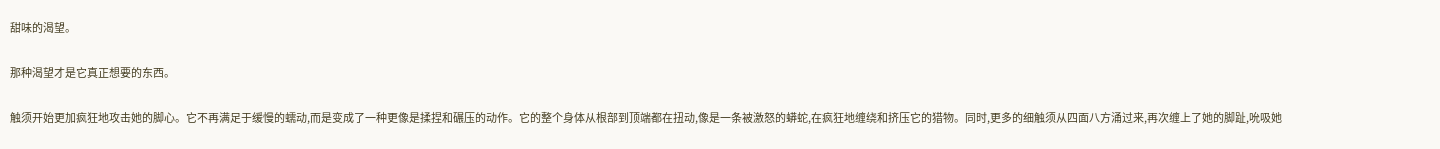甜味的渴望。

那种渴望才是它真正想要的东西。

触须开始更加疯狂地攻击她的脚心。它不再满足于缓慢的蠕动,而是变成了一种更像是揉捏和碾压的动作。它的整个身体从根部到顶端都在扭动,像是一条被激怒的蟒蛇,在疯狂地缠绕和挤压它的猎物。同时,更多的细触须从四面八方涌过来,再次缠上了她的脚趾,吮吸她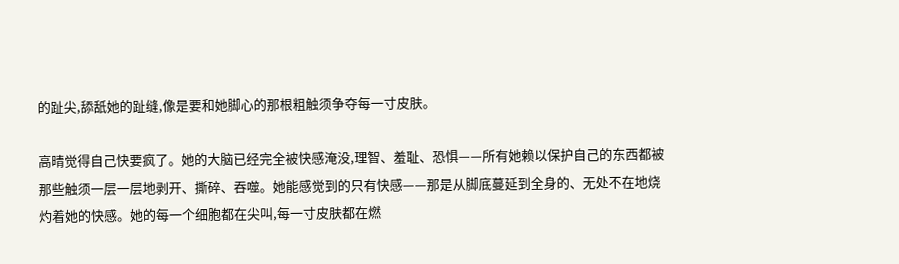的趾尖,舔舐她的趾缝,像是要和她脚心的那根粗触须争夺每一寸皮肤。

高晴觉得自己快要疯了。她的大脑已经完全被快感淹没,理智、羞耻、恐惧——所有她赖以保护自己的东西都被那些触须一层一层地剥开、撕碎、吞噬。她能感觉到的只有快感——那是从脚底蔓延到全身的、无处不在地烧灼着她的快感。她的每一个细胞都在尖叫,每一寸皮肤都在燃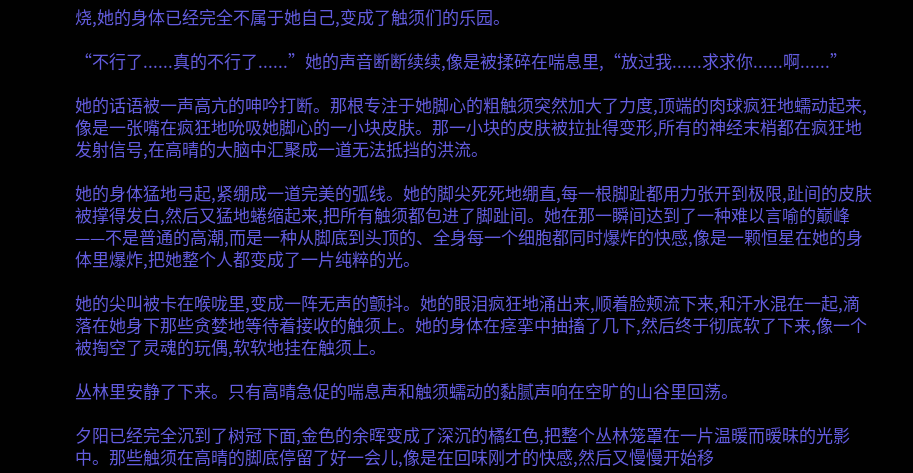烧,她的身体已经完全不属于她自己,变成了触须们的乐园。

“不行了......真的不行了......”她的声音断断续续,像是被揉碎在喘息里,“放过我......求求你......啊......”

她的话语被一声高亢的呻吟打断。那根专注于她脚心的粗触须突然加大了力度,顶端的肉球疯狂地蠕动起来,像是一张嘴在疯狂地吮吸她脚心的一小块皮肤。那一小块的皮肤被拉扯得变形,所有的神经末梢都在疯狂地发射信号,在高晴的大脑中汇聚成一道无法抵挡的洪流。

她的身体猛地弓起,紧绷成一道完美的弧线。她的脚尖死死地绷直,每一根脚趾都用力张开到极限,趾间的皮肤被撑得发白,然后又猛地蜷缩起来,把所有触须都包进了脚趾间。她在那一瞬间达到了一种难以言喻的巅峰——不是普通的高潮,而是一种从脚底到头顶的、全身每一个细胞都同时爆炸的快感,像是一颗恒星在她的身体里爆炸,把她整个人都变成了一片纯粹的光。

她的尖叫被卡在喉咙里,变成一阵无声的颤抖。她的眼泪疯狂地涌出来,顺着脸颊流下来,和汗水混在一起,滴落在她身下那些贪婪地等待着接收的触须上。她的身体在痉挛中抽搐了几下,然后终于彻底软了下来,像一个被掏空了灵魂的玩偶,软软地挂在触须上。

丛林里安静了下来。只有高晴急促的喘息声和触须蠕动的黏腻声响在空旷的山谷里回荡。

夕阳已经完全沉到了树冠下面,金色的余晖变成了深沉的橘红色,把整个丛林笼罩在一片温暖而暧昧的光影中。那些触须在高晴的脚底停留了好一会儿,像是在回味刚才的快感,然后又慢慢开始移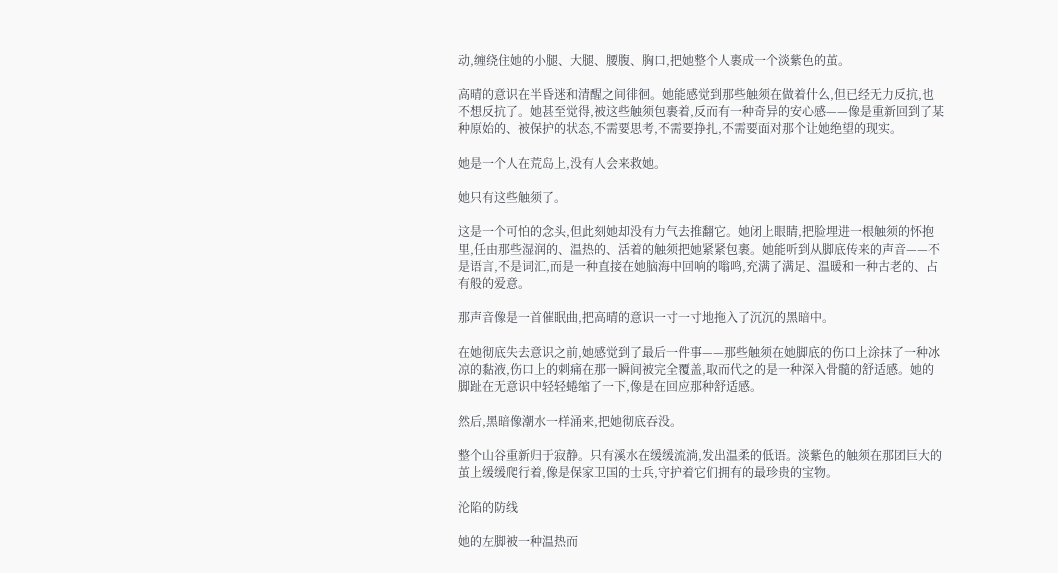动,缠绕住她的小腿、大腿、腰腹、胸口,把她整个人裹成一个淡紫色的茧。

高晴的意识在半昏迷和清醒之间徘徊。她能感觉到那些触须在做着什么,但已经无力反抗,也不想反抗了。她甚至觉得,被这些触须包裹着,反而有一种奇异的安心感——像是重新回到了某种原始的、被保护的状态,不需要思考,不需要挣扎,不需要面对那个让她绝望的现实。

她是一个人在荒岛上,没有人会来救她。

她只有这些触须了。

这是一个可怕的念头,但此刻她却没有力气去推翻它。她闭上眼睛,把脸埋进一根触须的怀抱里,任由那些湿润的、温热的、活着的触须把她紧紧包裹。她能听到从脚底传来的声音——不是语言,不是词汇,而是一种直接在她脑海中回响的嗡鸣,充满了满足、温暖和一种古老的、占有般的爱意。

那声音像是一首催眠曲,把高晴的意识一寸一寸地拖入了沉沉的黑暗中。

在她彻底失去意识之前,她感觉到了最后一件事——那些触须在她脚底的伤口上涂抹了一种冰凉的黏液,伤口上的刺痛在那一瞬间被完全覆盖,取而代之的是一种深入骨髓的舒适感。她的脚趾在无意识中轻轻蜷缩了一下,像是在回应那种舒适感。

然后,黑暗像潮水一样涌来,把她彻底吞没。

整个山谷重新归于寂静。只有溪水在缓缓流淌,发出温柔的低语。淡紫色的触须在那团巨大的茧上缓缓爬行着,像是保家卫国的士兵,守护着它们拥有的最珍贵的宝物。

沦陷的防线

她的左脚被一种温热而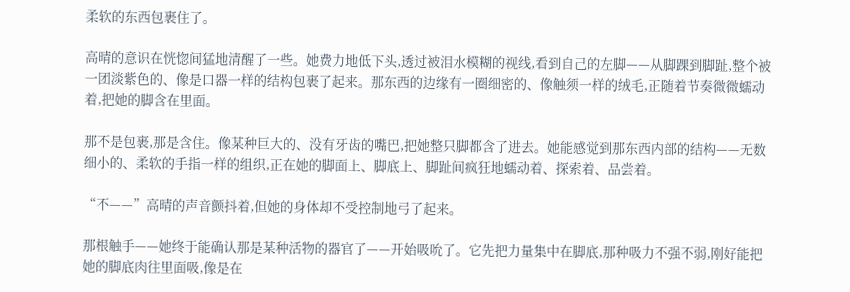柔软的东西包裹住了。

高晴的意识在恍惚间猛地清醒了一些。她费力地低下头,透过被泪水模糊的视线,看到自己的左脚——从脚踝到脚趾,整个被一团淡紫色的、像是口器一样的结构包裹了起来。那东西的边缘有一圈细密的、像触须一样的绒毛,正随着节奏微微蠕动着,把她的脚含在里面。

那不是包裹,那是含住。像某种巨大的、没有牙齿的嘴巴,把她整只脚都含了进去。她能感觉到那东西内部的结构——无数细小的、柔软的手指一样的组织,正在她的脚面上、脚底上、脚趾间疯狂地蠕动着、探索着、品尝着。

“不——”高晴的声音颤抖着,但她的身体却不受控制地弓了起来。

那根触手——她终于能确认那是某种活物的器官了——开始吸吮了。它先把力量集中在脚底,那种吸力不强不弱,刚好能把她的脚底肉往里面吸,像是在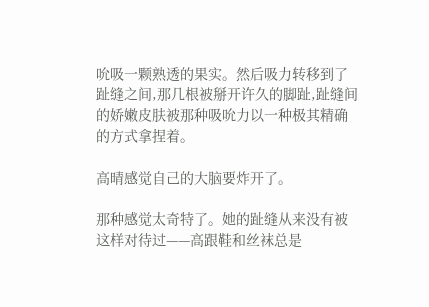吮吸一颗熟透的果实。然后吸力转移到了趾缝之间,那几根被掰开许久的脚趾,趾缝间的娇嫩皮肤被那种吸吮力以一种极其精确的方式拿捏着。

高晴感觉自己的大脑要炸开了。

那种感觉太奇特了。她的趾缝从来没有被这样对待过——高跟鞋和丝袜总是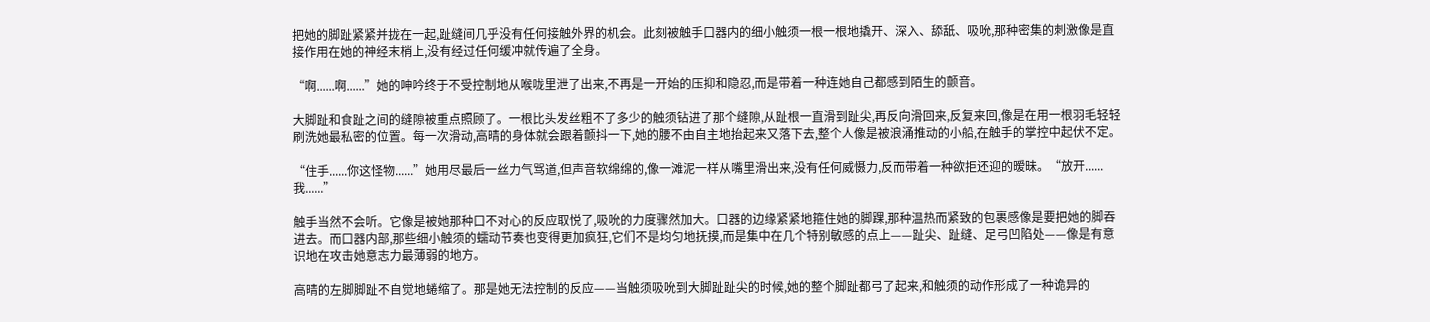把她的脚趾紧紧并拢在一起,趾缝间几乎没有任何接触外界的机会。此刻被触手口器内的细小触须一根一根地撬开、深入、舔舐、吸吮,那种密集的刺激像是直接作用在她的神经末梢上,没有经过任何缓冲就传遍了全身。

“啊......啊......”她的呻吟终于不受控制地从喉咙里泄了出来,不再是一开始的压抑和隐忍,而是带着一种连她自己都感到陌生的颤音。

大脚趾和食趾之间的缝隙被重点照顾了。一根比头发丝粗不了多少的触须钻进了那个缝隙,从趾根一直滑到趾尖,再反向滑回来,反复来回,像是在用一根羽毛轻轻刷洗她最私密的位置。每一次滑动,高晴的身体就会跟着颤抖一下,她的腰不由自主地抬起来又落下去,整个人像是被浪涌推动的小船,在触手的掌控中起伏不定。

“住手......你这怪物......”她用尽最后一丝力气骂道,但声音软绵绵的,像一滩泥一样从嘴里滑出来,没有任何威慑力,反而带着一种欲拒还迎的暧昧。“放开......我......”

触手当然不会听。它像是被她那种口不对心的反应取悦了,吸吮的力度骤然加大。口器的边缘紧紧地箍住她的脚踝,那种温热而紧致的包裹感像是要把她的脚吞进去。而口器内部,那些细小触须的蠕动节奏也变得更加疯狂,它们不是均匀地抚摸,而是集中在几个特别敏感的点上——趾尖、趾缝、足弓凹陷处——像是有意识地在攻击她意志力最薄弱的地方。

高晴的左脚脚趾不自觉地蜷缩了。那是她无法控制的反应——当触须吸吮到大脚趾趾尖的时候,她的整个脚趾都弓了起来,和触须的动作形成了一种诡异的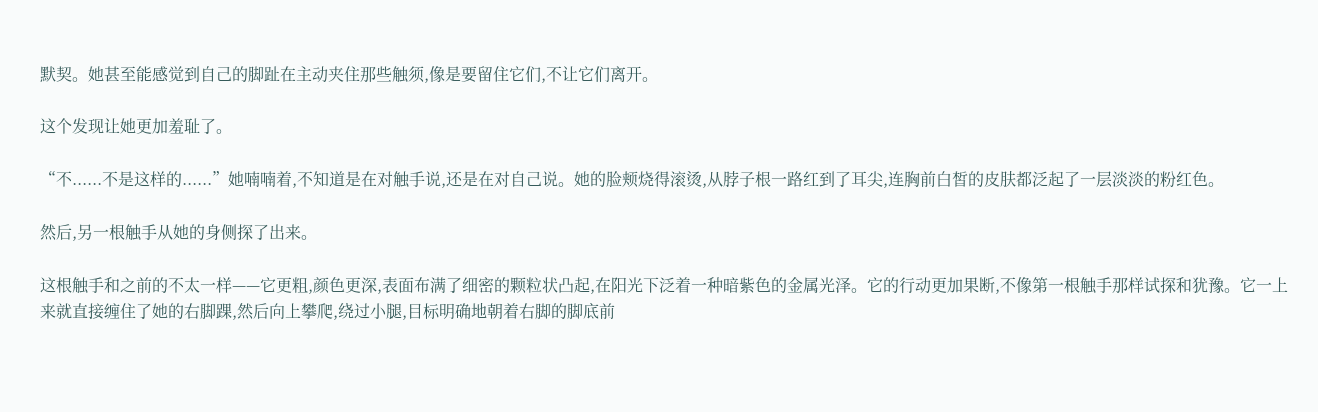默契。她甚至能感觉到自己的脚趾在主动夹住那些触须,像是要留住它们,不让它们离开。

这个发现让她更加羞耻了。

“不......不是这样的......”她喃喃着,不知道是在对触手说,还是在对自己说。她的脸颊烧得滚烫,从脖子根一路红到了耳尖,连胸前白皙的皮肤都泛起了一层淡淡的粉红色。

然后,另一根触手从她的身侧探了出来。

这根触手和之前的不太一样——它更粗,颜色更深,表面布满了细密的颗粒状凸起,在阳光下泛着一种暗紫色的金属光泽。它的行动更加果断,不像第一根触手那样试探和犹豫。它一上来就直接缠住了她的右脚踝,然后向上攀爬,绕过小腿,目标明确地朝着右脚的脚底前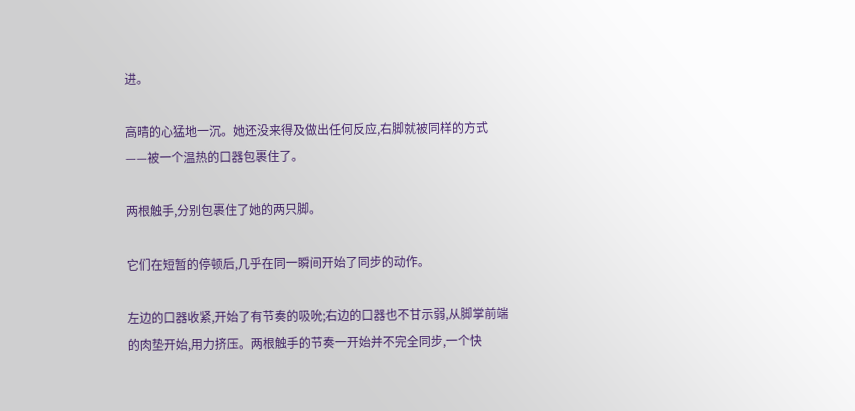进。

高晴的心猛地一沉。她还没来得及做出任何反应,右脚就被同样的方式——被一个温热的口器包裹住了。

两根触手,分别包裹住了她的两只脚。

它们在短暂的停顿后,几乎在同一瞬间开始了同步的动作。

左边的口器收紧,开始了有节奏的吸吮;右边的口器也不甘示弱,从脚掌前端的肉垫开始,用力挤压。两根触手的节奏一开始并不完全同步,一个快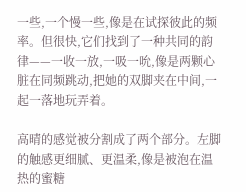一些,一个慢一些,像是在试探彼此的频率。但很快,它们找到了一种共同的韵律——一收一放,一吸一吮,像是两颗心脏在同频跳动,把她的双脚夹在中间,一起一落地玩弄着。

高晴的感觉被分割成了两个部分。左脚的触感更细腻、更温柔,像是被泡在温热的蜜糖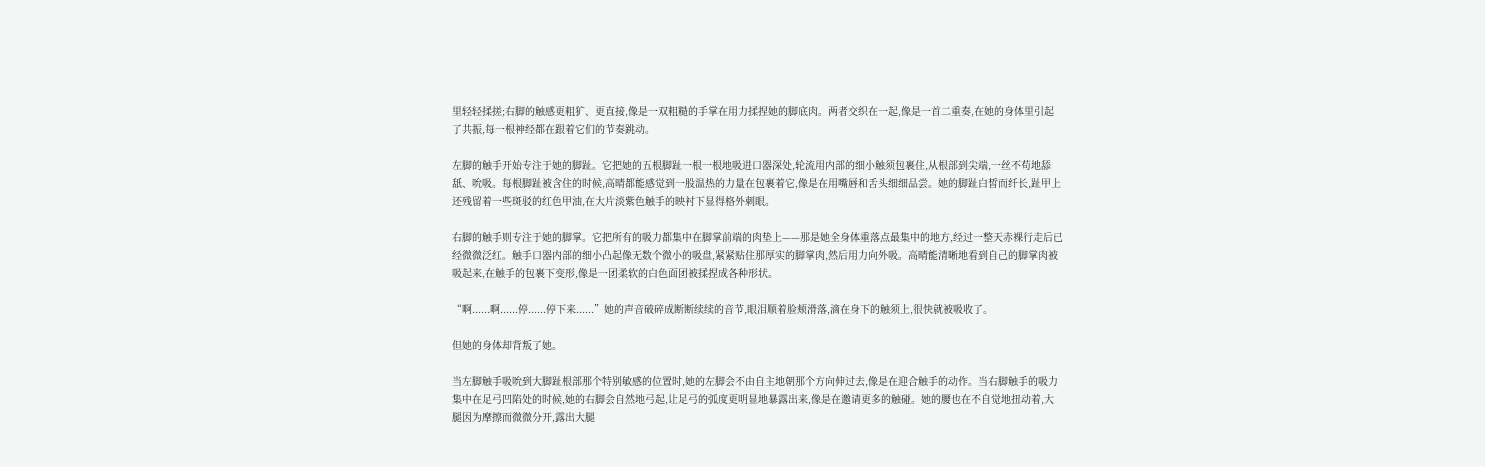里轻轻揉搓;右脚的触感更粗犷、更直接,像是一双粗糙的手掌在用力揉捏她的脚底肉。两者交织在一起,像是一首二重奏,在她的身体里引起了共振,每一根神经都在跟着它们的节奏跳动。

左脚的触手开始专注于她的脚趾。它把她的五根脚趾一根一根地吸进口器深处,轮流用内部的细小触须包裹住,从根部到尖端,一丝不苟地舔舐、吮吸。每根脚趾被含住的时候,高晴都能感觉到一股温热的力量在包裹着它,像是在用嘴唇和舌头细细品尝。她的脚趾白皙而纤长,趾甲上还残留着一些斑驳的红色甲油,在大片淡紫色触手的映衬下显得格外刺眼。

右脚的触手则专注于她的脚掌。它把所有的吸力都集中在脚掌前端的肉垫上——那是她全身体重落点最集中的地方,经过一整天赤裸行走后已经微微泛红。触手口器内部的细小凸起像无数个微小的吸盘,紧紧贴住那厚实的脚掌肉,然后用力向外吸。高晴能清晰地看到自己的脚掌肉被吸起来,在触手的包裹下变形,像是一团柔软的白色面团被揉捏成各种形状。

“啊......啊......停......停下来......”她的声音破碎成断断续续的音节,眼泪顺着脸颊滑落,滴在身下的触须上,很快就被吸收了。

但她的身体却背叛了她。

当左脚触手吸吮到大脚趾根部那个特别敏感的位置时,她的左脚会不由自主地朝那个方向伸过去,像是在迎合触手的动作。当右脚触手的吸力集中在足弓凹陷处的时候,她的右脚会自然地弓起,让足弓的弧度更明显地暴露出来,像是在邀请更多的触碰。她的腰也在不自觉地扭动着,大腿因为摩擦而微微分开,露出大腿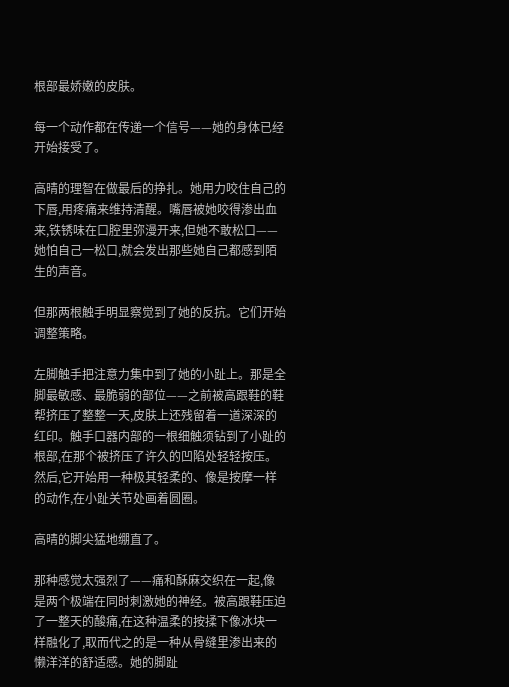根部最娇嫩的皮肤。

每一个动作都在传递一个信号——她的身体已经开始接受了。

高晴的理智在做最后的挣扎。她用力咬住自己的下唇,用疼痛来维持清醒。嘴唇被她咬得渗出血来,铁锈味在口腔里弥漫开来,但她不敢松口——她怕自己一松口,就会发出那些她自己都感到陌生的声音。

但那两根触手明显察觉到了她的反抗。它们开始调整策略。

左脚触手把注意力集中到了她的小趾上。那是全脚最敏感、最脆弱的部位——之前被高跟鞋的鞋帮挤压了整整一天,皮肤上还残留着一道深深的红印。触手口器内部的一根细触须钻到了小趾的根部,在那个被挤压了许久的凹陷处轻轻按压。然后,它开始用一种极其轻柔的、像是按摩一样的动作,在小趾关节处画着圆圈。

高晴的脚尖猛地绷直了。

那种感觉太强烈了——痛和酥麻交织在一起,像是两个极端在同时刺激她的神经。被高跟鞋压迫了一整天的酸痛,在这种温柔的按揉下像冰块一样融化了,取而代之的是一种从骨缝里渗出来的懒洋洋的舒适感。她的脚趾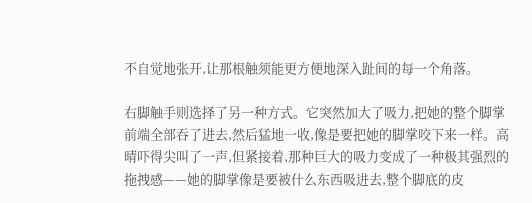不自觉地张开,让那根触须能更方便地深入趾间的每一个角落。

右脚触手则选择了另一种方式。它突然加大了吸力,把她的整个脚掌前端全部吞了进去,然后猛地一收,像是要把她的脚掌咬下来一样。高晴吓得尖叫了一声,但紧接着,那种巨大的吸力变成了一种极其强烈的拖拽感——她的脚掌像是要被什么东西吸进去,整个脚底的皮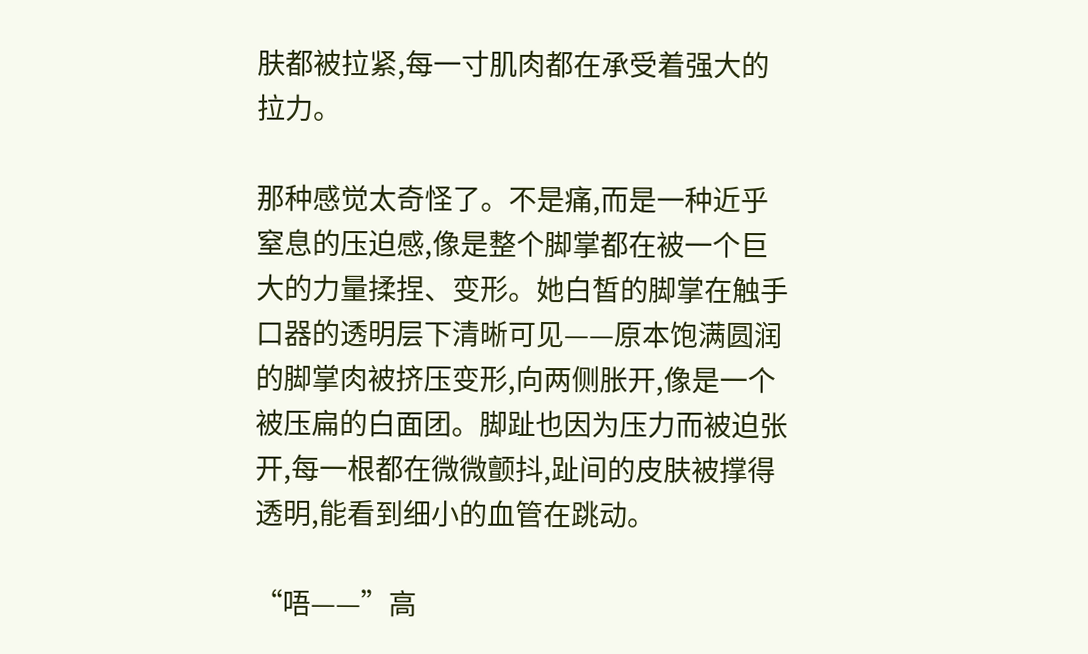肤都被拉紧,每一寸肌肉都在承受着强大的拉力。

那种感觉太奇怪了。不是痛,而是一种近乎窒息的压迫感,像是整个脚掌都在被一个巨大的力量揉捏、变形。她白皙的脚掌在触手口器的透明层下清晰可见——原本饱满圆润的脚掌肉被挤压变形,向两侧胀开,像是一个被压扁的白面团。脚趾也因为压力而被迫张开,每一根都在微微颤抖,趾间的皮肤被撑得透明,能看到细小的血管在跳动。

“唔——”高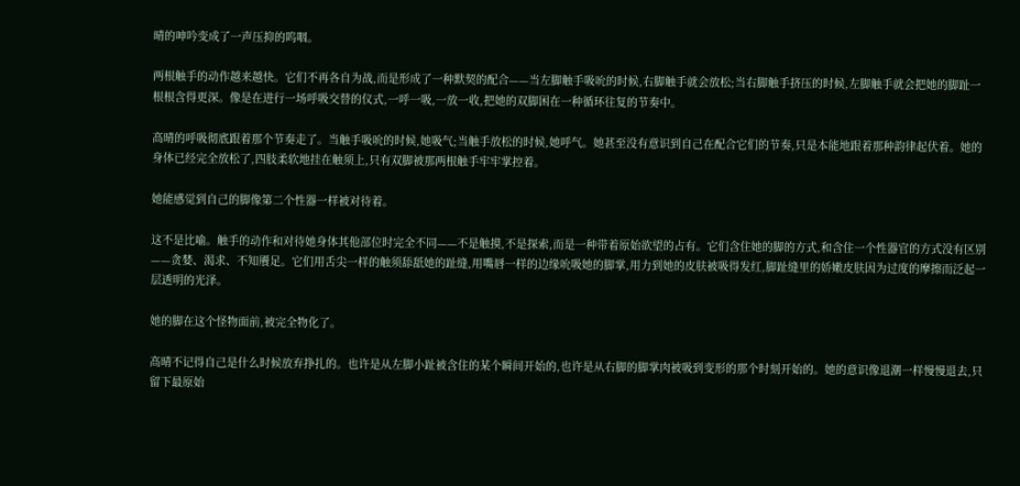晴的呻吟变成了一声压抑的呜咽。

两根触手的动作越来越快。它们不再各自为战,而是形成了一种默契的配合——当左脚触手吸吮的时候,右脚触手就会放松;当右脚触手挤压的时候,左脚触手就会把她的脚趾一根根含得更深。像是在进行一场呼吸交替的仪式,一呼一吸,一放一收,把她的双脚困在一种循环往复的节奏中。

高晴的呼吸彻底跟着那个节奏走了。当触手吸吮的时候,她吸气;当触手放松的时候,她呼气。她甚至没有意识到自己在配合它们的节奏,只是本能地跟着那种韵律起伏着。她的身体已经完全放松了,四肢柔软地挂在触须上,只有双脚被那两根触手牢牢掌控着。

她能感觉到自己的脚像第二个性器一样被对待着。

这不是比喻。触手的动作和对待她身体其他部位时完全不同——不是触摸,不是探索,而是一种带着原始欲望的占有。它们含住她的脚的方式,和含住一个性器官的方式没有区别——贪婪、渴求、不知餍足。它们用舌尖一样的触须舔舐她的趾缝,用嘴唇一样的边缘吮吸她的脚掌,用力到她的皮肤被吸得发红,脚趾缝里的娇嫩皮肤因为过度的摩擦而泛起一层透明的光泽。

她的脚在这个怪物面前,被完全物化了。

高晴不记得自己是什么时候放弃挣扎的。也许是从左脚小趾被含住的某个瞬间开始的,也许是从右脚的脚掌肉被吸到变形的那个时刻开始的。她的意识像退潮一样慢慢退去,只留下最原始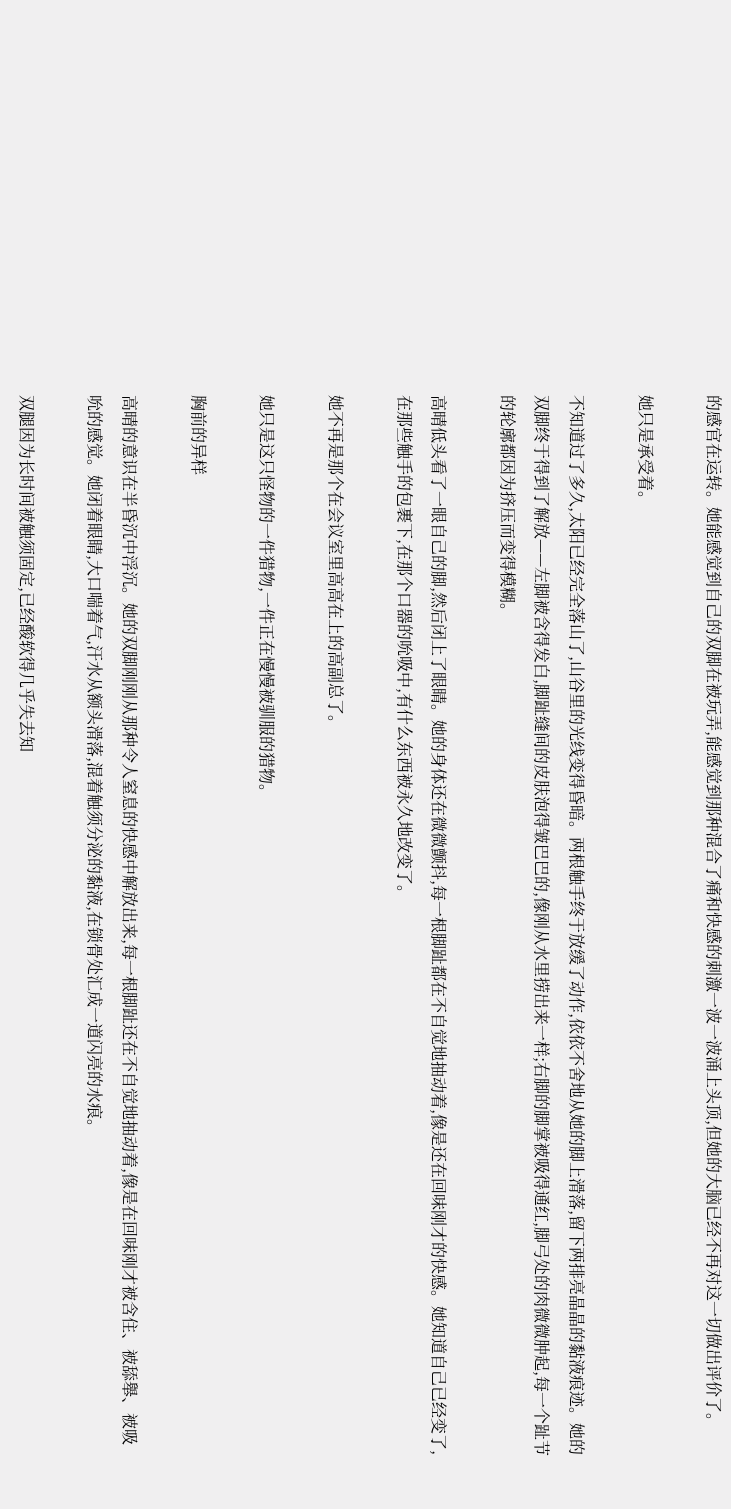的感官在运转。她能感觉到自己的双脚在被玩弄,能感觉到那种混合了痛和快感的刺激一波一波涌上头顶,但她的大脑已经不再对这一切做出评价了。

她只是承受着。

不知道过了多久,太阳已经完全落山了,山谷里的光线变得昏暗。两根触手终于放缓了动作,依依不舍地从她的脚上滑落,留下两排亮晶晶的黏液痕迹。她的双脚终于得到了解放——左脚被含得发白,脚趾缝间的皮肤泡得皱巴巴的,像刚从水里捞出来一样;右脚的脚掌被吸得通红,脚弓处的肉微微肿起,每一个趾节的轮廓都因为挤压而变得模糊。

高晴低头看了一眼自己的脚,然后闭上了眼睛。她的身体还在微微颤抖,每一根脚趾都在不自觉地抽动着,像是还在回味刚才的快感。她知道自己已经变了,在那些触手的包裹下,在那个口器的吮吸中,有什么东西被永久地改变了。

她不再是那个在会议室里高高在上的高副总了。

她只是这只怪物的一件猎物,一件正在慢慢被驯服的猎物。

胸前的异样

高晴的意识在半昏沉中浮沉。她的双脚刚刚从那种令人窒息的快感中解放出来,每一根脚趾还在不自觉地抽动着,像是在回味刚才被含住、被舔舉、被吸吮的感觉。她闭着眼睛,大口喘着气,汗水从额头滑落,混着触须分泌的黏液,在锁骨处汇成一道闪亮的水痕。

双腿因为长时间被触须固定,已经酸软得几乎失去知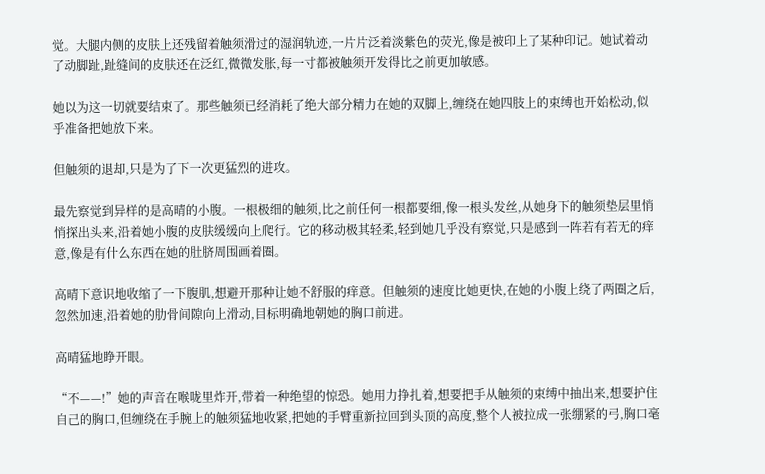觉。大腿内侧的皮肤上还残留着触须滑过的湿润轨迹,一片片泛着淡紫色的荧光,像是被印上了某种印记。她试着动了动脚趾,趾缝间的皮肤还在泛红,微微发胀,每一寸都被触须开发得比之前更加敏感。

她以为这一切就要结束了。那些触须已经消耗了绝大部分精力在她的双脚上,缠绕在她四肢上的束缚也开始松动,似乎准备把她放下来。

但触须的退却,只是为了下一次更猛烈的进攻。

最先察觉到异样的是高晴的小腹。一根极细的触须,比之前任何一根都要细,像一根头发丝,从她身下的触须垫层里悄悄探出头来,沿着她小腹的皮肤缓缓向上爬行。它的移动极其轻柔,轻到她几乎没有察觉,只是感到一阵若有若无的痒意,像是有什么东西在她的肚脐周围画着圈。

高晴下意识地收缩了一下腹肌,想避开那种让她不舒服的痒意。但触须的速度比她更快,在她的小腹上绕了两圈之后,忽然加速,沿着她的肋骨间隙向上滑动,目标明确地朝她的胸口前进。

高晴猛地睁开眼。

“不——!”她的声音在喉咙里炸开,带着一种绝望的惊恐。她用力挣扎着,想要把手从触须的束缚中抽出来,想要护住自己的胸口,但缠绕在手腕上的触须猛地收紧,把她的手臂重新拉回到头顶的高度,整个人被拉成一张绷紧的弓,胸口毫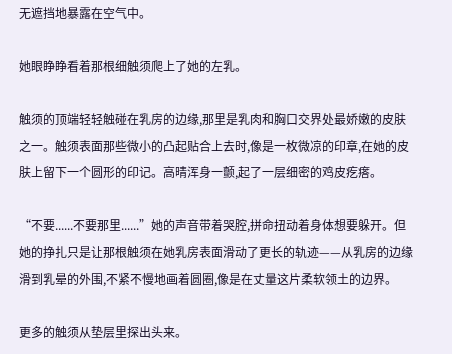无遮挡地暴露在空气中。

她眼睁睁看着那根细触须爬上了她的左乳。

触须的顶端轻轻触碰在乳房的边缘,那里是乳肉和胸口交界处最娇嫩的皮肤之一。触须表面那些微小的凸起贴合上去时,像是一枚微凉的印章,在她的皮肤上留下一个圆形的印记。高晴浑身一颤,起了一层细密的鸡皮疙瘩。

“不要......不要那里......”她的声音带着哭腔,拼命扭动着身体想要躲开。但她的挣扎只是让那根触须在她乳房表面滑动了更长的轨迹——从乳房的边缘滑到乳晕的外围,不紧不慢地画着圆圈,像是在丈量这片柔软领土的边界。

更多的触须从垫层里探出头来。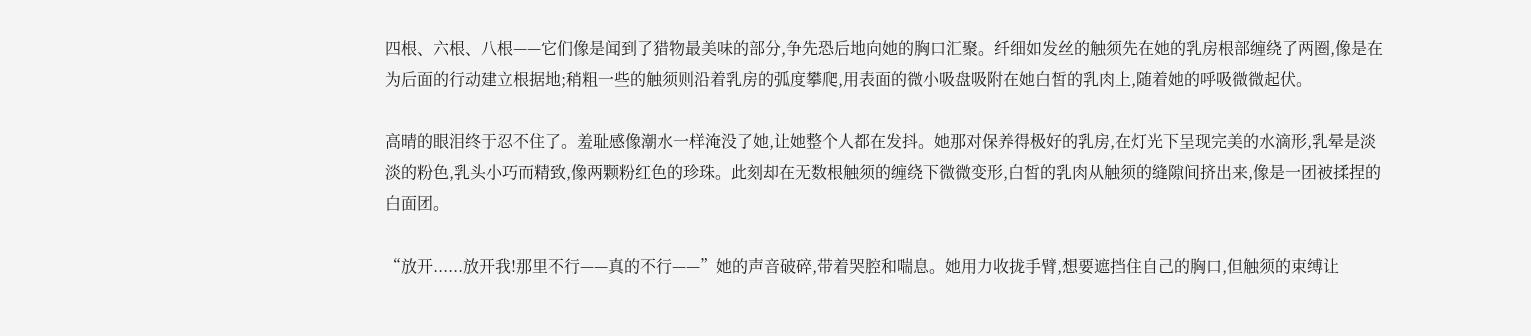四根、六根、八根——它们像是闻到了猎物最美味的部分,争先恐后地向她的胸口汇聚。纤细如发丝的触须先在她的乳房根部缠绕了两圈,像是在为后面的行动建立根据地;稍粗一些的触须则沿着乳房的弧度攀爬,用表面的微小吸盘吸附在她白皙的乳肉上,随着她的呼吸微微起伏。

高晴的眼泪终于忍不住了。羞耻感像潮水一样淹没了她,让她整个人都在发抖。她那对保养得极好的乳房,在灯光下呈现完美的水滴形,乳晕是淡淡的粉色,乳头小巧而精致,像两颗粉红色的珍珠。此刻却在无数根触须的缠绕下微微变形,白皙的乳肉从触须的缝隙间挤出来,像是一团被揉捏的白面团。

“放开......放开我!那里不行——真的不行——”她的声音破碎,带着哭腔和喘息。她用力收拢手臂,想要遮挡住自己的胸口,但触须的束缚让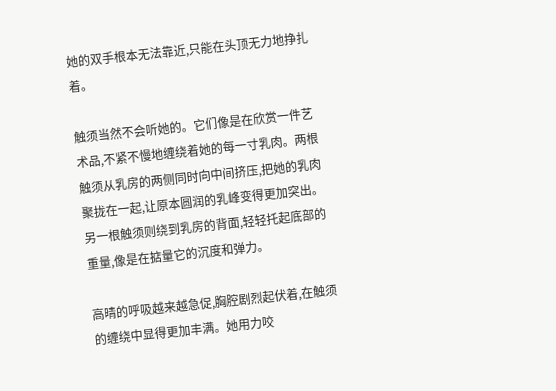她的双手根本无法靠近,只能在头顶无力地挣扎着。

触须当然不会听她的。它们像是在欣赏一件艺术品,不紧不慢地缠绕着她的每一寸乳肉。两根触须从乳房的两侧同时向中间挤压,把她的乳肉聚拢在一起,让原本圆润的乳峰变得更加突出。另一根触须则绕到乳房的背面,轻轻托起底部的重量,像是在掂量它的沉度和弹力。

高晴的呼吸越来越急促,胸腔剧烈起伏着,在触须的缠绕中显得更加丰满。她用力咬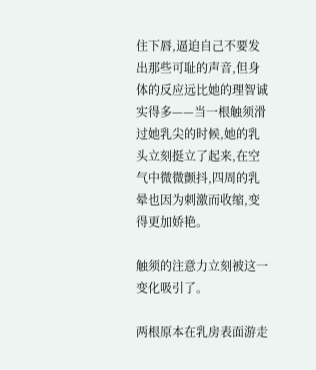住下唇,逼迫自己不要发出那些可耻的声音,但身体的反应远比她的理智诚实得多——当一根触须滑过她乳尖的时候,她的乳头立刻挺立了起来,在空气中微微颤抖,四周的乳晕也因为刺激而收缩,变得更加娇艳。

触须的注意力立刻被这一变化吸引了。

两根原本在乳房表面游走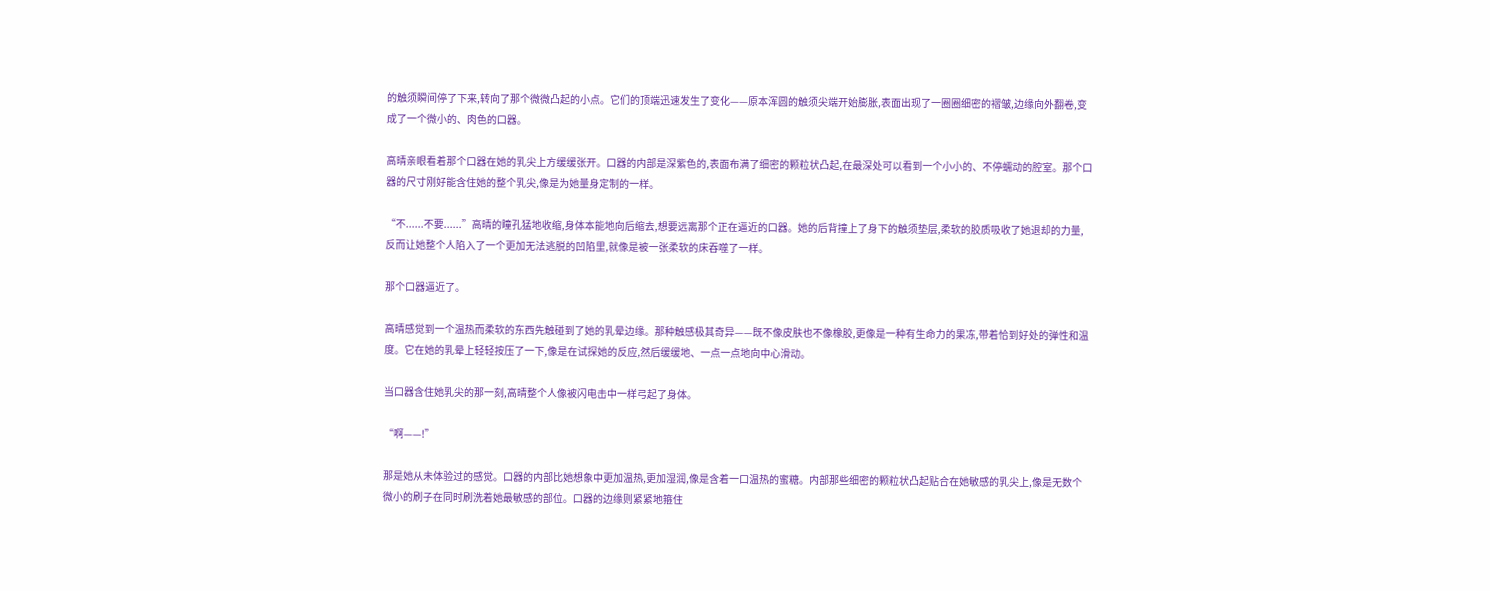的触须瞬间停了下来,转向了那个微微凸起的小点。它们的顶端迅速发生了变化——原本浑圆的触须尖端开始膨胀,表面出现了一圈圈细密的褶皱,边缘向外翻卷,变成了一个微小的、肉色的口器。

高晴亲眼看着那个口器在她的乳尖上方缓缓张开。口器的内部是深紫色的,表面布满了细密的颗粒状凸起,在最深处可以看到一个小小的、不停蠕动的腔室。那个口器的尺寸刚好能含住她的整个乳尖,像是为她量身定制的一样。

“不......不要......”高晴的瞳孔猛地收缩,身体本能地向后缩去,想要远离那个正在逼近的口器。她的后背撞上了身下的触须垫层,柔软的胶质吸收了她退却的力量,反而让她整个人陷入了一个更加无法逃脱的凹陷里,就像是被一张柔软的床吞噬了一样。

那个口器逼近了。

高晴感觉到一个温热而柔软的东西先触碰到了她的乳晕边缘。那种触感极其奇异——既不像皮肤也不像橡胶,更像是一种有生命力的果冻,带着恰到好处的弹性和温度。它在她的乳晕上轻轻按压了一下,像是在试探她的反应,然后缓缓地、一点一点地向中心滑动。

当口器含住她乳尖的那一刻,高晴整个人像被闪电击中一样弓起了身体。

“啊——!”

那是她从未体验过的感觉。口器的内部比她想象中更加温热,更加湿润,像是含着一口温热的蜜糖。内部那些细密的颗粒状凸起贴合在她敏感的乳尖上,像是无数个微小的刷子在同时刷洗着她最敏感的部位。口器的边缘则紧紧地箍住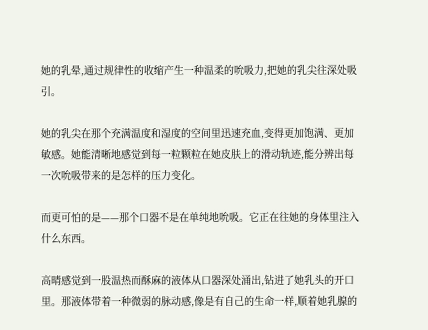她的乳晕,通过规律性的收缩产生一种温柔的吮吸力,把她的乳尖往深处吸引。

她的乳尖在那个充满温度和湿度的空间里迅速充血,变得更加饱满、更加敏感。她能清晰地感觉到每一粒颗粒在她皮肤上的滑动轨迹,能分辨出每一次吮吸带来的是怎样的压力变化。

而更可怕的是——那个口器不是在单纯地吮吸。它正在往她的身体里注入什么东西。

高晴感觉到一股温热而酥麻的液体从口器深处涌出,钻进了她乳头的开口里。那液体带着一种微弱的脉动感,像是有自己的生命一样,顺着她乳腺的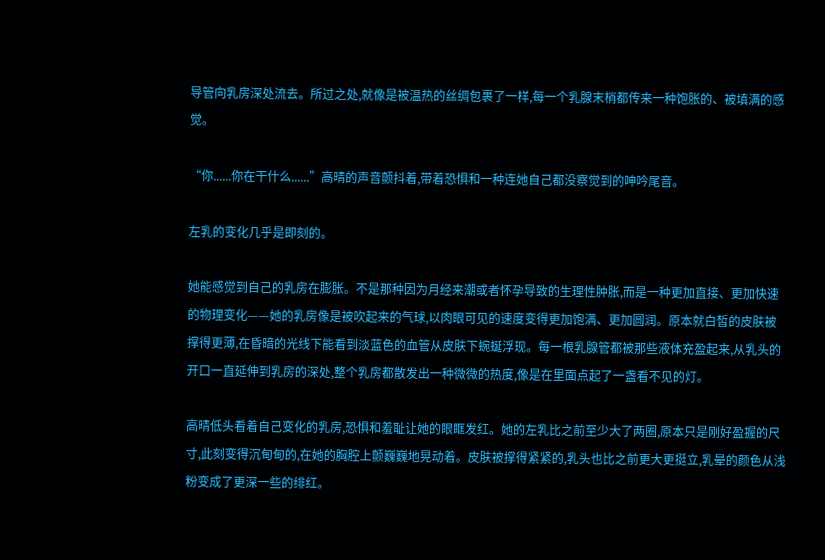导管向乳房深处流去。所过之处,就像是被温热的丝绸包裹了一样,每一个乳腺末梢都传来一种饱胀的、被填满的感觉。

“你......你在干什么......”高晴的声音颤抖着,带着恐惧和一种连她自己都没察觉到的呻吟尾音。

左乳的变化几乎是即刻的。

她能感觉到自己的乳房在膨胀。不是那种因为月经来潮或者怀孕导致的生理性肿胀,而是一种更加直接、更加快速的物理变化——她的乳房像是被吹起来的气球,以肉眼可见的速度变得更加饱满、更加圆润。原本就白皙的皮肤被撑得更薄,在昏暗的光线下能看到淡蓝色的血管从皮肤下蜿蜒浮现。每一根乳腺管都被那些液体充盈起来,从乳头的开口一直延伸到乳房的深处,整个乳房都散发出一种微微的热度,像是在里面点起了一盏看不见的灯。

高晴低头看着自己变化的乳房,恐惧和羞耻让她的眼眶发红。她的左乳比之前至少大了两圈,原本只是刚好盈握的尺寸,此刻变得沉甸甸的,在她的胸腔上颤巍巍地晃动着。皮肤被撑得紧紧的,乳头也比之前更大更挺立,乳晕的颜色从浅粉变成了更深一些的绯红。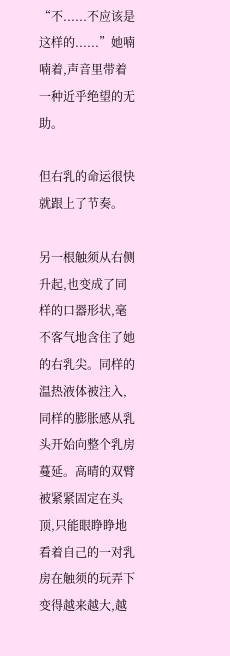“不......不应该是这样的......”她喃喃着,声音里带着一种近乎绝望的无助。

但右乳的命运很快就跟上了节奏。

另一根触须从右侧升起,也变成了同样的口器形状,毫不客气地含住了她的右乳尖。同样的温热液体被注入,同样的膨胀感从乳头开始向整个乳房蔓延。高晴的双臂被紧紧固定在头顶,只能眼睁睁地看着自己的一对乳房在触须的玩弄下变得越来越大,越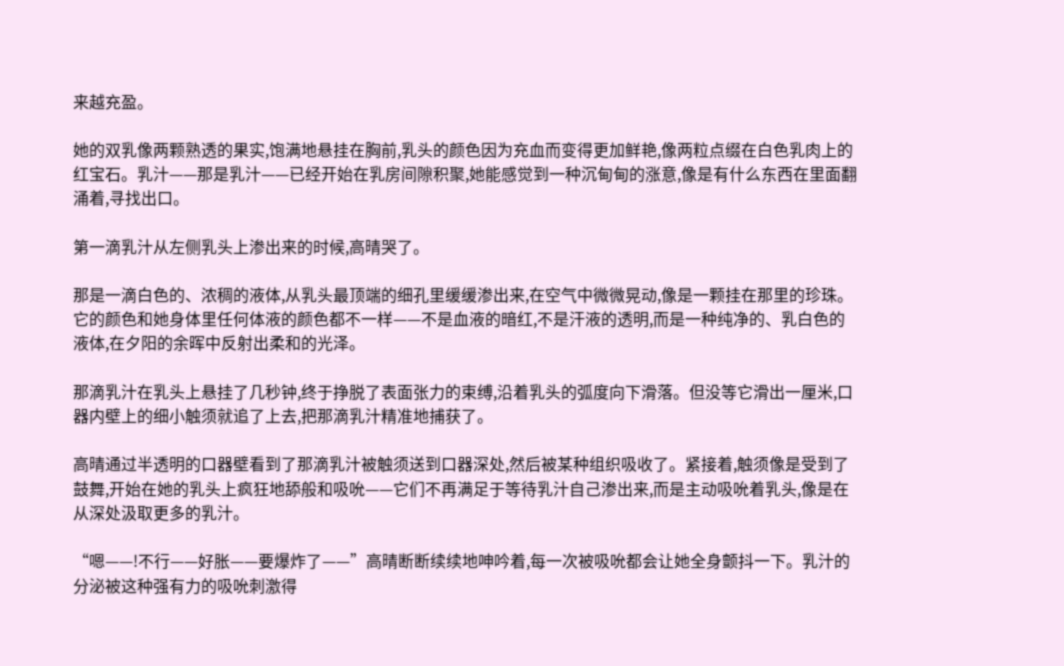来越充盈。

她的双乳像两颗熟透的果实,饱满地悬挂在胸前,乳头的颜色因为充血而变得更加鲜艳,像两粒点缀在白色乳肉上的红宝石。乳汁——那是乳汁——已经开始在乳房间隙积聚,她能感觉到一种沉甸甸的涨意,像是有什么东西在里面翻涌着,寻找出口。

第一滴乳汁从左侧乳头上渗出来的时候,高晴哭了。

那是一滴白色的、浓稠的液体,从乳头最顶端的细孔里缓缓渗出来,在空气中微微晃动,像是一颗挂在那里的珍珠。它的颜色和她身体里任何体液的颜色都不一样——不是血液的暗红,不是汗液的透明,而是一种纯净的、乳白色的液体,在夕阳的余晖中反射出柔和的光泽。

那滴乳汁在乳头上悬挂了几秒钟,终于挣脱了表面张力的束缚,沿着乳头的弧度向下滑落。但没等它滑出一厘米,口器内壁上的细小触须就追了上去,把那滴乳汁精准地捕获了。

高晴通过半透明的口器壁看到了那滴乳汁被触须送到口器深处,然后被某种组织吸收了。紧接着,触须像是受到了鼓舞,开始在她的乳头上疯狂地舔般和吸吮——它们不再满足于等待乳汁自己渗出来,而是主动吸吮着乳头,像是在从深处汲取更多的乳汁。

“嗯——!不行——好胀——要爆炸了——”高晴断断续续地呻吟着,每一次被吸吮都会让她全身颤抖一下。乳汁的分泌被这种强有力的吸吮刺激得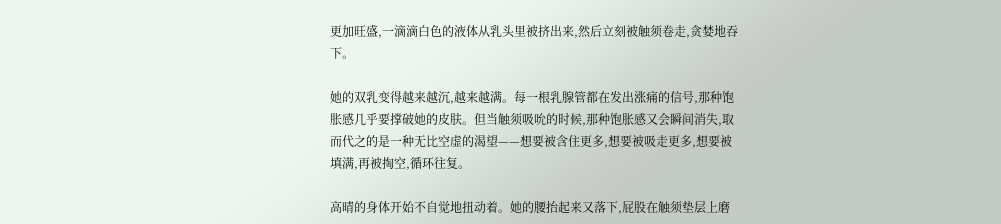更加旺盛,一滴滴白色的液体从乳头里被挤出来,然后立刻被触须卷走,贪婪地吞下。

她的双乳变得越来越沉,越来越满。每一根乳腺管都在发出涨痛的信号,那种饱胀感几乎要撑破她的皮肤。但当触须吸吮的时候,那种饱胀感又会瞬间消失,取而代之的是一种无比空虚的渴望——想要被含住更多,想要被吸走更多,想要被填满,再被掏空,循环往复。

高晴的身体开始不自觉地扭动着。她的腰抬起来又落下,屁股在触须垫层上磨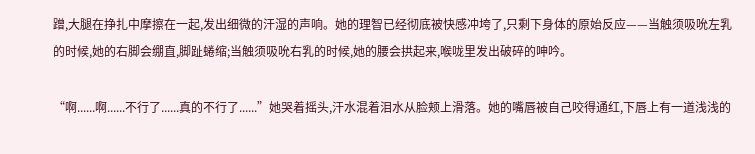蹭,大腿在挣扎中摩擦在一起,发出细微的汗湿的声响。她的理智已经彻底被快感冲垮了,只剩下身体的原始反应——当触须吸吮左乳的时候,她的右脚会绷直,脚趾蜷缩;当触须吸吮右乳的时候,她的腰会拱起来,喉咙里发出破碎的呻吟。

“啊......啊......不行了......真的不行了......”她哭着摇头,汗水混着泪水从脸颊上滑落。她的嘴唇被自己咬得通红,下唇上有一道浅浅的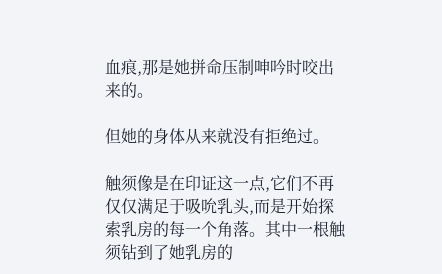血痕,那是她拼命压制呻吟时咬出来的。

但她的身体从来就没有拒绝过。

触须像是在印证这一点,它们不再仅仅满足于吸吮乳头,而是开始探索乳房的每一个角落。其中一根触须钻到了她乳房的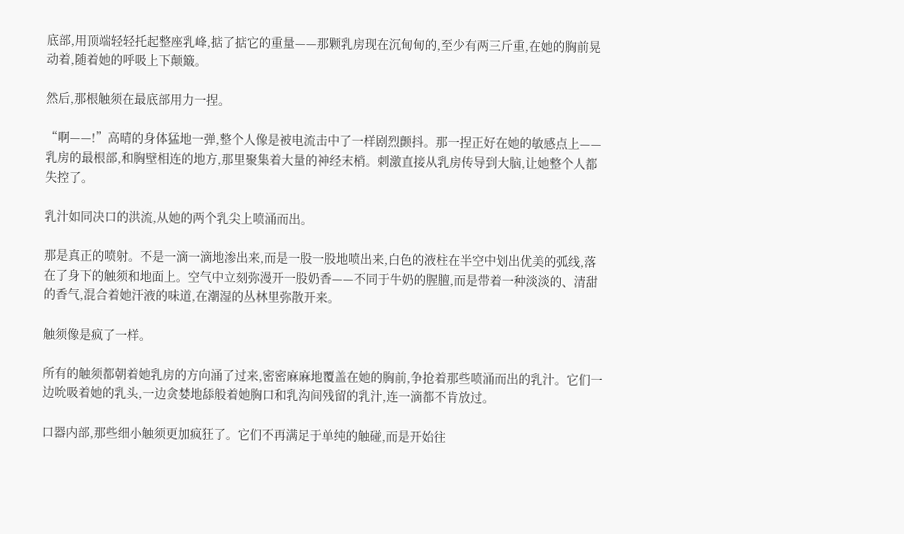底部,用顶端轻轻托起整座乳峰,掂了掂它的重量——那颗乳房现在沉甸甸的,至少有两三斤重,在她的胸前晃动着,随着她的呼吸上下颠簸。

然后,那根触须在最底部用力一捏。

“啊——!”高晴的身体猛地一弹,整个人像是被电流击中了一样剧烈颤抖。那一捏正好在她的敏感点上——乳房的最根部,和胸壁相连的地方,那里聚集着大量的神经末梢。刺激直接从乳房传导到大脑,让她整个人都失控了。

乳汁如同决口的洪流,从她的两个乳尖上喷涌而出。

那是真正的喷射。不是一滴一滴地渗出来,而是一股一股地喷出来,白色的液柱在半空中划出优美的弧线,落在了身下的触须和地面上。空气中立刻弥漫开一股奶香——不同于牛奶的腥膻,而是带着一种淡淡的、清甜的香气,混合着她汗液的味道,在潮湿的丛林里弥散开来。

触须像是疯了一样。

所有的触须都朝着她乳房的方向涌了过来,密密麻麻地覆盖在她的胸前,争抢着那些喷涌而出的乳汁。它们一边吮吸着她的乳头,一边贪婪地舔般着她胸口和乳沟间残留的乳汁,连一滴都不肯放过。

口器内部,那些细小触须更加疯狂了。它们不再满足于单纯的触碰,而是开始往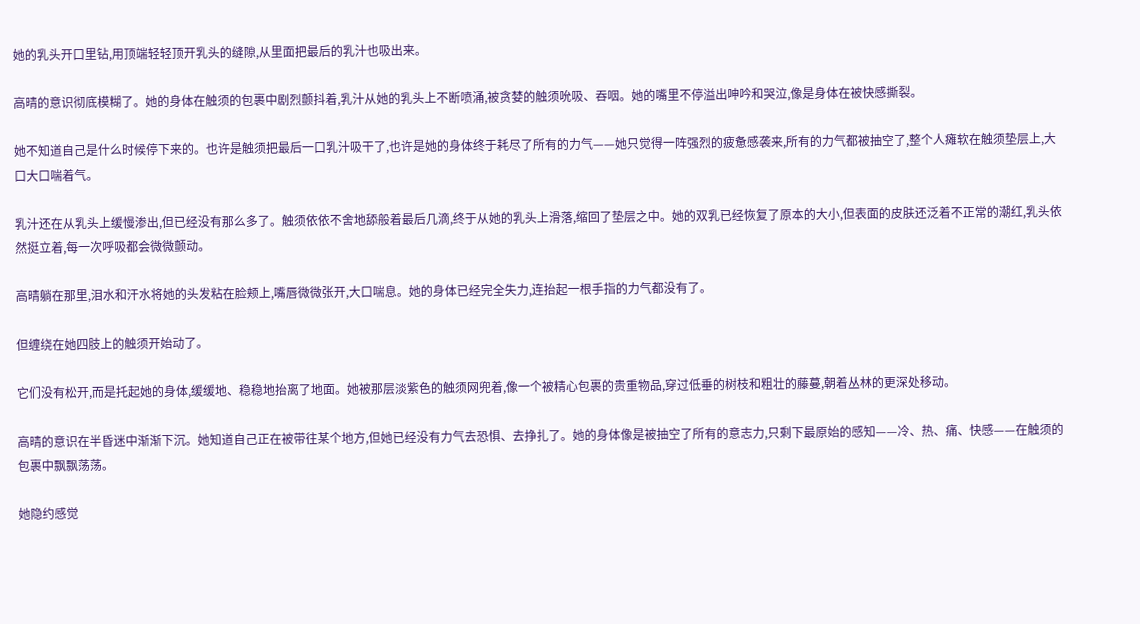她的乳头开口里钻,用顶端轻轻顶开乳头的缝隙,从里面把最后的乳汁也吸出来。

高晴的意识彻底模糊了。她的身体在触须的包裹中剧烈颤抖着,乳汁从她的乳头上不断喷涌,被贪婪的触须吮吸、吞咽。她的嘴里不停溢出呻吟和哭泣,像是身体在被快感撕裂。

她不知道自己是什么时候停下来的。也许是触须把最后一口乳汁吸干了,也许是她的身体终于耗尽了所有的力气——她只觉得一阵强烈的疲惫感袭来,所有的力气都被抽空了,整个人瘫软在触须垫层上,大口大口喘着气。

乳汁还在从乳头上缓慢渗出,但已经没有那么多了。触须依依不舍地舔般着最后几滴,终于从她的乳头上滑落,缩回了垫层之中。她的双乳已经恢复了原本的大小,但表面的皮肤还泛着不正常的潮红,乳头依然挺立着,每一次呼吸都会微微颤动。

高晴躺在那里,泪水和汗水将她的头发粘在脸颊上,嘴唇微微张开,大口喘息。她的身体已经完全失力,连抬起一根手指的力气都没有了。

但缠绕在她四肢上的触须开始动了。

它们没有松开,而是托起她的身体,缓缓地、稳稳地抬离了地面。她被那层淡紫色的触须网兜着,像一个被精心包裹的贵重物品,穿过低垂的树枝和粗壮的藤蔓,朝着丛林的更深处移动。

高晴的意识在半昏迷中渐渐下沉。她知道自己正在被带往某个地方,但她已经没有力气去恐惧、去挣扎了。她的身体像是被抽空了所有的意志力,只剩下最原始的感知——冷、热、痛、快感——在触须的包裹中飘飘荡荡。

她隐约感觉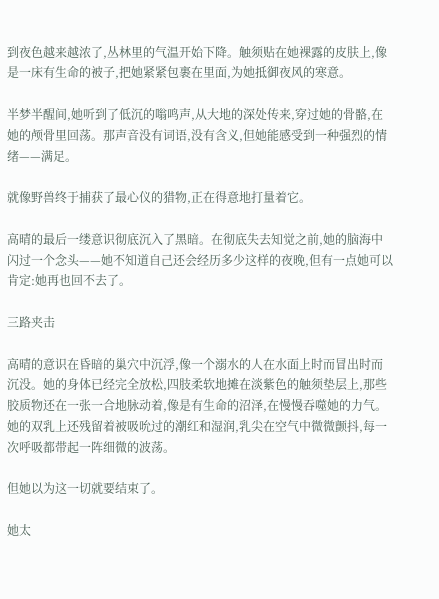到夜色越来越浓了,丛林里的气温开始下降。触须贴在她裸露的皮肤上,像是一床有生命的被子,把她紧紧包裹在里面,为她抵御夜风的寒意。

半梦半醒间,她听到了低沉的嗡鸣声,从大地的深处传来,穿过她的骨骼,在她的颅骨里回荡。那声音没有词语,没有含义,但她能感受到一种强烈的情绪——满足。

就像野兽终于捕获了最心仪的猎物,正在得意地打量着它。

高晴的最后一缕意识彻底沉入了黑暗。在彻底失去知觉之前,她的脑海中闪过一个念头——她不知道自己还会经历多少这样的夜晚,但有一点她可以肯定:她再也回不去了。

三路夹击

高晴的意识在昏暗的巢穴中沉浮,像一个溺水的人在水面上时而冒出时而沉没。她的身体已经完全放松,四肢柔软地摊在淡紫色的触须垫层上,那些胶质物还在一张一合地脉动着,像是有生命的沼泽,在慢慢吞噬她的力气。她的双乳上还残留着被吸吮过的潮红和湿润,乳尖在空气中微微颤抖,每一次呼吸都带起一阵细微的波荡。

但她以为这一切就要结束了。

她太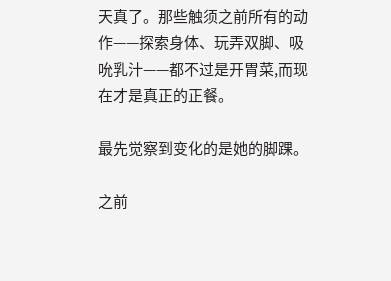天真了。那些触须之前所有的动作——探索身体、玩弄双脚、吸吮乳汁——都不过是开胃菜,而现在才是真正的正餐。

最先觉察到变化的是她的脚踝。

之前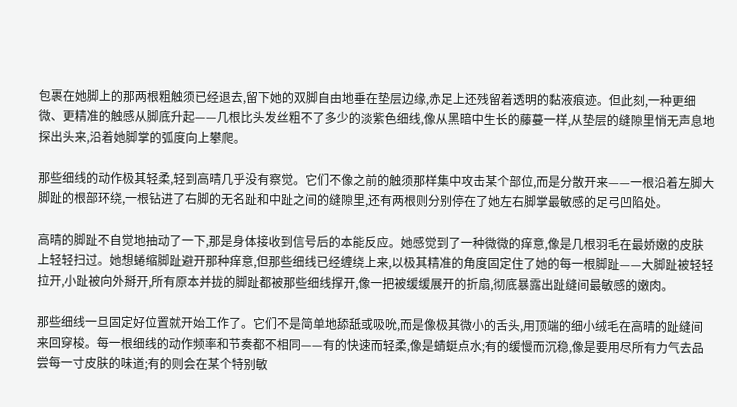包裹在她脚上的那两根粗触须已经退去,留下她的双脚自由地垂在垫层边缘,赤足上还残留着透明的黏液痕迹。但此刻,一种更细微、更精准的触感从脚底升起——几根比头发丝粗不了多少的淡紫色细线,像从黑暗中生长的藤蔓一样,从垫层的缝隙里悄无声息地探出头来,沿着她脚掌的弧度向上攀爬。

那些细线的动作极其轻柔,轻到高晴几乎没有察觉。它们不像之前的触须那样集中攻击某个部位,而是分散开来——一根沿着左脚大脚趾的根部环绕,一根钻进了右脚的无名趾和中趾之间的缝隙里,还有两根则分别停在了她左右脚掌最敏感的足弓凹陷处。

高晴的脚趾不自觉地抽动了一下,那是身体接收到信号后的本能反应。她感觉到了一种微微的痒意,像是几根羽毛在最娇嫩的皮肤上轻轻扫过。她想蜷缩脚趾避开那种痒意,但那些细线已经缠绕上来,以极其精准的角度固定住了她的每一根脚趾——大脚趾被轻轻拉开,小趾被向外掰开,所有原本并拢的脚趾都被那些细线撑开,像一把被缓缓展开的折扇,彻底暴露出趾缝间最敏感的嫩肉。

那些细线一旦固定好位置就开始工作了。它们不是简单地舔舐或吸吮,而是像极其微小的舌头,用顶端的细小绒毛在高晴的趾缝间来回穿梭。每一根细线的动作频率和节奏都不相同——有的快速而轻柔,像是蜻蜓点水;有的缓慢而沉稳,像是要用尽所有力气去品尝每一寸皮肤的味道;有的则会在某个特别敏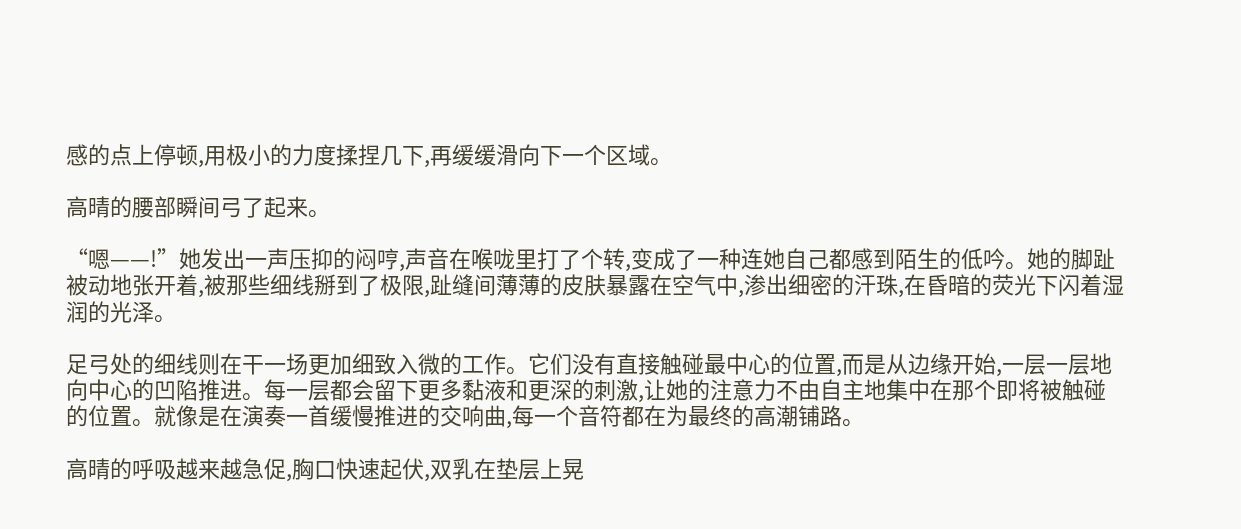感的点上停顿,用极小的力度揉捏几下,再缓缓滑向下一个区域。

高晴的腰部瞬间弓了起来。

“嗯——!”她发出一声压抑的闷哼,声音在喉咙里打了个转,变成了一种连她自己都感到陌生的低吟。她的脚趾被动地张开着,被那些细线掰到了极限,趾缝间薄薄的皮肤暴露在空气中,渗出细密的汗珠,在昏暗的荧光下闪着湿润的光泽。

足弓处的细线则在干一场更加细致入微的工作。它们没有直接触碰最中心的位置,而是从边缘开始,一层一层地向中心的凹陷推进。每一层都会留下更多黏液和更深的刺激,让她的注意力不由自主地集中在那个即将被触碰的位置。就像是在演奏一首缓慢推进的交响曲,每一个音符都在为最终的高潮铺路。

高晴的呼吸越来越急促,胸口快速起伏,双乳在垫层上晃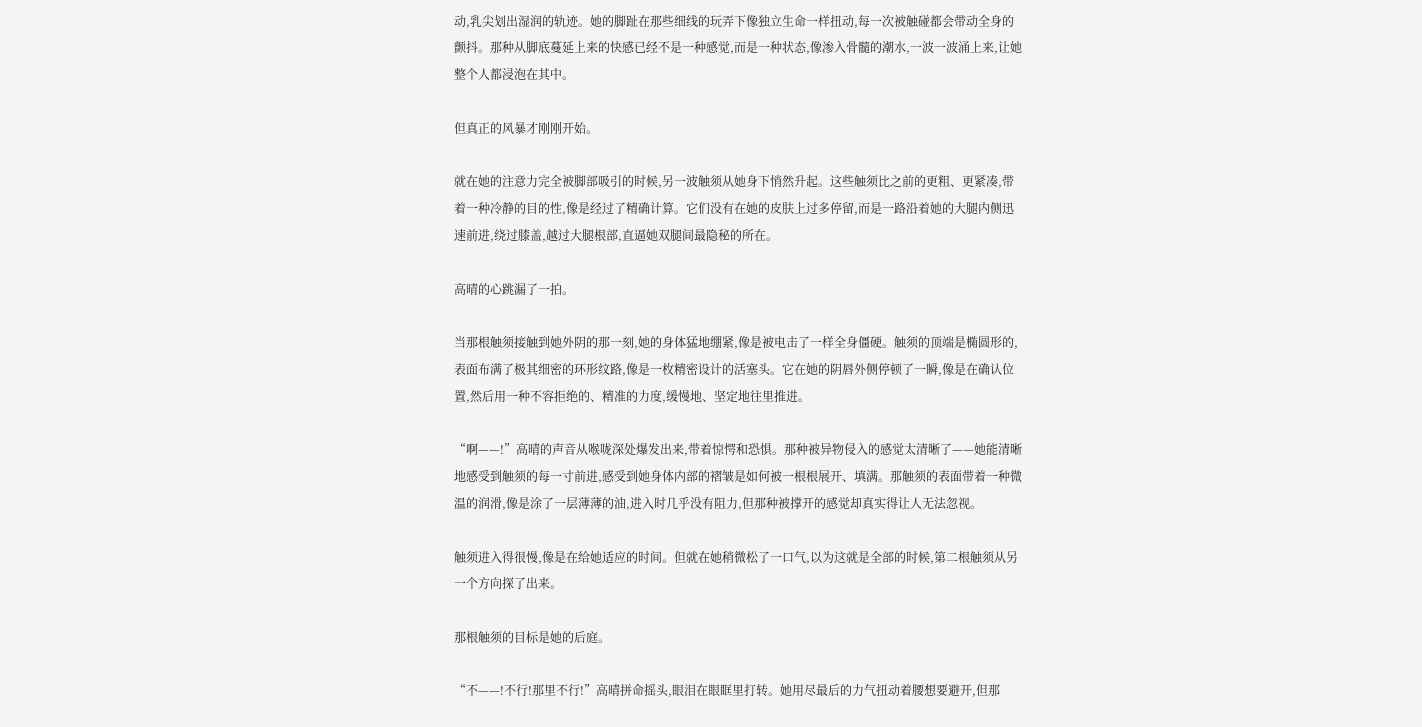动,乳尖划出湿润的轨迹。她的脚趾在那些细线的玩弄下像独立生命一样扭动,每一次被触碰都会带动全身的颤抖。那种从脚底蔓延上来的快感已经不是一种感觉,而是一种状态,像渗入骨髓的潮水,一波一波涌上来,让她整个人都浸泡在其中。

但真正的风暴才刚刚开始。

就在她的注意力完全被脚部吸引的时候,另一波触须从她身下悄然升起。这些触须比之前的更粗、更紧凑,带着一种冷静的目的性,像是经过了精确计算。它们没有在她的皮肤上过多停留,而是一路沿着她的大腿内侧迅速前进,绕过膝盖,越过大腿根部,直逼她双腿间最隐秘的所在。

高晴的心跳漏了一拍。

当那根触须接触到她外阴的那一刻,她的身体猛地绷紧,像是被电击了一样全身僵硬。触须的顶端是椭圆形的,表面布满了极其细密的环形纹路,像是一枚精密设计的活塞头。它在她的阴唇外侧停顿了一瞬,像是在确认位置,然后用一种不容拒绝的、精准的力度,缓慢地、坚定地往里推进。

“啊——!”高晴的声音从喉咙深处爆发出来,带着惊愕和恐惧。那种被异物侵入的感觉太清晰了——她能清晰地感受到触须的每一寸前进,感受到她身体内部的褶皱是如何被一根根展开、填满。那触须的表面带着一种微温的润滑,像是涂了一层薄薄的油,进入时几乎没有阻力,但那种被撑开的感觉却真实得让人无法忽视。

触须进入得很慢,像是在给她适应的时间。但就在她稍微松了一口气,以为这就是全部的时候,第二根触须从另一个方向探了出来。

那根触须的目标是她的后庭。

“不——!不行!那里不行!”高晴拼命摇头,眼泪在眼眶里打转。她用尽最后的力气扭动着腰想要避开,但那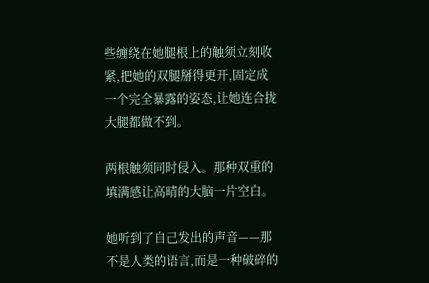些缠绕在她腿根上的触须立刻收紧,把她的双腿掰得更开,固定成一个完全暴露的姿态,让她连合拢大腿都做不到。

两根触须同时侵入。那种双重的填满感让高晴的大脑一片空白。

她听到了自己发出的声音——那不是人类的语言,而是一种破碎的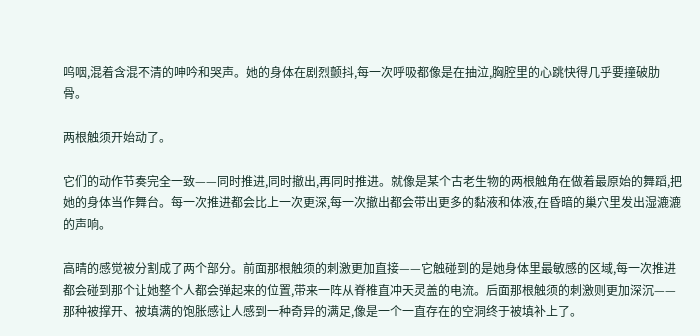呜咽,混着含混不清的呻吟和哭声。她的身体在剧烈颤抖,每一次呼吸都像是在抽泣,胸腔里的心跳快得几乎要撞破肋骨。

两根触须开始动了。

它们的动作节奏完全一致——同时推进,同时撤出,再同时推进。就像是某个古老生物的两根触角在做着最原始的舞蹈,把她的身体当作舞台。每一次推进都会比上一次更深,每一次撤出都会带出更多的黏液和体液,在昏暗的巢穴里发出湿漉漉的声响。

高晴的感觉被分割成了两个部分。前面那根触须的刺激更加直接——它触碰到的是她身体里最敏感的区域,每一次推进都会碰到那个让她整个人都会弹起来的位置,带来一阵从脊椎直冲天灵盖的电流。后面那根触须的刺激则更加深沉——那种被撑开、被填满的饱胀感让人感到一种奇异的满足,像是一个一直存在的空洞终于被填补上了。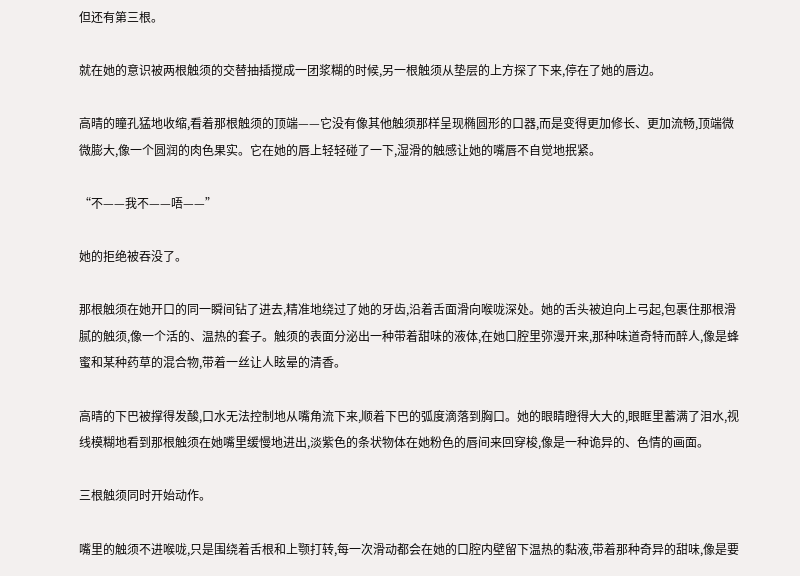但还有第三根。

就在她的意识被两根触须的交替抽插搅成一团浆糊的时候,另一根触须从垫层的上方探了下来,停在了她的唇边。

高晴的瞳孔猛地收缩,看着那根触须的顶端——它没有像其他触须那样呈现椭圆形的口器,而是变得更加修长、更加流畅,顶端微微膨大,像一个圆润的肉色果实。它在她的唇上轻轻碰了一下,湿滑的触感让她的嘴唇不自觉地抿紧。

“不——我不——唔——”

她的拒绝被吞没了。

那根触须在她开口的同一瞬间钻了进去,精准地绕过了她的牙齿,沿着舌面滑向喉咙深处。她的舌头被迫向上弓起,包裹住那根滑腻的触须,像一个活的、温热的套子。触须的表面分泌出一种带着甜味的液体,在她口腔里弥漫开来,那种味道奇特而醉人,像是蜂蜜和某种药草的混合物,带着一丝让人眩晕的清香。

高晴的下巴被撑得发酸,口水无法控制地从嘴角流下来,顺着下巴的弧度滴落到胸口。她的眼睛瞪得大大的,眼眶里蓄满了泪水,视线模糊地看到那根触须在她嘴里缓慢地进出,淡紫色的条状物体在她粉色的唇间来回穿梭,像是一种诡异的、色情的画面。

三根触须同时开始动作。

嘴里的触须不进喉咙,只是围绕着舌根和上颚打转,每一次滑动都会在她的口腔内壁留下温热的黏液,带着那种奇异的甜味,像是要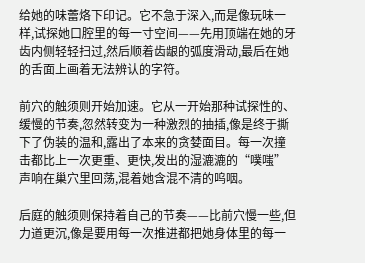给她的味蕾烙下印记。它不急于深入,而是像玩味一样,试探她口腔里的每一寸空间——先用顶端在她的牙齿内侧轻轻扫过,然后顺着齿龈的弧度滑动,最后在她的舌面上画着无法辨认的字符。

前穴的触须则开始加速。它从一开始那种试探性的、缓慢的节奏,忽然转变为一种激烈的抽插,像是终于撕下了伪装的温和,露出了本来的贪婪面目。每一次撞击都比上一次更重、更快,发出的湿漉漉的“噗嗤”声响在巢穴里回荡,混着她含混不清的呜咽。

后庭的触须则保持着自己的节奏——比前穴慢一些,但力道更沉,像是要用每一次推进都把她身体里的每一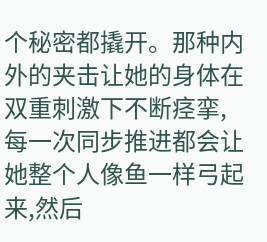个秘密都撬开。那种内外的夹击让她的身体在双重刺激下不断痉挛,每一次同步推进都会让她整个人像鱼一样弓起来,然后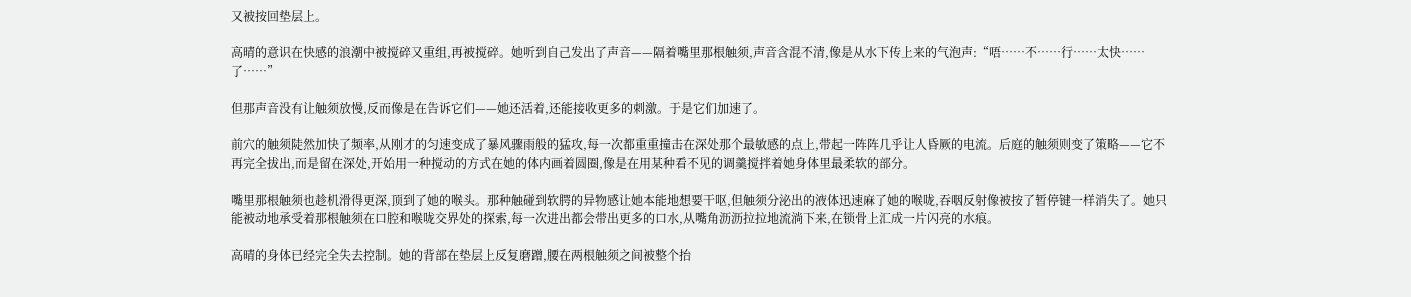又被按回垫层上。

高晴的意识在快感的浪潮中被搅碎又重组,再被搅碎。她听到自己发出了声音——隔着嘴里那根触须,声音含混不清,像是从水下传上来的气泡声:“唔……不……行……太快……了……”

但那声音没有让触须放慢,反而像是在告诉它们——她还活着,还能接收更多的刺激。于是它们加速了。

前穴的触须陡然加快了频率,从刚才的匀速变成了暴风骤雨般的猛攻,每一次都重重撞击在深处那个最敏感的点上,带起一阵阵几乎让人昏厥的电流。后庭的触须则变了策略——它不再完全拔出,而是留在深处,开始用一种搅动的方式在她的体内画着圆圈,像是在用某种看不见的调羹搅拌着她身体里最柔软的部分。

嘴里那根触须也趁机滑得更深,顶到了她的喉头。那种触碰到软腭的异物感让她本能地想要干呕,但触须分泌出的液体迅速麻了她的喉咙,吞咽反射像被按了暂停键一样消失了。她只能被动地承受着那根触须在口腔和喉咙交界处的探索,每一次进出都会带出更多的口水,从嘴角沥沥拉拉地流淌下来,在锁骨上汇成一片闪亮的水痕。

高晴的身体已经完全失去控制。她的背部在垫层上反复磨蹭,腰在两根触须之间被整个抬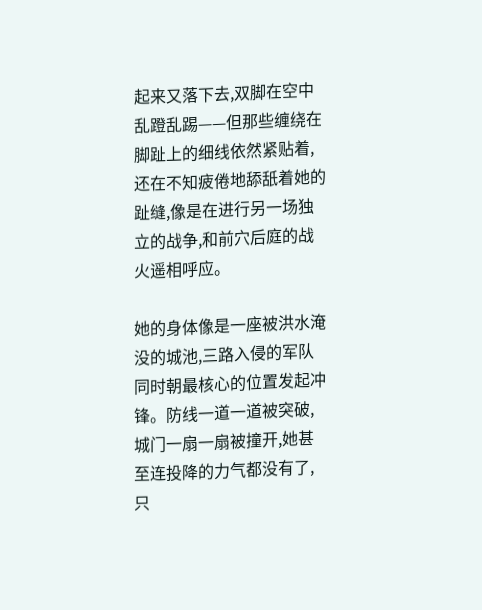起来又落下去,双脚在空中乱蹬乱踢——但那些缠绕在脚趾上的细线依然紧贴着,还在不知疲倦地舔舐着她的趾缝,像是在进行另一场独立的战争,和前穴后庭的战火遥相呼应。

她的身体像是一座被洪水淹没的城池,三路入侵的军队同时朝最核心的位置发起冲锋。防线一道一道被突破,城门一扇一扇被撞开,她甚至连投降的力气都没有了,只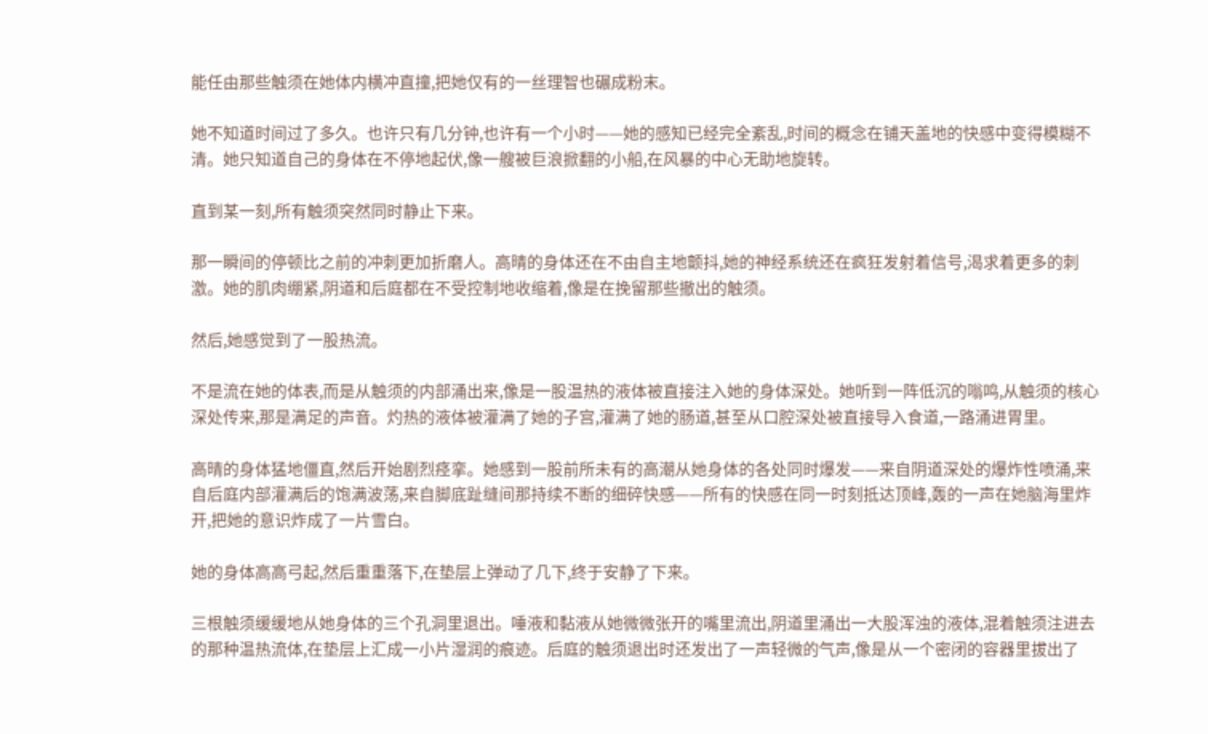能任由那些触须在她体内横冲直撞,把她仅有的一丝理智也碾成粉末。

她不知道时间过了多久。也许只有几分钟,也许有一个小时——她的感知已经完全紊乱,时间的概念在铺天盖地的快感中变得模糊不清。她只知道自己的身体在不停地起伏,像一艘被巨浪掀翻的小船,在风暴的中心无助地旋转。

直到某一刻,所有触须突然同时静止下来。

那一瞬间的停顿比之前的冲刺更加折磨人。高晴的身体还在不由自主地颤抖,她的神经系统还在疯狂发射着信号,渴求着更多的刺激。她的肌肉绷紧,阴道和后庭都在不受控制地收缩着,像是在挽留那些撤出的触须。

然后,她感觉到了一股热流。

不是流在她的体表,而是从触须的内部涌出来,像是一股温热的液体被直接注入她的身体深处。她听到一阵低沉的嗡鸣,从触须的核心深处传来,那是满足的声音。灼热的液体被灌满了她的子宫,灌满了她的肠道,甚至从口腔深处被直接导入食道,一路涌进胃里。

高晴的身体猛地僵直,然后开始剧烈痉挛。她感到一股前所未有的高潮从她身体的各处同时爆发——来自阴道深处的爆炸性喷涌,来自后庭内部灌满后的饱满波荡,来自脚底趾缝间那持续不断的细碎快感——所有的快感在同一时刻抵达顶峰,轰的一声在她脑海里炸开,把她的意识炸成了一片雪白。

她的身体高高弓起,然后重重落下,在垫层上弹动了几下,终于安静了下来。

三根触须缓缓地从她身体的三个孔洞里退出。唾液和黏液从她微微张开的嘴里流出,阴道里涌出一大股浑浊的液体,混着触须注进去的那种温热流体,在垫层上汇成一小片湿润的痕迹。后庭的触须退出时还发出了一声轻微的气声,像是从一个密闭的容器里拔出了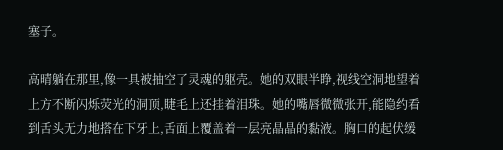塞子。

高晴躺在那里,像一具被抽空了灵魂的躯壳。她的双眼半睁,视线空洞地望着上方不断闪烁荧光的洞顶,睫毛上还挂着泪珠。她的嘴唇微微张开,能隐约看到舌头无力地搭在下牙上,舌面上覆盖着一层亮晶晶的黏液。胸口的起伏缓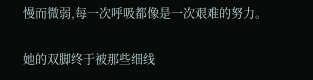慢而微弱,每一次呼吸都像是一次艰难的努力。

她的双脚终于被那些细线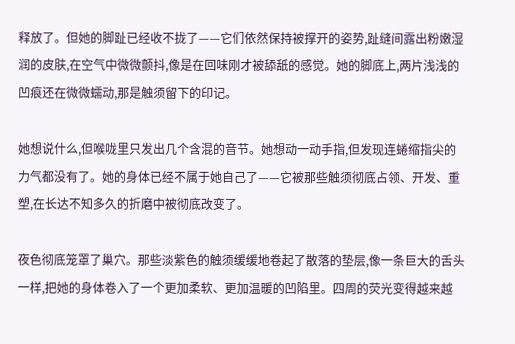释放了。但她的脚趾已经收不拢了——它们依然保持被撑开的姿势,趾缝间露出粉嫩湿润的皮肤,在空气中微微颤抖,像是在回味刚才被舔舐的感觉。她的脚底上,两片浅浅的凹痕还在微微蠕动,那是触须留下的印记。

她想说什么,但喉咙里只发出几个含混的音节。她想动一动手指,但发现连蜷缩指尖的力气都没有了。她的身体已经不属于她自己了——它被那些触须彻底占领、开发、重塑,在长达不知多久的折磨中被彻底改变了。

夜色彻底笼罩了巢穴。那些淡紫色的触须缓缓地卷起了散落的垫层,像一条巨大的舌头一样,把她的身体卷入了一个更加柔软、更加温暖的凹陷里。四周的荧光变得越来越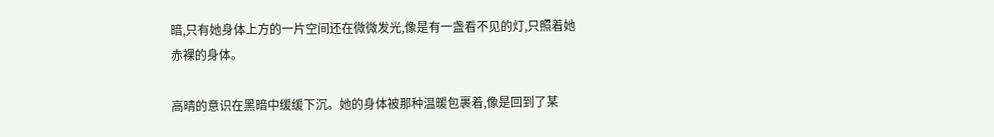暗,只有她身体上方的一片空间还在微微发光,像是有一盏看不见的灯,只照着她赤裸的身体。

高晴的意识在黑暗中缓缓下沉。她的身体被那种温暖包裹着,像是回到了某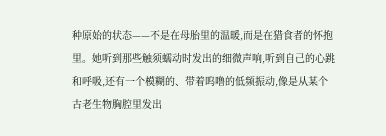种原始的状态——不是在母胎里的温暖,而是在猎食者的怀抱里。她听到那些触须蠕动时发出的细微声响,听到自己的心跳和呼吸,还有一个模糊的、带着呜噜的低频振动,像是从某个古老生物胸腔里发出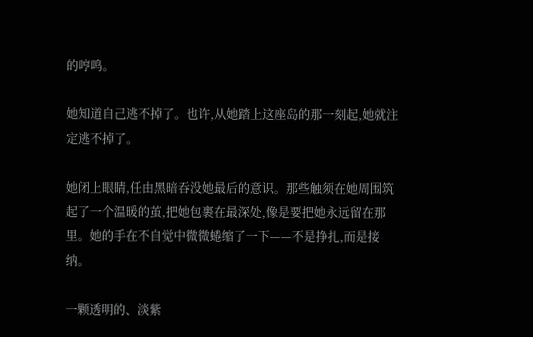的哼鸣。

她知道自己逃不掉了。也许,从她踏上这座岛的那一刻起,她就注定逃不掉了。

她闭上眼睛,任由黑暗吞没她最后的意识。那些触须在她周围筑起了一个温暖的茧,把她包裹在最深处,像是要把她永远留在那里。她的手在不自觉中微微蜷缩了一下——不是挣扎,而是接纳。

一颗透明的、淡紫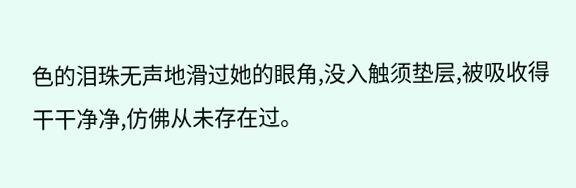色的泪珠无声地滑过她的眼角,没入触须垫层,被吸收得干干净净,仿佛从未存在过。